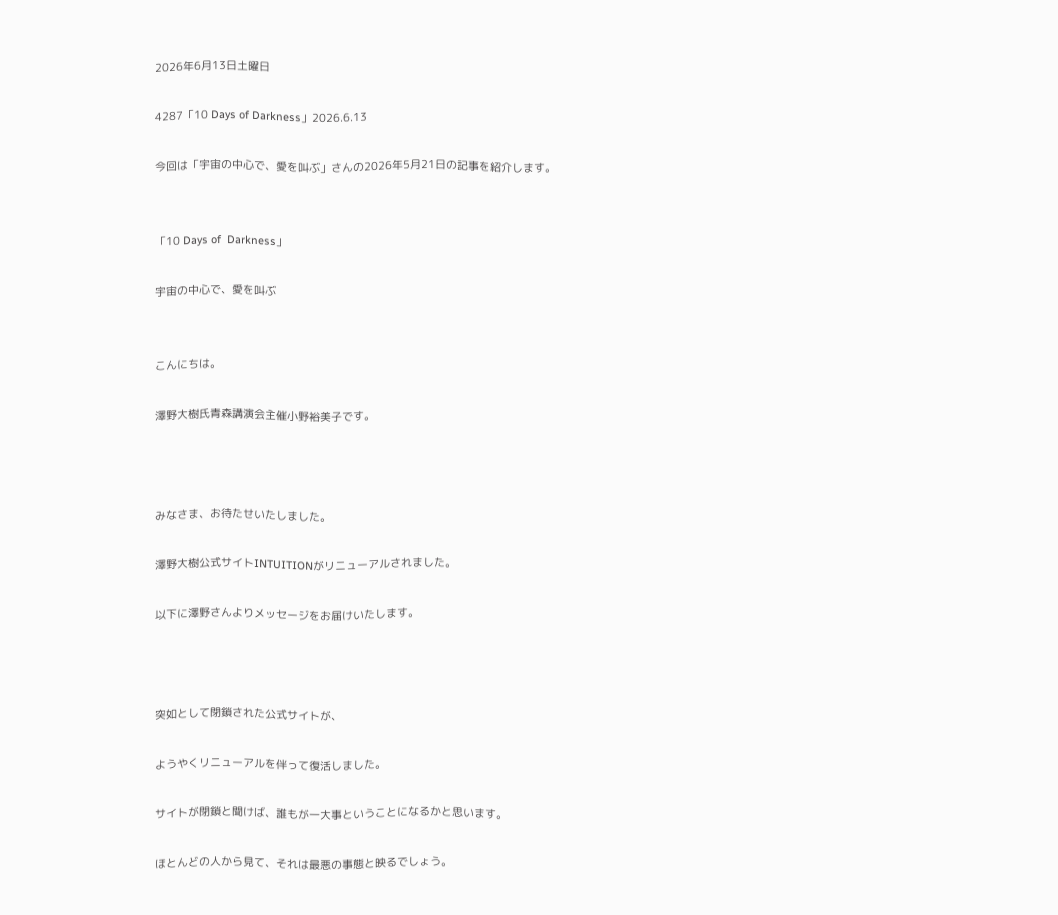2026年6月13日土曜日

4287「10 Days of Darkness」2026.6.13

今回は「宇宙の中心で、愛を叫ぶ」さんの2026年5月21日の記事を紹介します。


「10 Days of  Darkness」

宇宙の中心で、愛を叫ぶ


こんにちは。

澤野大樹氏青森講演会主催小野裕美子です。



みなさま、お待たせいたしました。

澤野大樹公式サイトINTUITIONがリニューアルされました。

以下に澤野さんよりメッセージをお届けいたします。



突如として閉鎖された公式サイトが、

ようやくリニューアルを伴って復活しました。

サイトが閉鎖と聞けば、誰もが一大事ということになるかと思います。

ほとんどの人から見て、それは最悪の事態と映るでしょう。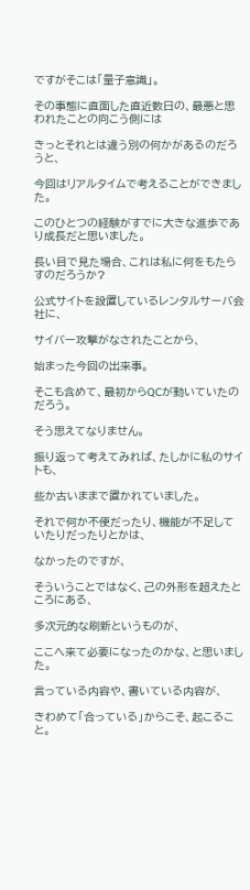ですがそこは「量子意識」。

その事態に直面した直近数日の、最悪と思われたことの向こう側には

きっとそれとは違う別の何かがあるのだろうと、

今回はリアルタイムで考えることができました。

このひとつの経験がすでに大きな進歩であり成長だと思いました。

長い目で見た場合、これは私に何をもたらすのだろうか?

公式サイトを設置しているレンタルサーバ会社に、

サイバー攻撃がなされたことから、

始まった今回の出来事。

そこも含めて、最初からQCが動いていたのだろう。

そう思えてなりません。

振り返って考えてみれば、たしかに私のサイトも、

些か古いままで置かれていました。

それで何か不便だったり、機能が不足していたりだったりとかは、

なかったのですが、

そういうことではなく、己の外形を超えたところにある、

多次元的な刷新というものが、

ここへ来て必要になったのかな、と思いました。

言っている内容や、書いている内容が、

きわめて「合っている」からこそ、起こること。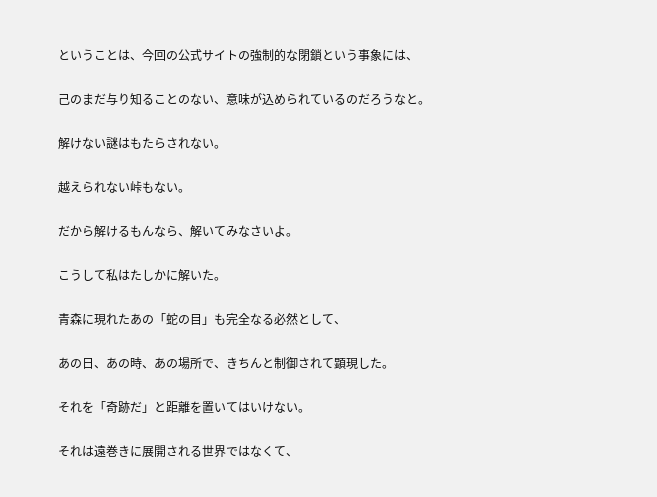ということは、今回の公式サイトの強制的な閉鎖という事象には、

己のまだ与り知ることのない、意味が込められているのだろうなと。

解けない謎はもたらされない。

越えられない峠もない。

だから解けるもんなら、解いてみなさいよ。

こうして私はたしかに解いた。

青森に現れたあの「蛇の目」も完全なる必然として、

あの日、あの時、あの場所で、きちんと制御されて顕現した。

それを「奇跡だ」と距離を置いてはいけない。

それは遠巻きに展開される世界ではなくて、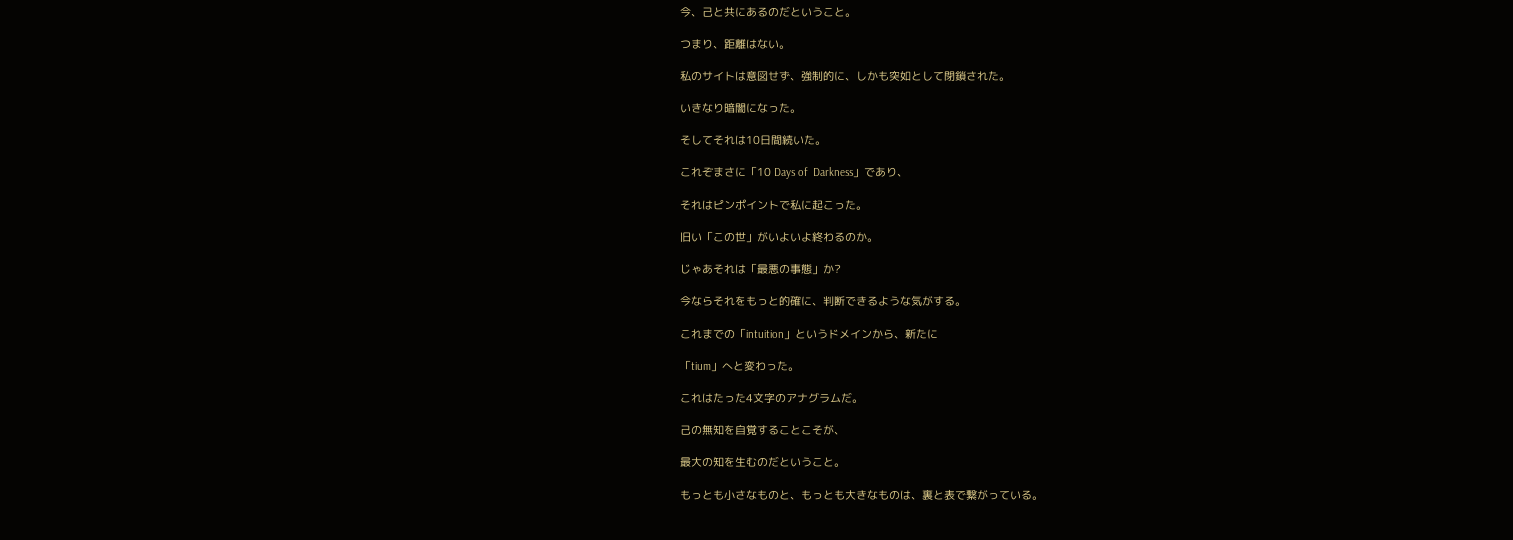今、己と共にあるのだということ。

つまり、距離はない。

私のサイトは意図せず、強制的に、しかも突如として閉鎖された。

いきなり暗闇になった。

そしてそれは10日間続いた。

これぞまさに「10 Days of  Darkness」であり、

それはピンポイントで私に起こった。

旧い「この世」がいよいよ終わるのか。

じゃあそれは「最悪の事態」か?

今ならそれをもっと的確に、判断できるような気がする。

これまでの「intuition」というドメインから、新たに

「tium」へと変わった。

これはたった4文字のアナグラムだ。

己の無知を自覚することこそが、

最大の知を生むのだということ。

もっとも小さなものと、もっとも大きなものは、裏と表で繋がっている。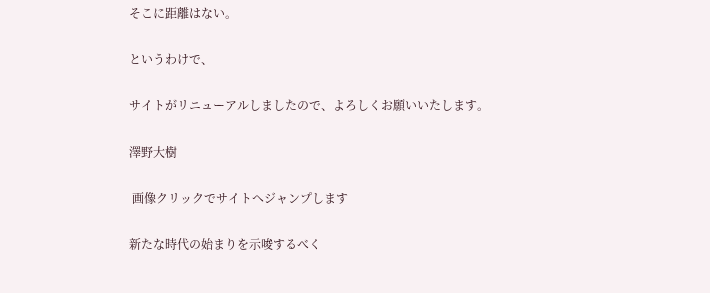そこに距離はない。

というわけで、

サイトがリニューアルしましたので、よろしくお願いいたします。

澤野大樹

 画像クリックでサイトへジャンプします

新たな時代の始まりを示唆するべく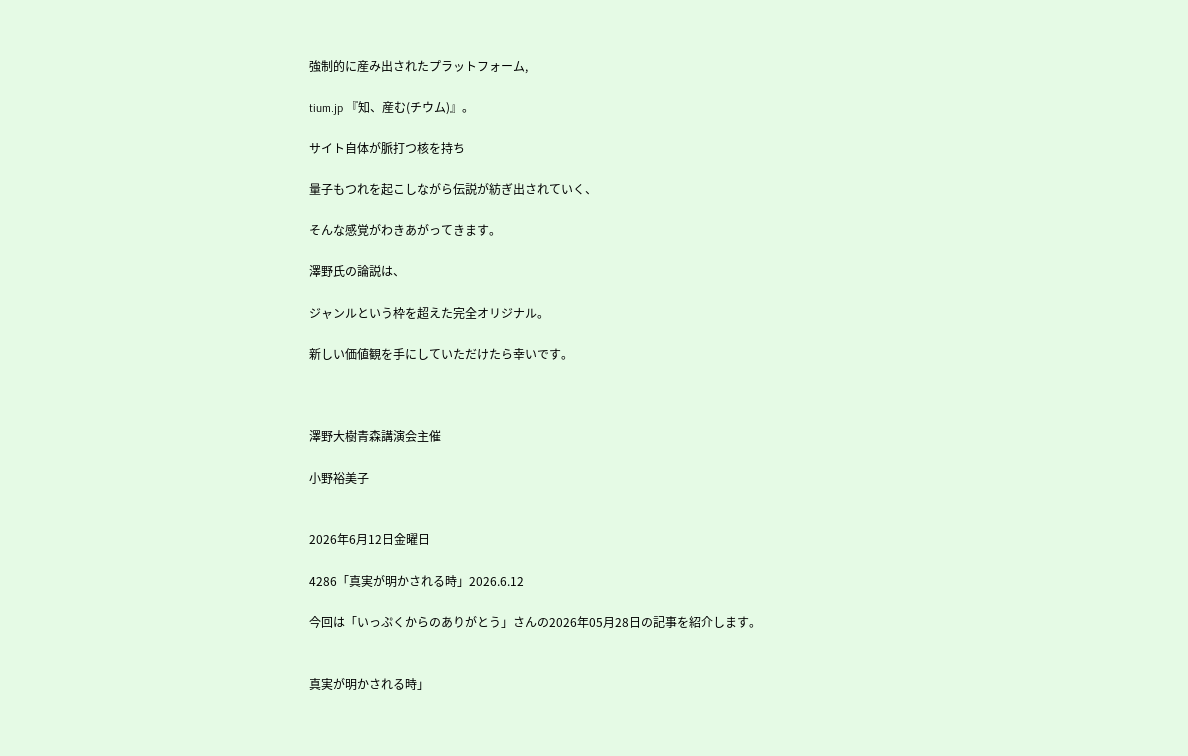強制的に産み出されたプラットフォーム,

tium.jp 『知、産む(チウム)』。

サイト自体が脈打つ核を持ち

量子もつれを起こしながら伝説が紡ぎ出されていく、

そんな感覚がわきあがってきます。

澤野氏の論説は、

ジャンルという枠を超えた完全オリジナル。

新しい価値観を手にしていただけたら幸いです。



澤野大樹青森講演会主催

小野裕美子


2026年6月12日金曜日

4286「真実が明かされる時」2026.6.12

今回は「いっぷくからのありがとう」さんの2026年05月28日の記事を紹介します。


真実が明かされる時」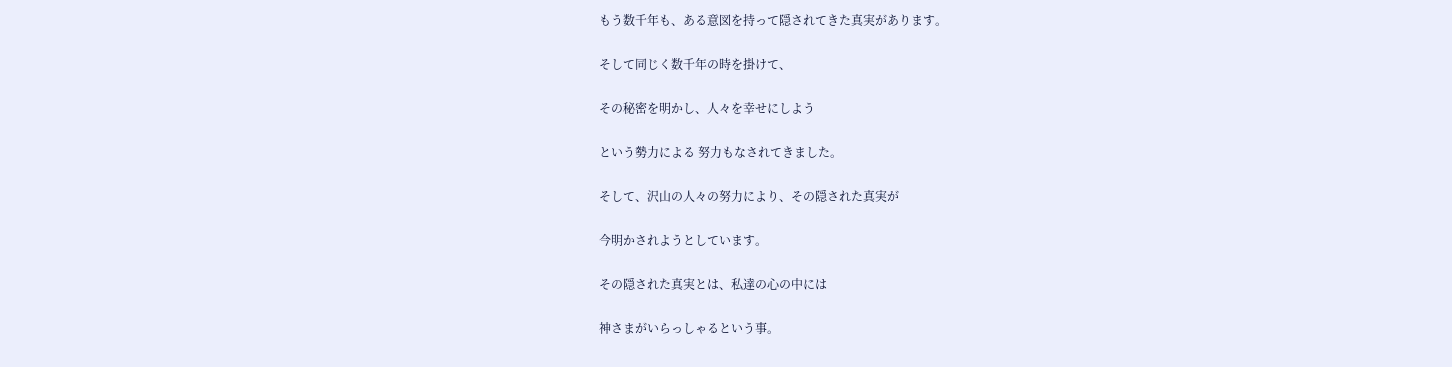もう数千年も、ある意図を持って隠されてきた真実があります。

そして同じく数千年の時を掛けて、

その秘密を明かし、人々を幸せにしよう

という勢力による 努力もなされてきました。

そして、沢山の人々の努力により、その隠された真実が

今明かされようとしています。

その隠された真実とは、私達の心の中には

神さまがいらっしゃるという事。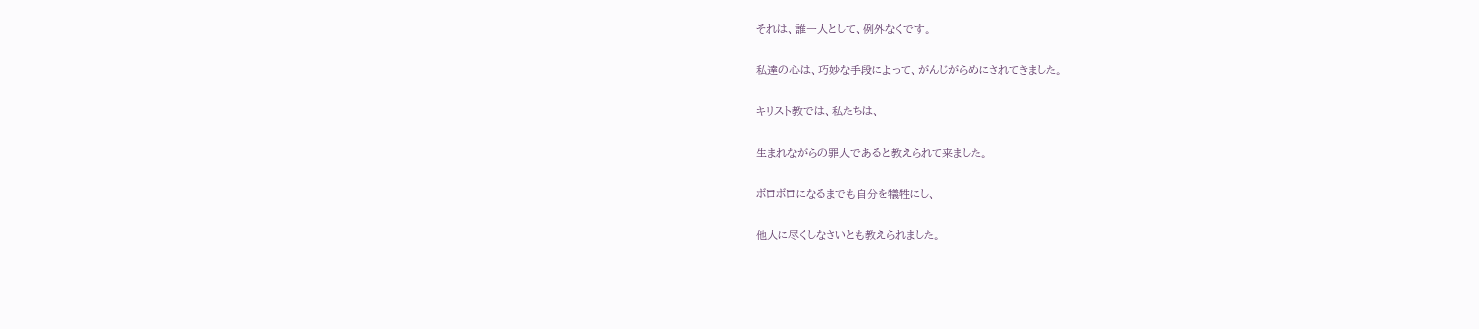それは、誰一人として、例外なくです。

私達の心は、巧妙な手段によって、がんじがらめにされてきました。

キリスト教では、私たちは、

生まれながらの罪人であると教えられて来ました。

ボロボロになるまでも自分を犠牲にし、

他人に尽くしなさいとも教えられました。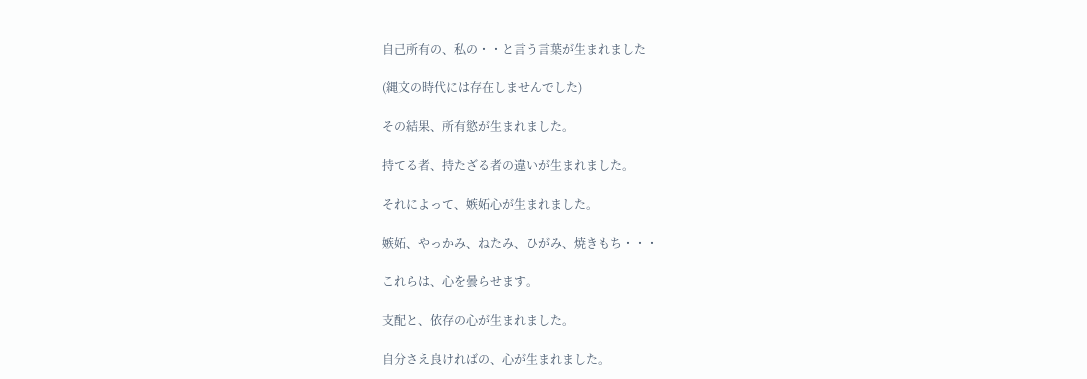自己所有の、私の・・と言う言葉が生まれました

(縄文の時代には存在しませんでした)

その結果、所有慾が生まれました。

持てる者、持たざる者の違いが生まれました。

それによって、嫉妬心が生まれました。

嫉妬、やっかみ、ねたみ、ひがみ、焼きもち・・・

これらは、心を曇らせます。

支配と、依存の心が生まれました。

自分さえ良ければの、心が生まれました。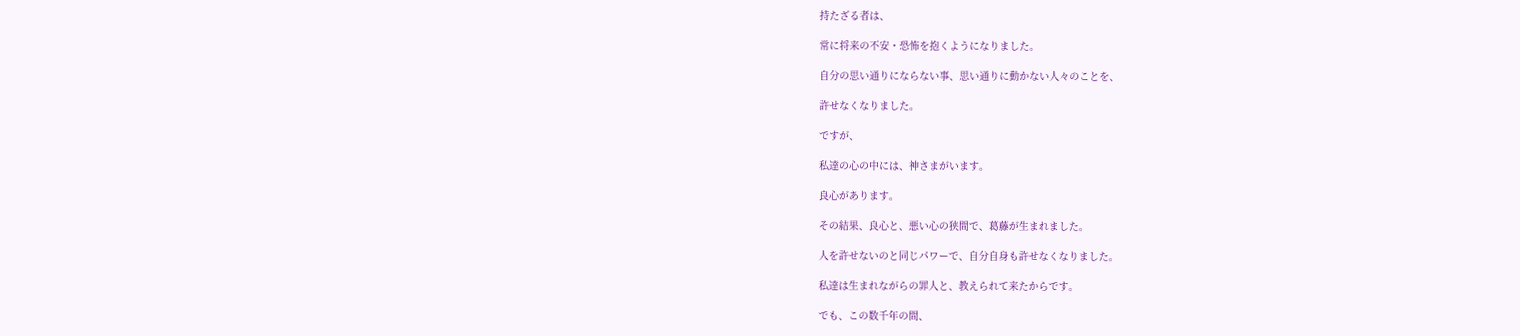持たざる者は、

常に将来の不安・恐怖を抱くようになりました。

自分の思い通りにならない事、思い通りに動かない人々のことを、

許せなくなりました。

ですが、

私達の心の中には、神さまがいます。

良心があります。

その結果、良心と、悪い心の狭間で、葛藤が生まれました。

人を許せないのと同じパワーで、自分自身も許せなくなりました。

私達は生まれながらの罪人と、教えられて来たからです。

でも、この数千年の間、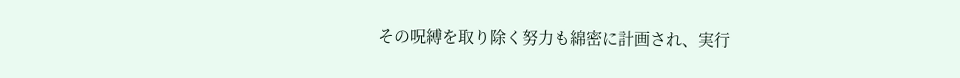その呪縛を取り除く努力も綿密に計画され、実行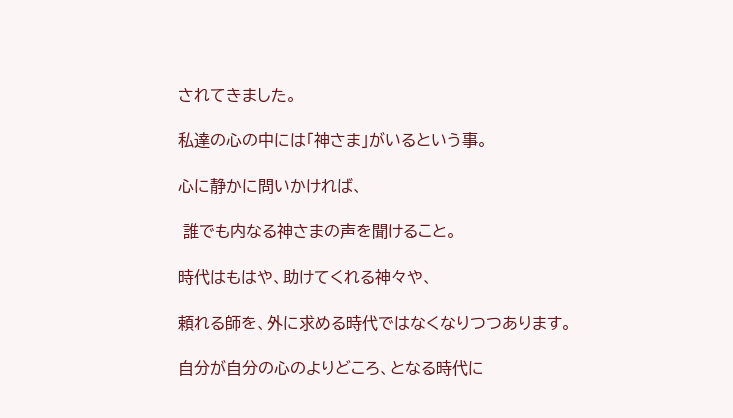されてきました。

私達の心の中には「神さま」がいるという事。

心に静かに問いかければ、

 誰でも内なる神さまの声を聞けること。

時代はもはや、助けてくれる神々や、

頼れる師を、外に求める時代ではなくなりつつあります。

自分が自分の心のよりどころ、となる時代に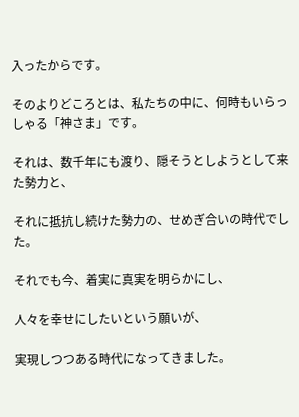入ったからです。

そのよりどころとは、私たちの中に、何時もいらっしゃる「神さま」です。

それは、数千年にも渡り、隠そうとしようとして来た勢力と、

それに抵抗し続けた勢力の、せめぎ合いの時代でした。

それでも今、着実に真実を明らかにし、

人々を幸せにしたいという願いが、

実現しつつある時代になってきました。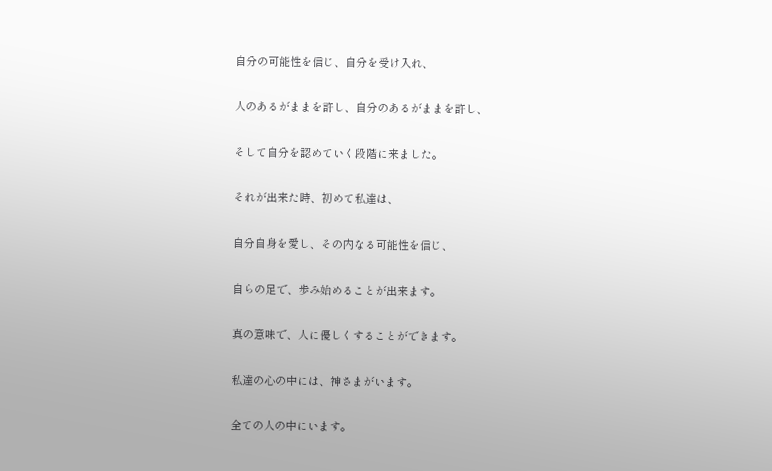自分の可能性を信じ、自分を受け入れ、

人のあるがままを許し、自分のあるがままを許し、

そして自分を認めていく段階に来ました。

それが出来た時、初めて私達は、

自分自身を愛し、その内なる可能性を信じ、

自らの足で、歩み始めることが出来ます。

真の意味で、人に優しくすることができます。

私達の心の中には、神さまがいます。

全ての人の中にいます。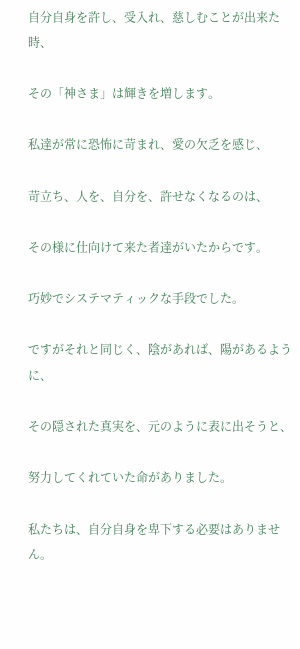自分自身を許し、受入れ、慈しむことが出来た時、

その「神さま」は輝きを増します。

私達が常に恐怖に苛まれ、愛の欠乏を感じ、

苛立ち、人を、自分を、許せなくなるのは、

その様に仕向けて来た者達がいたからです。

巧妙でシステマティックな手段でした。

ですがそれと同じく、陰があれば、陽があるように、

その隠された真実を、元のように表に出そうと、

努力してくれていた命がありました。

私たちは、自分自身を卑下する必要はありません。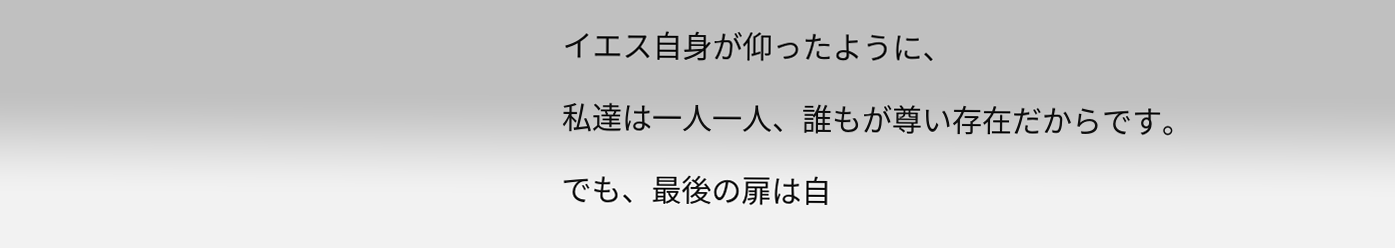イエス自身が仰ったように、

私達は一人一人、誰もが尊い存在だからです。

でも、最後の扉は自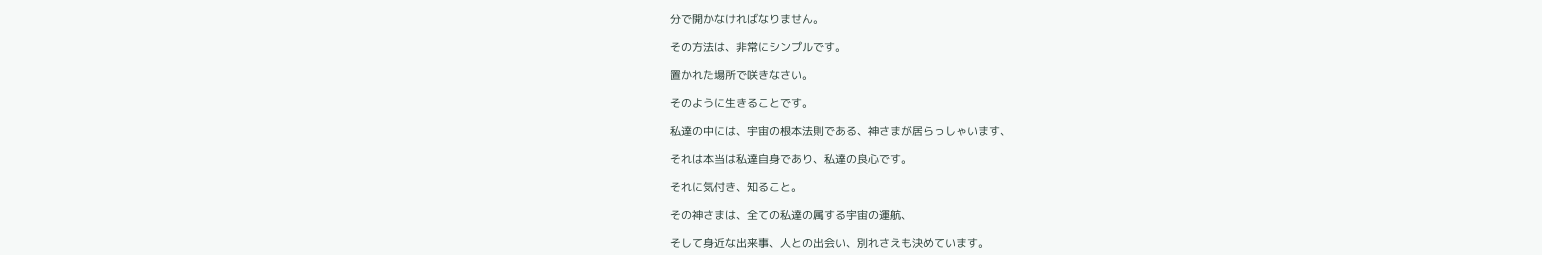分で開かなければなりません。

その方法は、非常にシンプルです。

置かれた場所で咲きなさい。

そのように生きることです。

私達の中には、宇宙の根本法則である、神さまが居らっしゃいます、

それは本当は私達自身であり、私達の良心です。

それに気付き、知ること。

その神さまは、全ての私達の属する宇宙の運航、

そして身近な出来事、人との出会い、別れさえも決めています。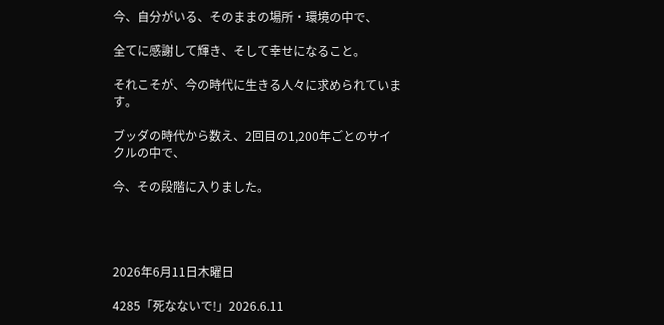今、自分がいる、そのままの場所・環境の中で、

全てに感謝して輝き、そして幸せになること。

それこそが、今の時代に生きる人々に求められています。

ブッダの時代から数え、2回目の1,200年ごとのサイクルの中で、

今、その段階に入りました。




2026年6月11日木曜日

4285「死なないで!」2026.6.11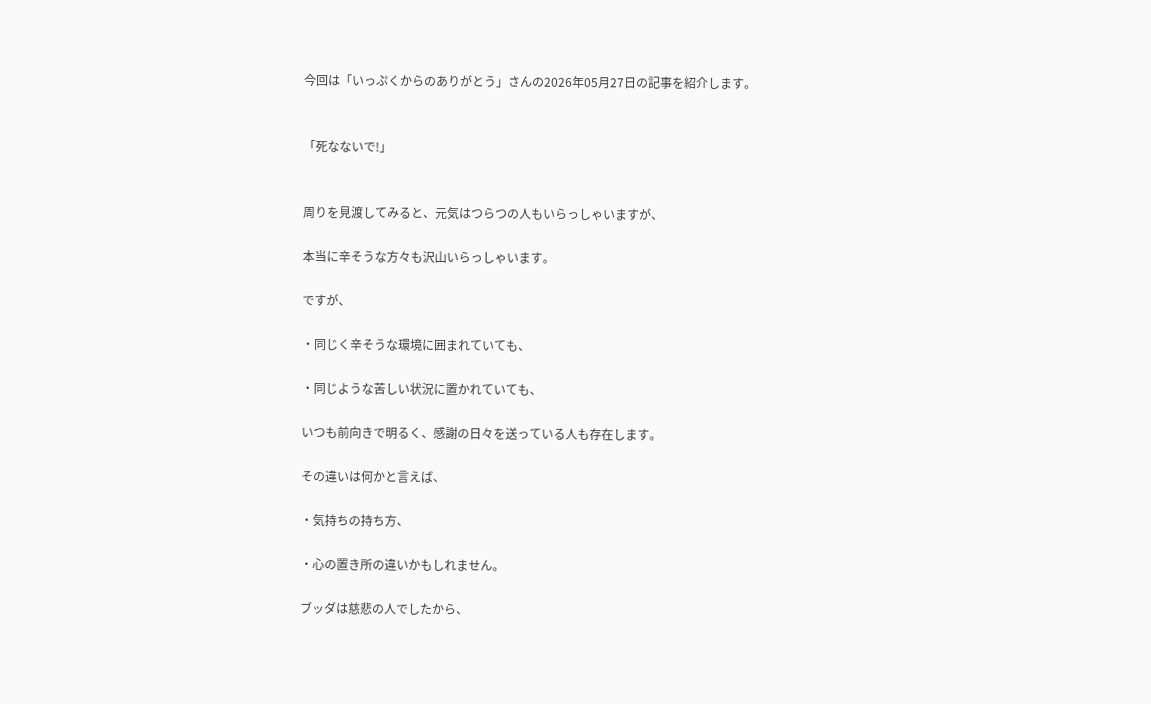今回は「いっぷくからのありがとう」さんの2026年05月27日の記事を紹介します。


「死なないで!」


周りを見渡してみると、元気はつらつの人もいらっしゃいますが、

本当に辛そうな方々も沢山いらっしゃいます。

ですが、

・同じく辛そうな環境に囲まれていても、

・同じような苦しい状況に置かれていても、

いつも前向きで明るく、感謝の日々を送っている人も存在します。

その違いは何かと言えば、

・気持ちの持ち方、

・心の置き所の違いかもしれません。

ブッダは慈悲の人でしたから、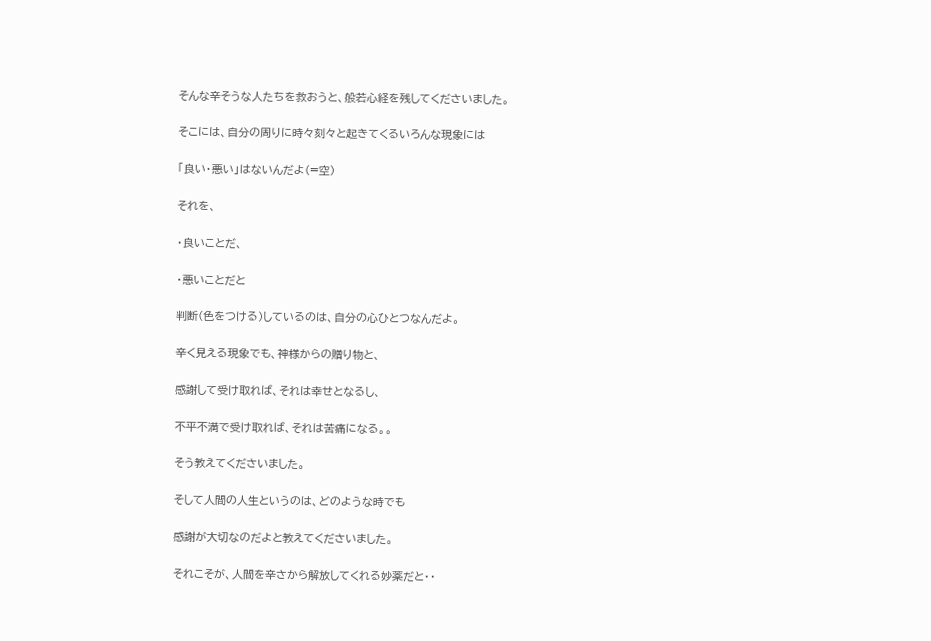そんな辛そうな人たちを救おうと、般若心経を残してくださいました。

そこには、自分の周りに時々刻々と起きてくるいろんな現象には

「良い・悪い」はないんだよ(=空)

それを、

・良いことだ、

・悪いことだと

判断(色をつける)しているのは、自分の心ひとつなんだよ。

辛く見える現象でも、神様からの贈り物と、

感謝して受け取れば、それは幸せとなるし、

不平不満で受け取れば、それは苦痛になる。。

そう教えてくださいました。

そして人間の人生というのは、どのような時でも

感謝が大切なのだよと教えてくださいました。

それこそが、人間を辛さから解放してくれる妙薬だと・・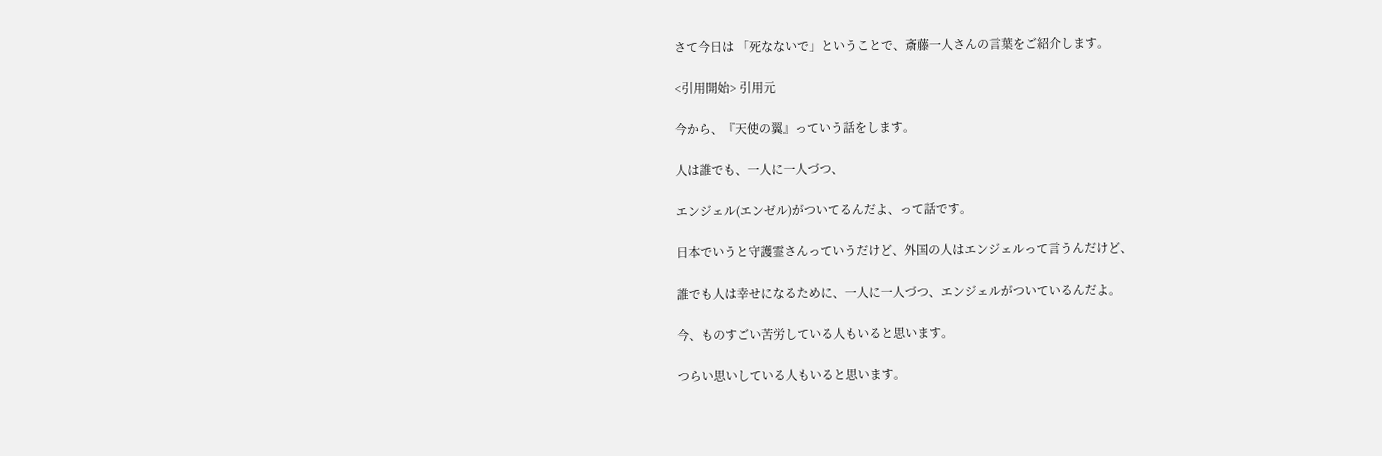さて今日は 「死なないで」ということで、斎藤一人さんの言葉をご紹介します。

<引用開始> 引用元

今から、『天使の翼』っていう話をします。

人は誰でも、一人に一人づつ、

エンジェル(エンゼル)がついてるんだよ、って話です。

日本でいうと守護霊さんっていうだけど、外国の人はエンジェルって言うんだけど、

誰でも人は幸せになるために、一人に一人づつ、エンジェルがついているんだよ。

今、ものすごい苦労している人もいると思います。

つらい思いしている人もいると思います。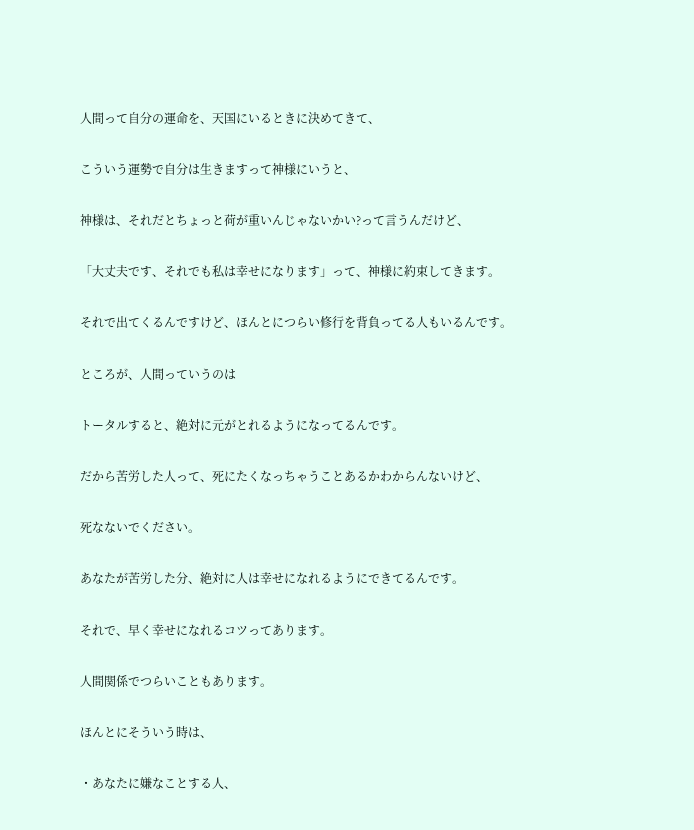人間って自分の運命を、天国にいるときに決めてきて、

こういう運勢で自分は生きますって神様にいうと、

神様は、それだとちょっと荷が重いんじゃないかい?って言うんだけど、

「大丈夫です、それでも私は幸せになります」って、神様に約束してきます。

それで出てくるんですけど、ほんとにつらい修行を背負ってる人もいるんです。

ところが、人間っていうのは

トータルすると、絶対に元がとれるようになってるんです。

だから苦労した人って、死にたくなっちゃうことあるかわからんないけど、

死なないでください。

あなたが苦労した分、絶対に人は幸せになれるようにできてるんです。

それで、早く幸せになれるコツってあります。

人間関係でつらいこともあります。

ほんとにそういう時は、

・あなたに嫌なことする人、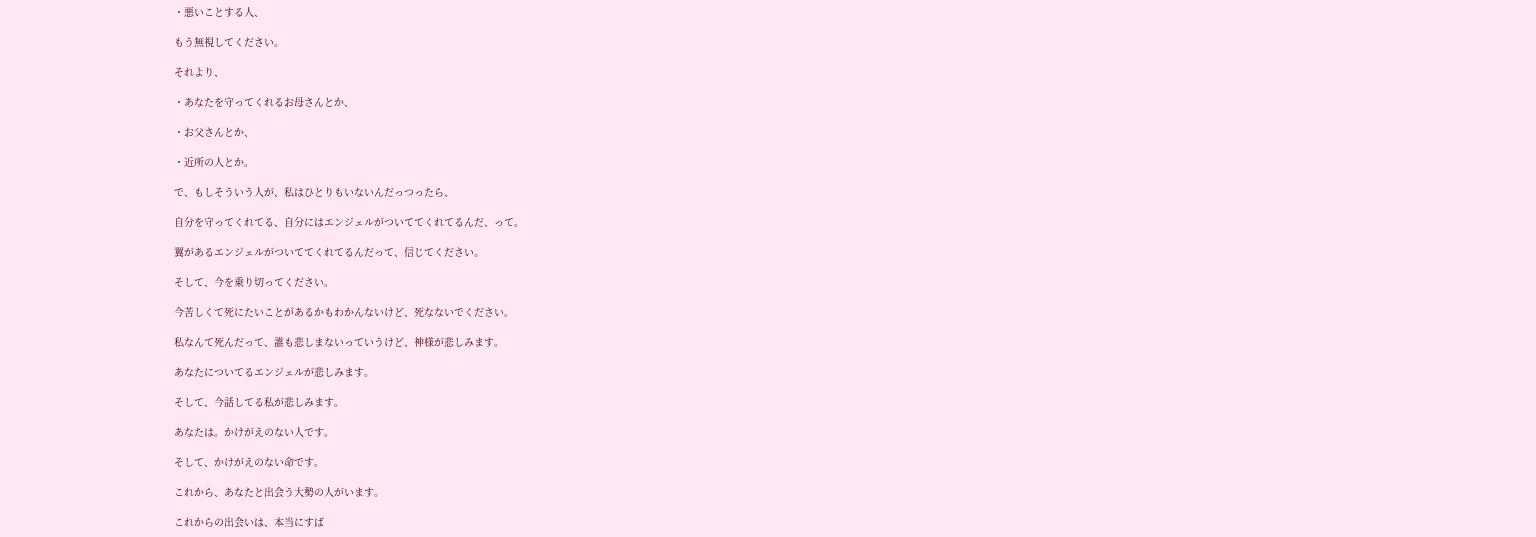・悪いことする人、

もう無視してください。

それより、

・あなたを守ってくれるお母さんとか、

・お父さんとか、

・近所の人とか。

で、もしそういう人が、私はひとりもいないんだっつったら、

自分を守ってくれてる、自分にはエンジェルがついててくれてるんだ、って。

翼があるエンジェルがついててくれてるんだって、信じてください。

そして、今を乗り切ってください。

今苦しくて死にたいことがあるかもわかんないけど、死なないでください。

私なんて死んだって、誰も悲しまないっていうけど、神様が悲しみます。

あなたについてるエンジェルが悲しみます。

そして、今話してる私が悲しみます。

あなたは。かけがえのない人です。

そして、かけがえのない命です。

これから、あなたと出会う大勢の人がいます。

これからの出会いは、本当にすば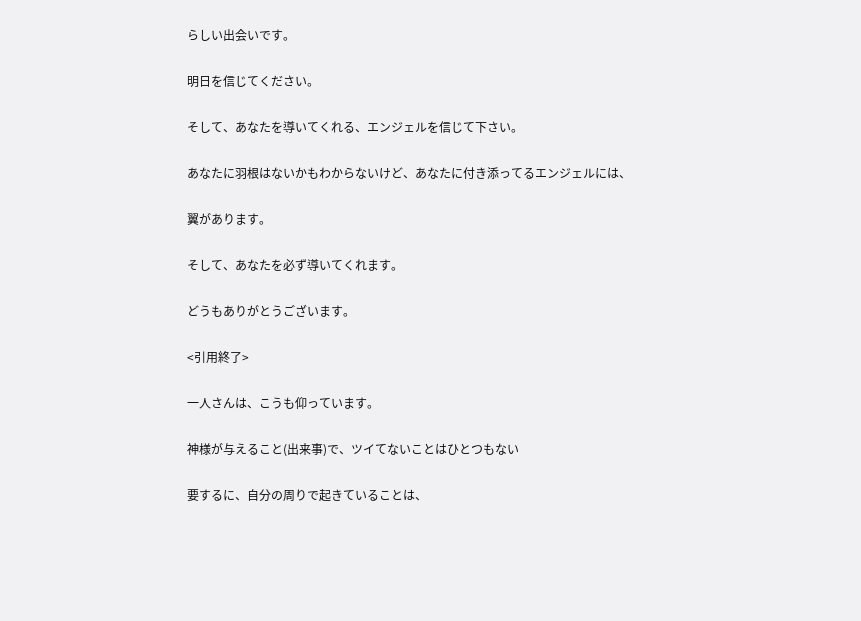らしい出会いです。

明日を信じてください。

そして、あなたを導いてくれる、エンジェルを信じて下さい。

あなたに羽根はないかもわからないけど、あなたに付き添ってるエンジェルには、

翼があります。

そして、あなたを必ず導いてくれます。

どうもありがとうございます。

<引用終了>

一人さんは、こうも仰っています。

神様が与えること(出来事)で、ツイてないことはひとつもない

要するに、自分の周りで起きていることは、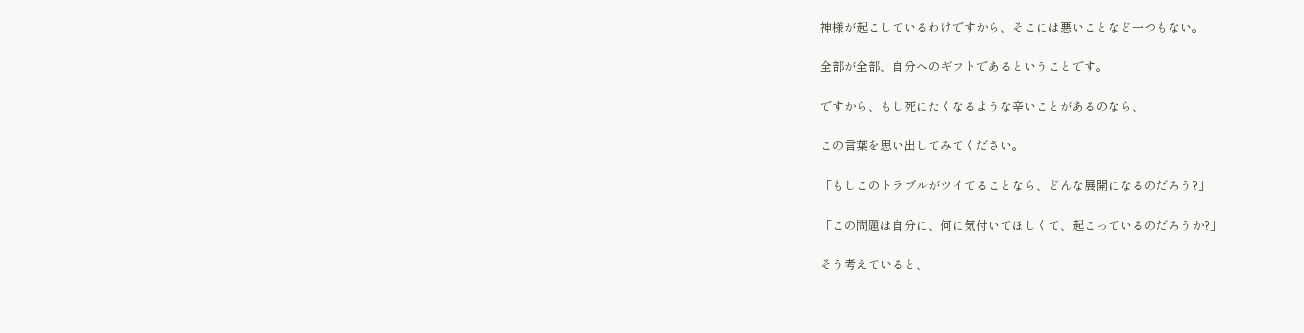神様が起こしているわけですから、そこには悪いことなど一つもない。

全部が全部、自分へのギフトであるということです。

ですから、もし死にたくなるような辛いことがあるのなら、

この言葉を思い出してみてください。

「もしこのトラブルがツイてることなら、どんな展開になるのだろう?」

「この問題は自分に、何に気付いてほしくて、起こっているのだろうか?」

そう考えていると、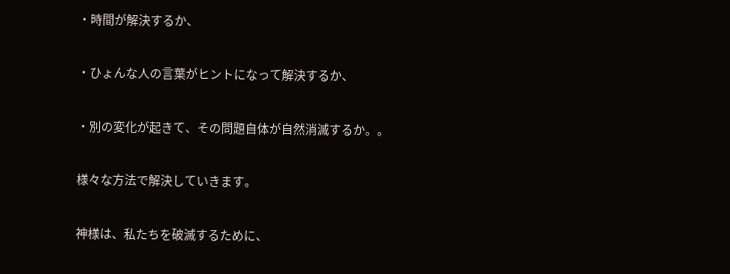・時間が解決するか、

・ひょんな人の言葉がヒントになって解決するか、

・別の変化が起きて、その問題自体が自然消滅するか。。

様々な方法で解決していきます。

神様は、私たちを破滅するために、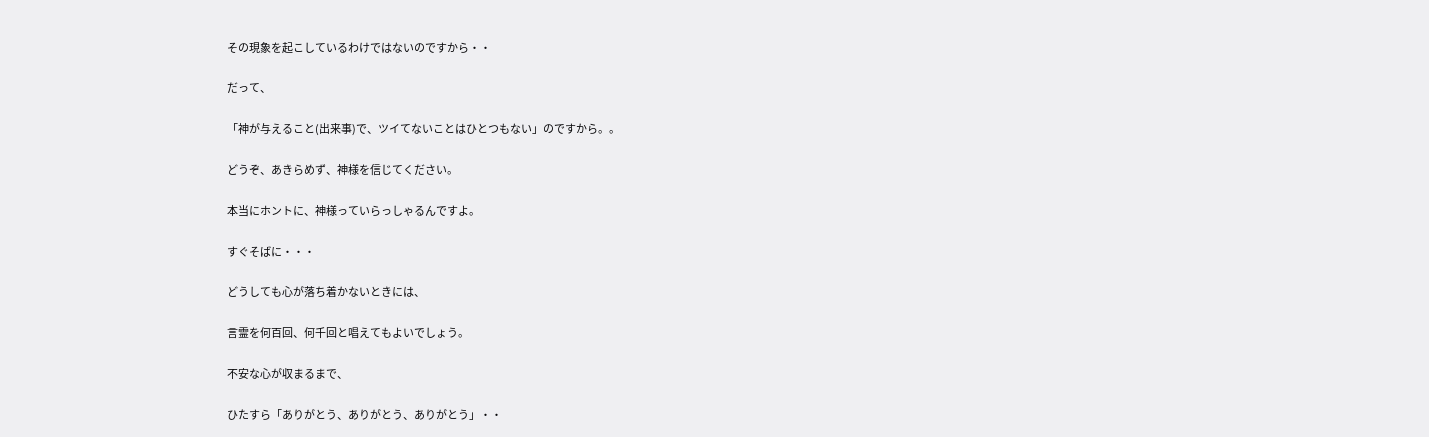その現象を起こしているわけではないのですから・・

だって、

「神が与えること(出来事)で、ツイてないことはひとつもない」のですから。。

どうぞ、あきらめず、神様を信じてください。

本当にホントに、神様っていらっしゃるんですよ。

すぐそばに・・・

どうしても心が落ち着かないときには、

言霊を何百回、何千回と唱えてもよいでしょう。

不安な心が収まるまで、

ひたすら「ありがとう、ありがとう、ありがとう」・・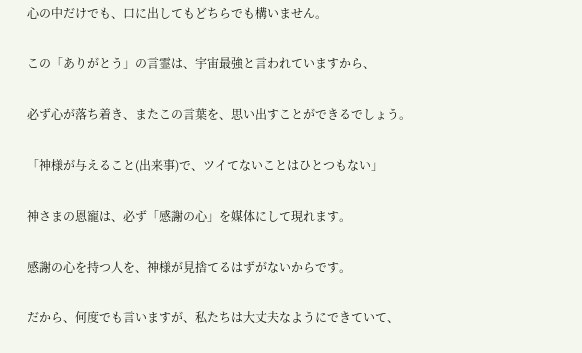心の中だけでも、口に出してもどちらでも構いません。

この「ありがとう」の言霊は、宇宙最強と言われていますから、

必ず心が落ち着き、またこの言葉を、思い出すことができるでしょう。

「神様が与えること(出来事)で、ツイてないことはひとつもない」

神さまの恩寵は、必ず「感謝の心」を媒体にして現れます。

感謝の心を持つ人を、神様が見捨てるはずがないからです。

だから、何度でも言いますが、私たちは大丈夫なようにできていて、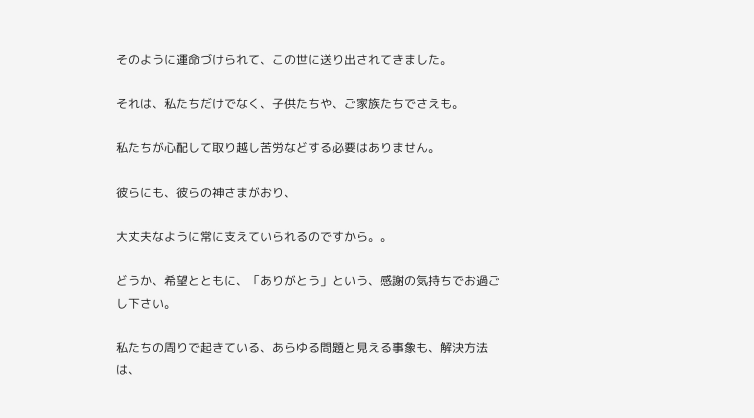そのように運命づけられて、この世に送り出されてきました。

それは、私たちだけでなく、子供たちや、ご家族たちでさえも。

私たちが心配して取り越し苦労などする必要はありません。

彼らにも、彼らの神さまがおり、

大丈夫なように常に支えていられるのですから。。

どうか、希望とともに、「ありがとう」という、感謝の気持ちでお過ごし下さい。

私たちの周りで起きている、あらゆる問題と見える事象も、解決方法は、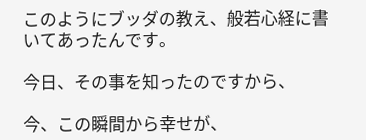このようにブッダの教え、般若心経に書いてあったんです。

今日、その事を知ったのですから、

今、この瞬間から幸せが、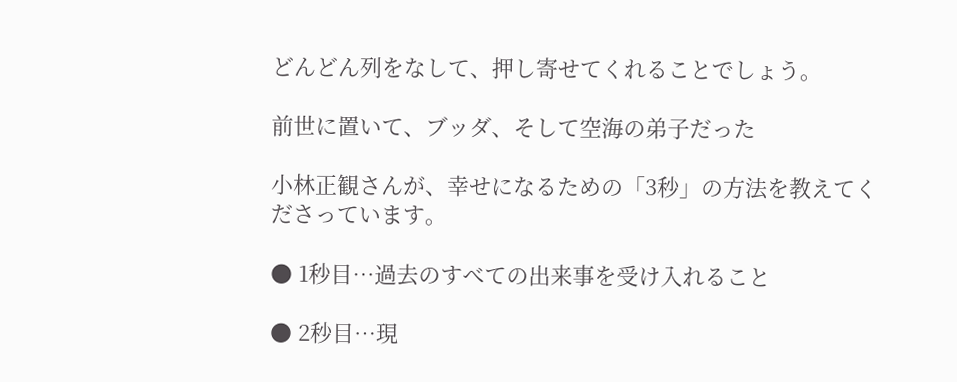どんどん列をなして、押し寄せてくれることでしょう。

前世に置いて、ブッダ、そして空海の弟子だった

小林正観さんが、幸せになるための「3秒」の方法を教えてくださっています。

● 1秒目…過去のすべての出来事を受け入れること

● 2秒目…現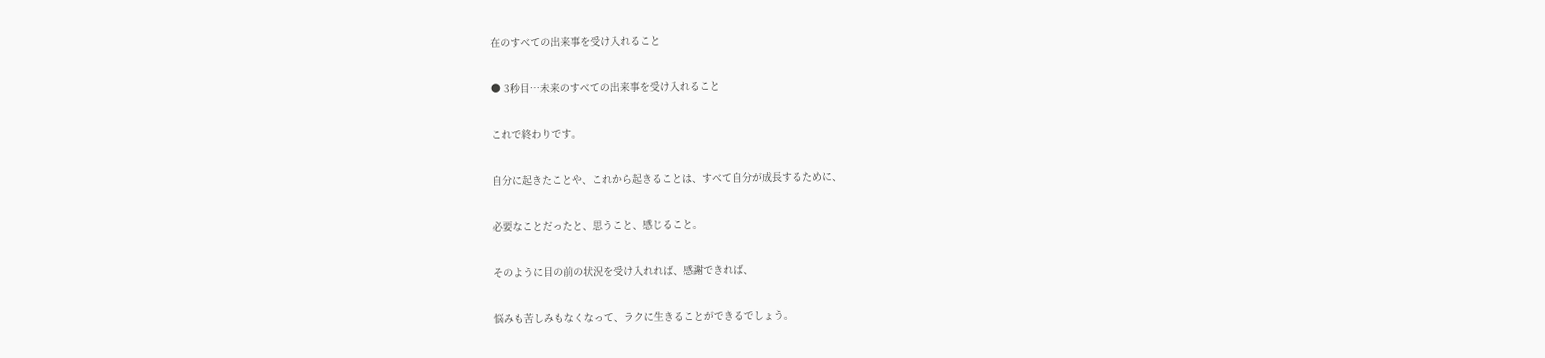在のすべての出来事を受け入れること

● 3秒目…未来のすべての出来事を受け入れること

これで終わりです。

自分に起きたことや、これから起きることは、すべて自分が成長するために、

必要なことだったと、思うこと、感じること。

そのように目の前の状況を受け入れれば、感謝できれば、

悩みも苦しみもなくなって、ラクに生きることができるでしょう。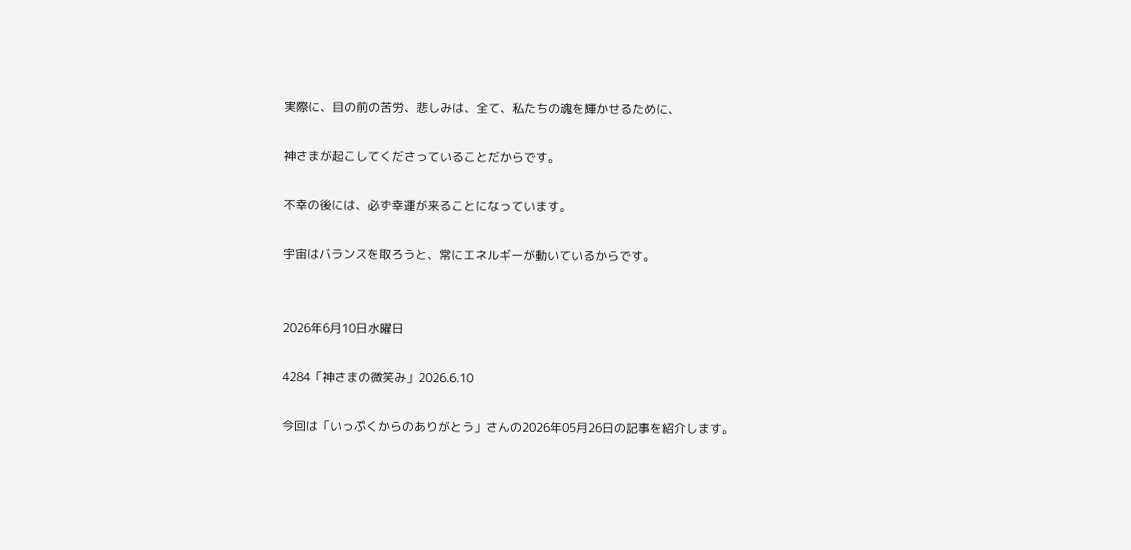実際に、目の前の苦労、悲しみは、全て、私たちの魂を輝かせるために、

神さまが起こしてくださっていることだからです。

不幸の後には、必ず幸運が来ることになっています。

宇宙はバランスを取ろうと、常にエネルギーが動いているからです。


2026年6月10日水曜日

4284「神さまの微笑み」2026.6.10

今回は「いっぷくからのありがとう」さんの2026年05月26日の記事を紹介します。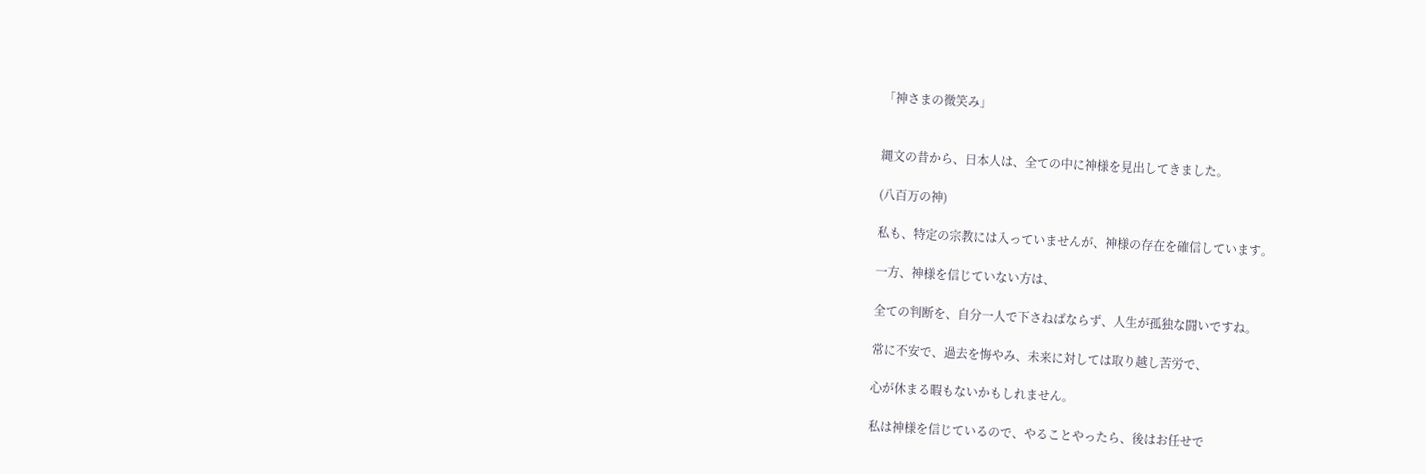「神さまの微笑み」


縄文の昔から、日本人は、全ての中に神様を見出してきました。

(八百万の神)

私も、特定の宗教には入っていませんが、神様の存在を確信しています。

一方、神様を信じていない方は、

全ての判断を、自分一人で下さねばならず、人生が孤独な闘いですね。

常に不安で、過去を悔やみ、未来に対しては取り越し苦労で、

心が休まる暇もないかもしれません。

私は神様を信じているので、やることやったら、後はお任せで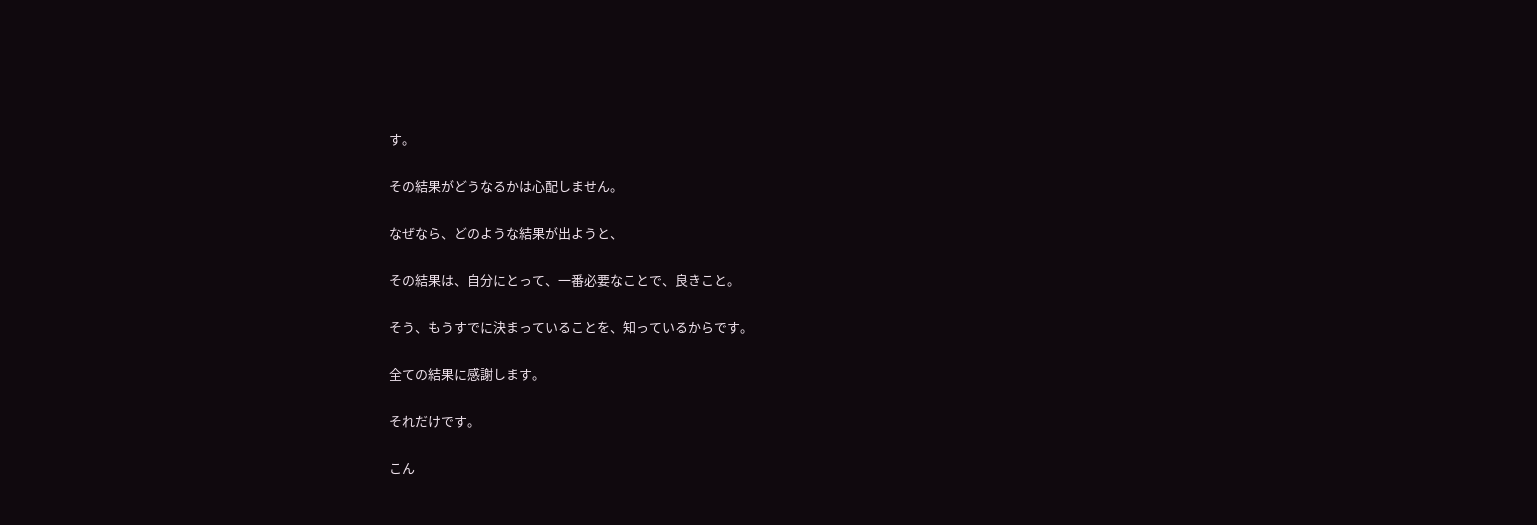す。

その結果がどうなるかは心配しません。

なぜなら、どのような結果が出ようと、

その結果は、自分にとって、一番必要なことで、良きこと。

そう、もうすでに決まっていることを、知っているからです。

全ての結果に感謝します。

それだけです。

こん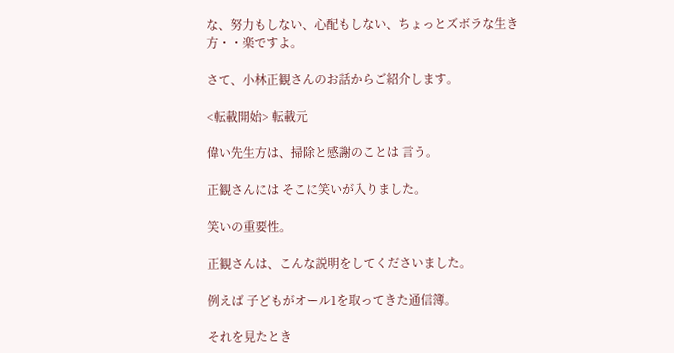な、努力もしない、心配もしない、ちょっとズボラな生き方・・楽ですよ。

さて、小林正観さんのお話からご紹介します。

<転載開始> 転載元

偉い先生方は、掃除と感謝のことは 言う。

正観さんには そこに笑いが入りました。

笑いの重要性。

正観さんは、こんな説明をしてくださいました。

例えば 子どもがオール1を取ってきた通信簿。

それを見たとき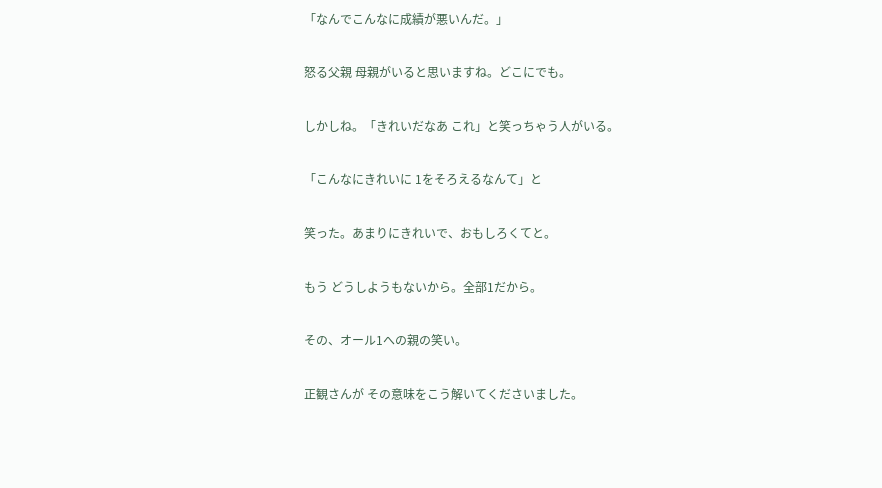「なんでこんなに成績が悪いんだ。」

怒る父親 母親がいると思いますね。どこにでも。

しかしね。「きれいだなあ これ」と笑っちゃう人がいる。

「こんなにきれいに 1をそろえるなんて」と

笑った。あまりにきれいで、おもしろくてと。

もう どうしようもないから。全部1だから。

その、オール1への親の笑い。

正観さんが その意味をこう解いてくださいました。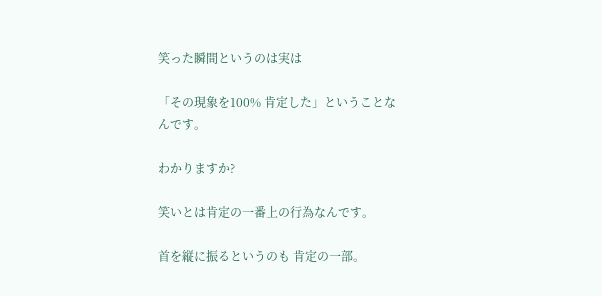笑った瞬間というのは実は

「その現象を100% 肯定した」ということなんです。

わかりますか?

笑いとは肯定の一番上の行為なんです。

首を縦に振るというのも 肯定の一部。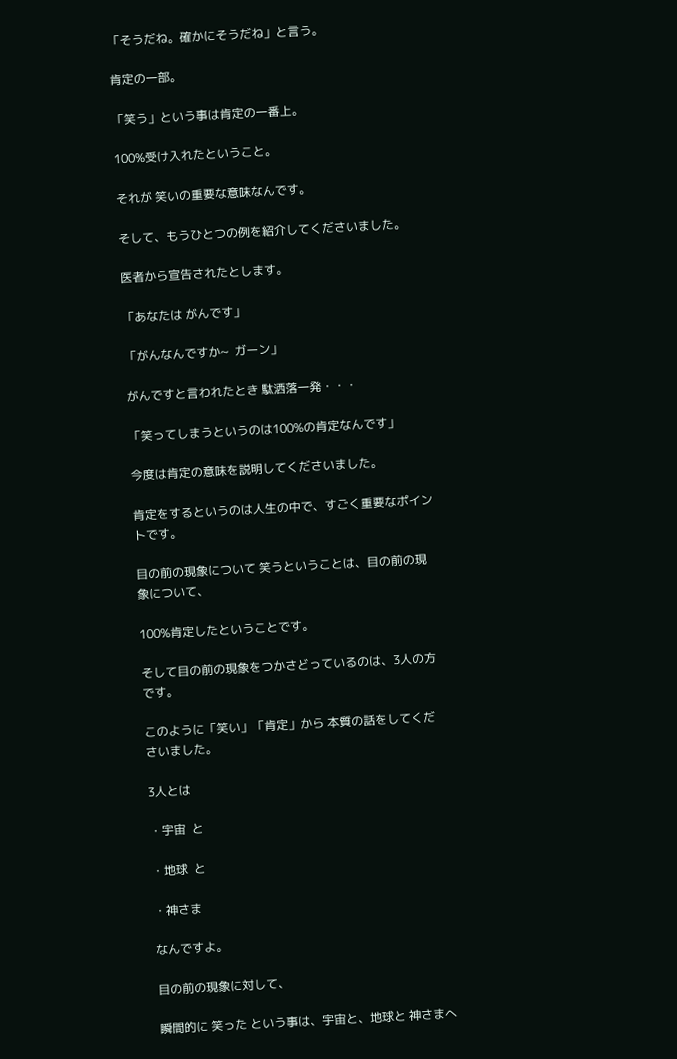「そうだね。確かにそうだね」と言う。

肯定の一部。

「笑う」という事は肯定の一番上。

100%受け入れたということ。

それが 笑いの重要な意味なんです。

そして、もうひとつの例を紹介してくださいました。

医者から宣告されたとします。

「あなたは がんです」

「がんなんですか~  ガーン」

がんですと言われたとき 駄洒落一発・・・

「笑ってしまうというのは100%の肯定なんです」

今度は肯定の意味を説明してくださいました。

肯定をするというのは人生の中で、すごく重要なポイントです。

目の前の現象について 笑うということは、目の前の現象について、

100%肯定したということです。

そして目の前の現象をつかさどっているのは、3人の方です。

このように「笑い」「肯定」から 本質の話をしてくださいました。

3人とは

・宇宙  と

・地球  と

・神さま

なんですよ。

目の前の現象に対して、

瞬間的に 笑った という事は、宇宙と、地球と 神さまへ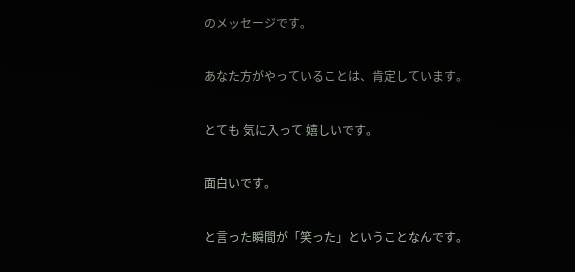のメッセージです。

あなた方がやっていることは、肯定しています。

とても 気に入って 嬉しいです。

面白いです。

と言った瞬間が「笑った」ということなんです。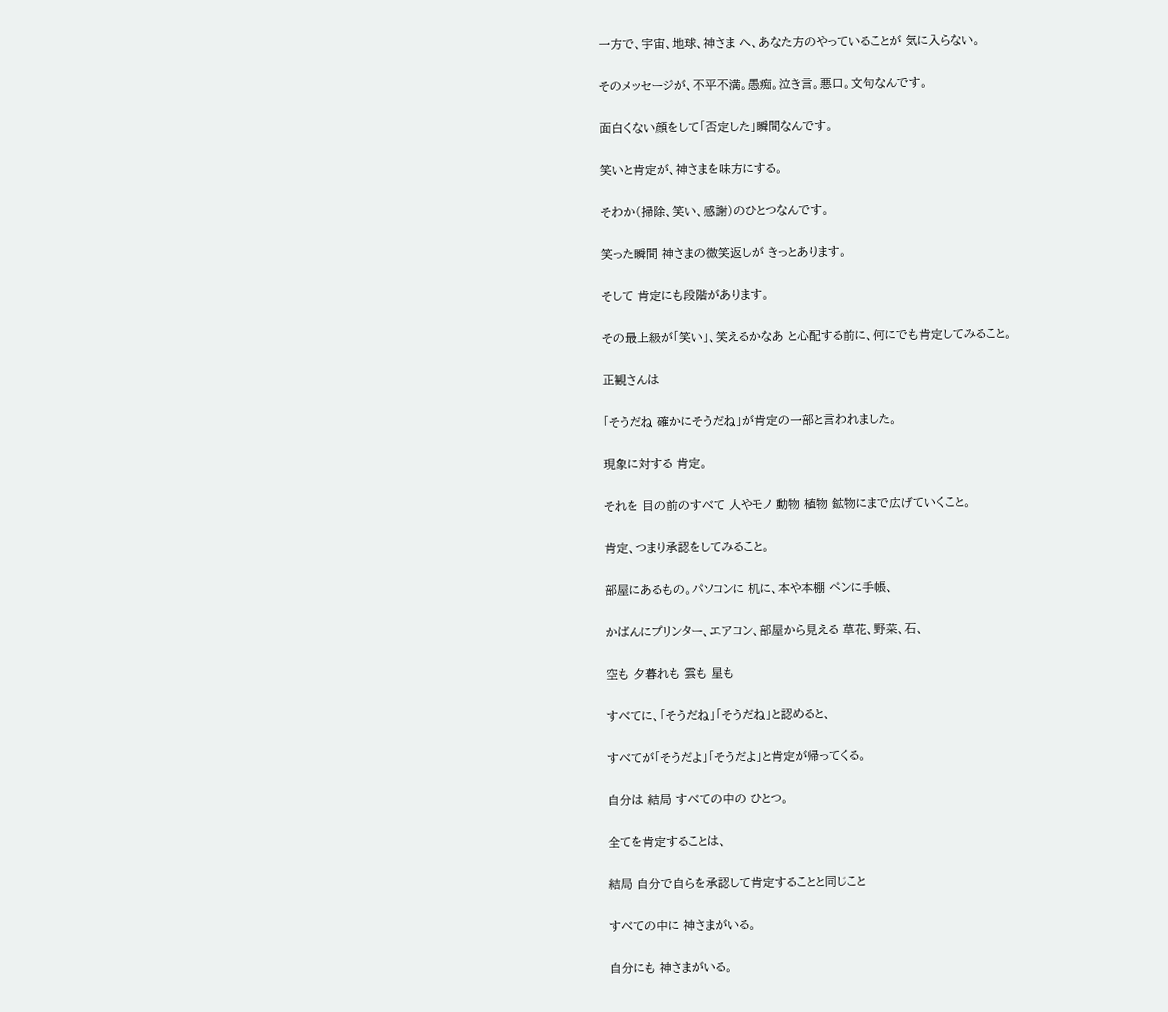一方で、宇宙、地球、神さま へ、あなた方のやっていることが 気に入らない。

そのメッセージが、不平不満。愚痴。泣き言。悪口。文句なんです。

面白くない顔をして「否定した」瞬間なんです。

笑いと肯定が、神さまを味方にする。

そわか(掃除、笑い、感謝)のひとつなんです。

笑った瞬間 神さまの微笑返しが きっとあります。

そして 肯定にも段階があります。

その最上級が「笑い」、笑えるかなあ と心配する前に、何にでも肯定してみること。

正観さんは

「そうだね 確かにそうだね」が肯定の一部と言われました。

現象に対する 肯定。

それを 目の前のすべて 人やモノ 動物 植物 鉱物にまで広げていくこと。

肯定、つまり承認をしてみること。

部屋にあるもの。パソコンに 机に、本や本棚 ペンに手帳、

かばんにプリンター、エアコン、部屋から見える 草花、野菜、石、

空も 夕暮れも 雲も 星も

すべてに、「そうだね」「そうだね」と認めると、

すべてが「そうだよ」「そうだよ」と肯定が帰ってくる。

自分は 結局 すべての中の ひとつ。

全てを肯定することは、

結局 自分で自らを承認して肯定することと同じこと

すべての中に 神さまがいる。

自分にも 神さまがいる。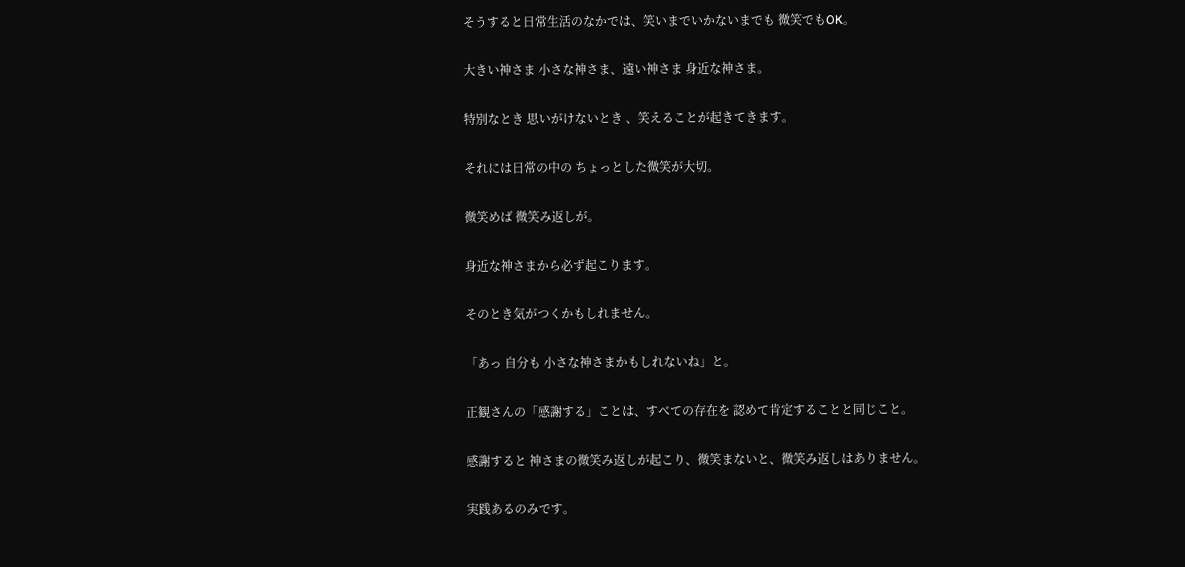そうすると日常生活のなかでは、笑いまでいかないまでも 微笑でもOK。

大きい神さま 小さな神さま、遠い神さま 身近な神さま。

特別なとき 思いがけないとき 、笑えることが起きてきます。

それには日常の中の ちょっとした微笑が大切。

微笑めば 微笑み返しが。

身近な神さまから必ず起こります。

そのとき気がつくかもしれません。

「あっ 自分も 小さな神さまかもしれないね」と。

正観さんの「感謝する」ことは、すべての存在を 認めて肯定することと同じこと。

感謝すると 神さまの微笑み返しが起こり、微笑まないと、微笑み返しはありません。

実践あるのみです。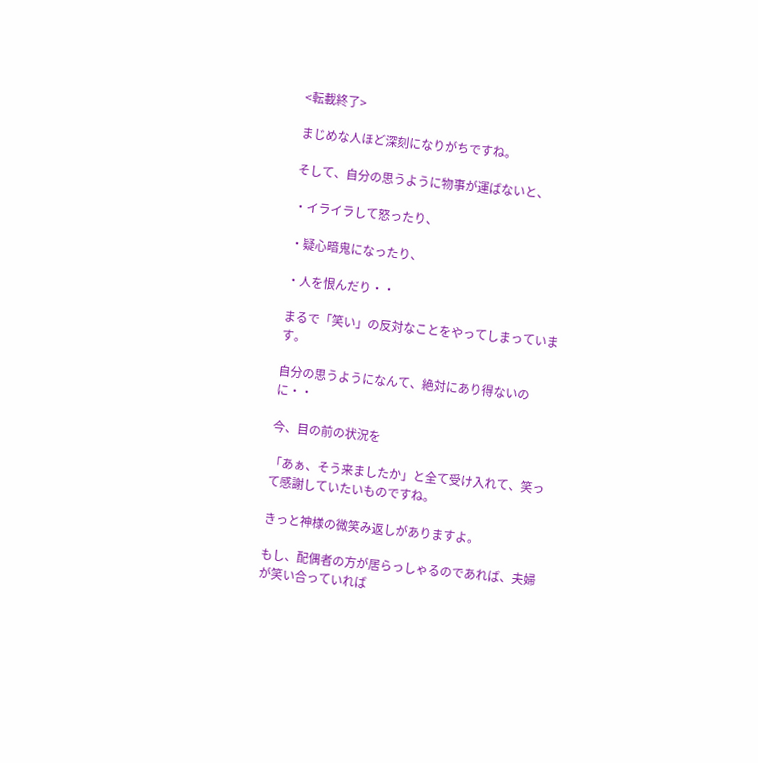<転載終了>

まじめな人ほど深刻になりがちですね。

そして、自分の思うように物事が運ばないと、

・イライラして怒ったり、

・疑心暗鬼になったり、

・人を恨んだり・・

まるで「笑い」の反対なことをやってしまっています。

自分の思うようになんて、絶対にあり得ないのに・・

今、目の前の状況を

「あぁ、そう来ましたか」と全て受け入れて、笑って感謝していたいものですね。

きっと神様の微笑み返しがありますよ。

もし、配偶者の方が居らっしゃるのであれば、夫婦が笑い合っていれば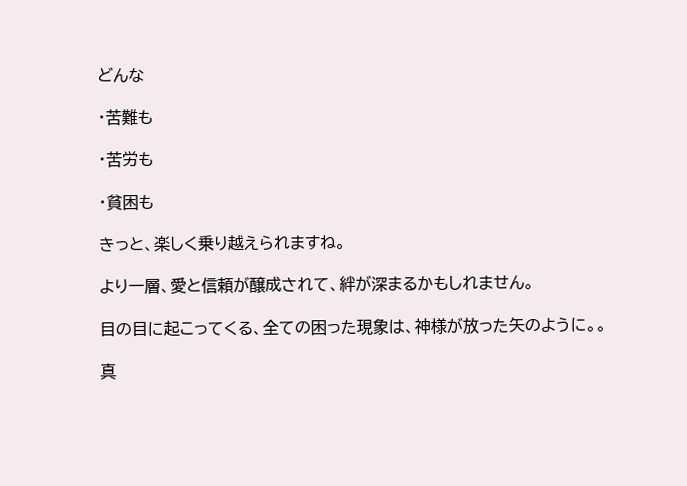どんな

・苦難も

・苦労も

・貧困も

きっと、楽しく乗り越えられますね。

より一層、愛と信頼が醸成されて、絆が深まるかもしれません。

目の目に起こってくる、全ての困った現象は、神様が放った矢のように。。

真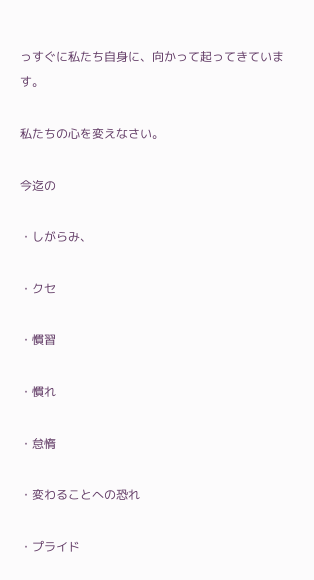っすぐに私たち自身に、向かって起ってきています。

私たちの心を変えなさい。

今迄の

・しがらみ、

・クセ

・慣習

・慣れ

・怠惰

・変わることへの恐れ

・プライド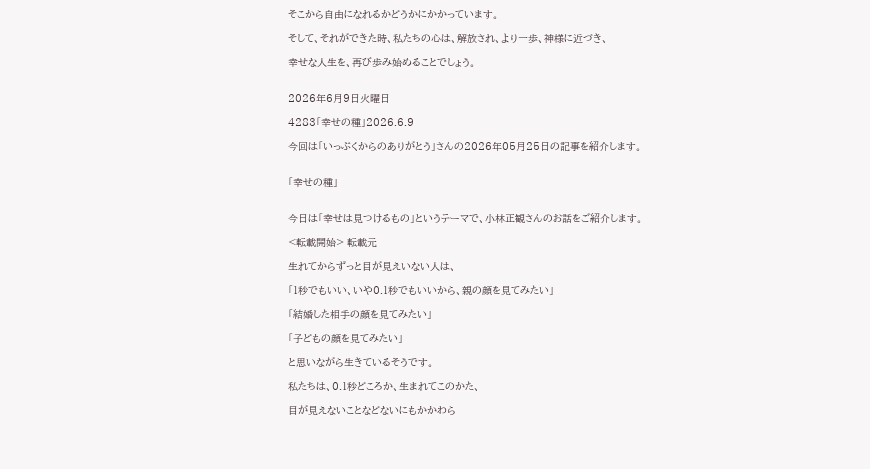そこから自由になれるかどうかにかかっています。

そして、それができた時、私たちの心は、解放され、より一歩、神様に近づき、

幸せな人生を、再び歩み始めることでしょう。


2026年6月9日火曜日

4283「幸せの種」2026.6.9

今回は「いっぷくからのありがとう」さんの2026年05月25日の記事を紹介します。


「幸せの種」


今日は「幸せは見つけるもの」というテーマで、小林正観さんのお話をご紹介します。

<転載開始> 転載元

生れてからずっと目が見えいない人は、

「1秒でもいい、いや0.1秒でもいいから、親の顔を見てみたい」

「結婚した相手の顔を見てみたい」

「子どもの顔を見てみたい」

と思いながら生きているそうです。

私たちは、0.1秒どころか、生まれてこのかた、

目が見えないことなどないにもかかわら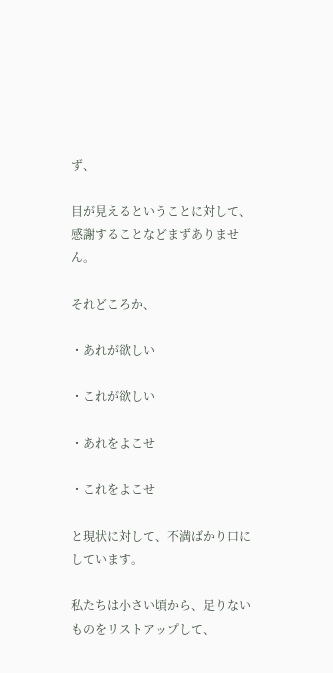ず、

目が見えるということに対して、感謝することなどまずありません。

それどころか、

・あれが欲しい

・これが欲しい

・あれをよこせ

・これをよこせ

と現状に対して、不満ばかり口にしています。

私たちは小さい頃から、足りないものをリストアップして、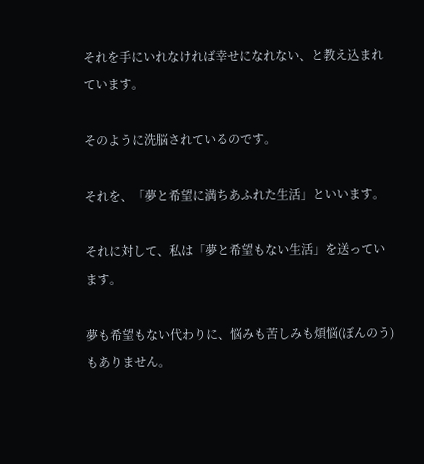それを手にいれなければ幸せになれない、と教え込まれています。

そのように洗脳されているのです。

それを、「夢と希望に満ちあふれた生活」といいます。

それに対して、私は「夢と希望もない生活」を送っています。

夢も希望もない代わりに、悩みも苦しみも煩悩(ぼんのう)もありません。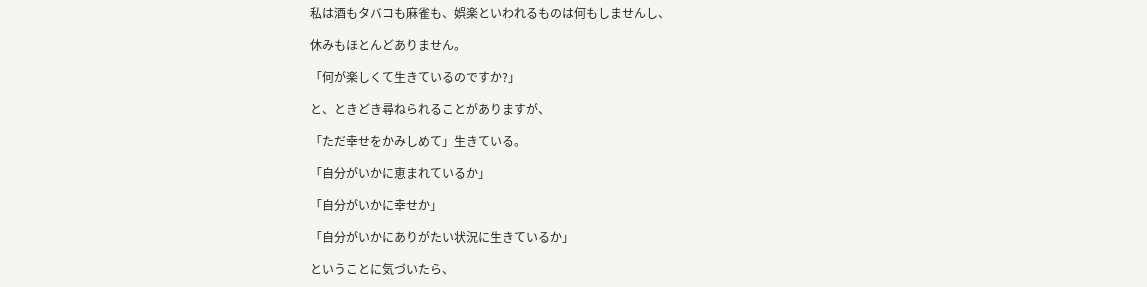私は酒もタバコも麻雀も、娯楽といわれるものは何もしませんし、

休みもほとんどありません。

「何が楽しくて生きているのですか?」

と、ときどき尋ねられることがありますが、

「ただ幸せをかみしめて」生きている。

「自分がいかに恵まれているか」

「自分がいかに幸せか」

「自分がいかにありがたい状況に生きているか」

ということに気づいたら、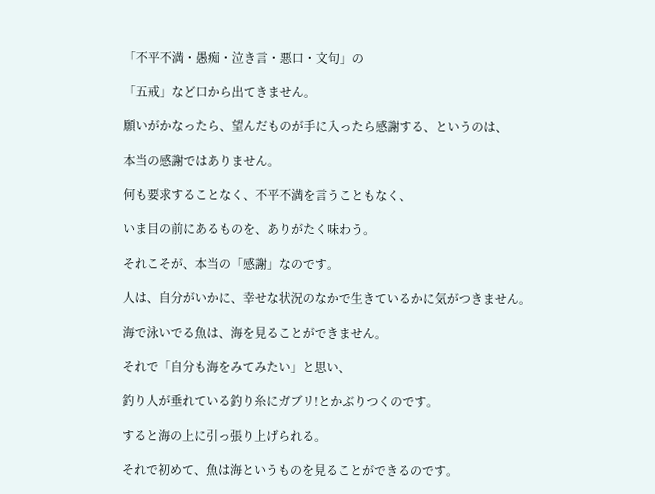「不平不満・愚痴・泣き言・悪口・文句」の

「五戒」など口から出てきません。

願いがかなったら、望んだものが手に入ったら感謝する、というのは、

本当の感謝ではありません。

何も要求することなく、不平不満を言うこともなく、

いま目の前にあるものを、ありがたく味わう。

それこそが、本当の「感謝」なのです。

人は、自分がいかに、幸せな状況のなかで生きているかに気がつきません。

海で泳いでる魚は、海を見ることができません。

それで「自分も海をみてみたい」と思い、

釣り人が垂れている釣り糸にガブリ!とかぶりつくのです。

すると海の上に引っ張り上げられる。

それで初めて、魚は海というものを見ることができるのです。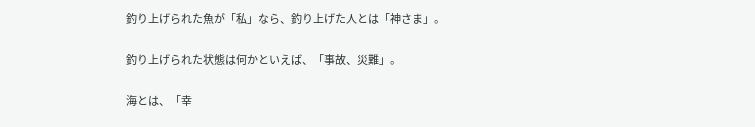釣り上げられた魚が「私」なら、釣り上げた人とは「神さま」。

釣り上げられた状態は何かといえば、「事故、災難」。

海とは、「幸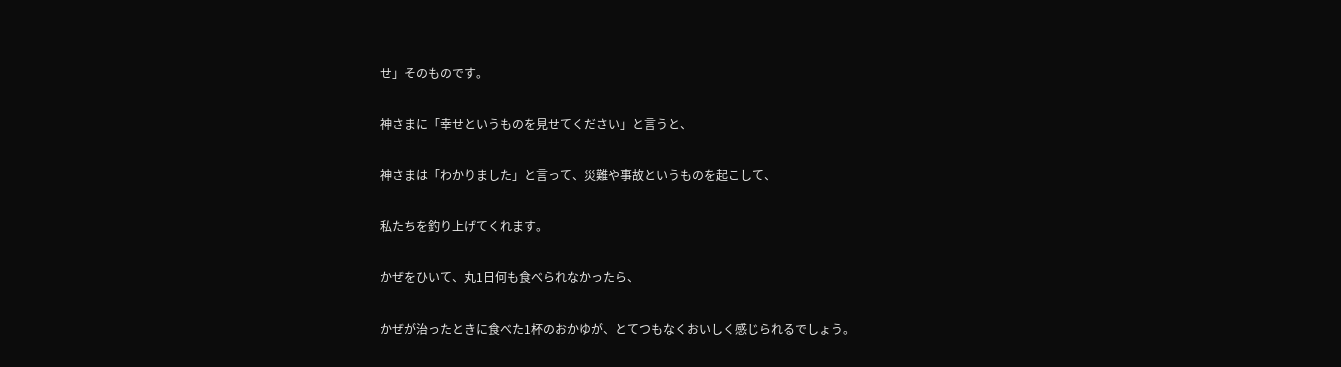せ」そのものです。

神さまに「幸せというものを見せてください」と言うと、

神さまは「わかりました」と言って、災難や事故というものを起こして、

私たちを釣り上げてくれます。

かぜをひいて、丸1日何も食べられなかったら、

かぜが治ったときに食べた1杯のおかゆが、とてつもなくおいしく感じられるでしょう。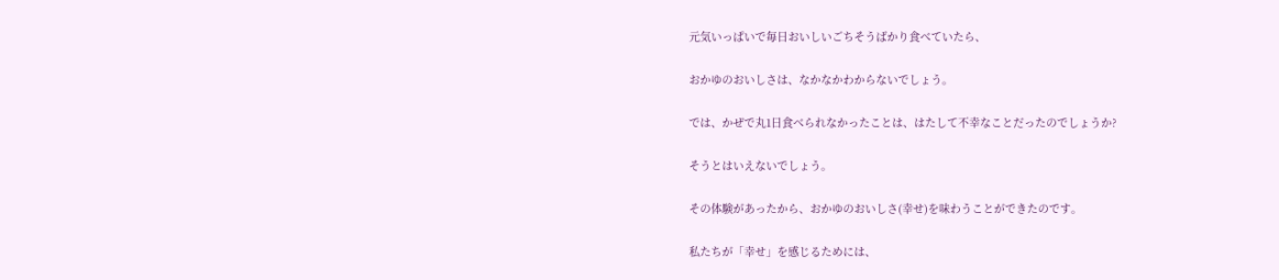元気いっぱいで毎日おいしいごちそうばかり食べていたら、

おかゆのおいしさは、なかなかわからないでしょう。

では、かぜで丸1日食べられなかったことは、はたして不幸なことだったのでしょうか?

そうとはいえないでしょう。

その体験があったから、おかゆのおいしさ(幸せ)を味わうことができたのです。

私たちが「幸せ」を感じるためには、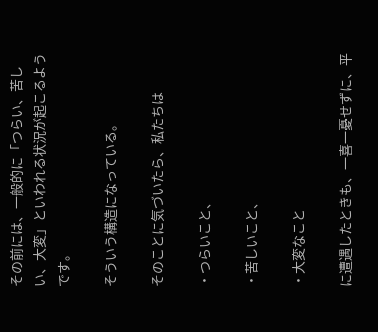その前には、一般的に「つらい、苦しい、大変」といわれる状況が起こるようです。

そういう構造になっている。

そのことに気づいたら、私たちは

・つらいこと、

・苦しいこと、

・大変なこと

に遭遇したときも、一喜一憂せずに、平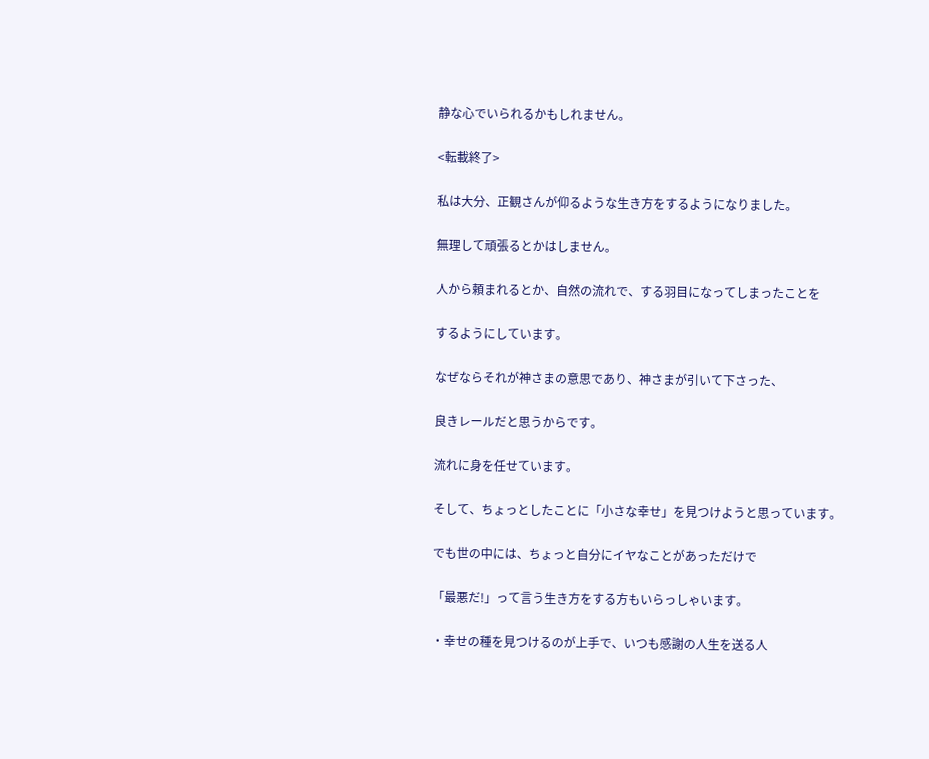静な心でいられるかもしれません。

<転載終了>

私は大分、正観さんが仰るような生き方をするようになりました。

無理して頑張るとかはしません。

人から頼まれるとか、自然の流れで、する羽目になってしまったことを

するようにしています。

なぜならそれが神さまの意思であり、神さまが引いて下さった、

良きレールだと思うからです。

流れに身を任せています。

そして、ちょっとしたことに「小さな幸せ」を見つけようと思っています。

でも世の中には、ちょっと自分にイヤなことがあっただけで

「最悪だ!」って言う生き方をする方もいらっしゃいます。

・幸せの種を見つけるのが上手で、いつも感謝の人生を送る人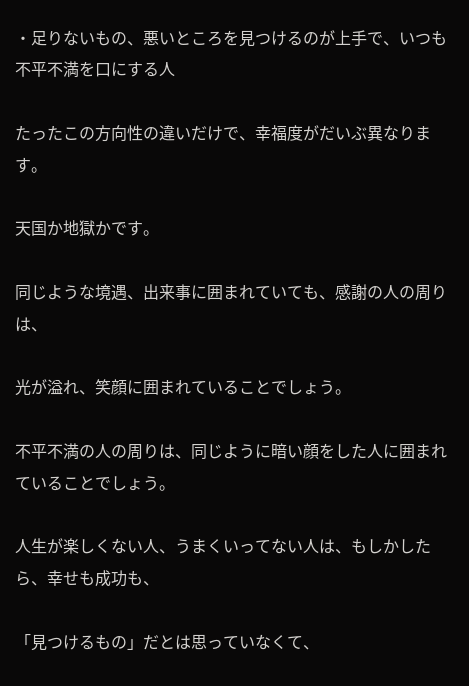・足りないもの、悪いところを見つけるのが上手で、いつも不平不満を口にする人

たったこの方向性の違いだけで、幸福度がだいぶ異なります。

天国か地獄かです。

同じような境遇、出来事に囲まれていても、感謝の人の周りは、

光が溢れ、笑顔に囲まれていることでしょう。

不平不満の人の周りは、同じように暗い顔をした人に囲まれていることでしょう。

人生が楽しくない人、うまくいってない人は、もしかしたら、幸せも成功も、

「見つけるもの」だとは思っていなくて、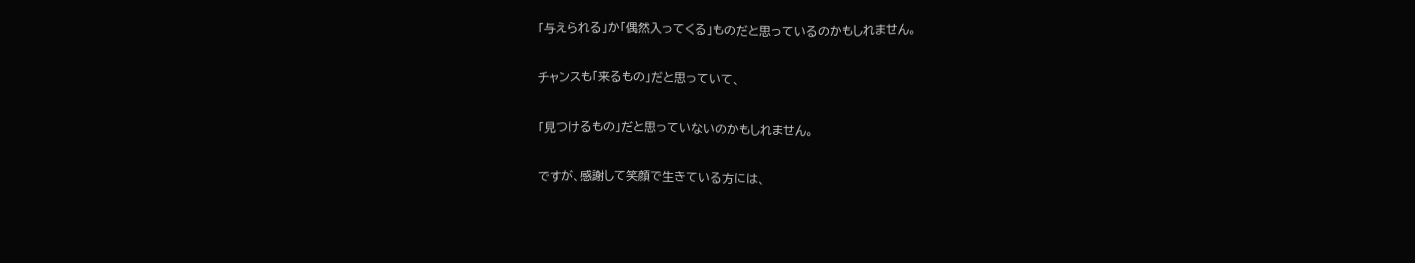「与えられる」か「偶然入ってくる」ものだと思っているのかもしれません。

チャンスも「来るもの」だと思っていて、

「見つけるもの」だと思っていないのかもしれません。

ですが、感謝して笑顔で生きている方には、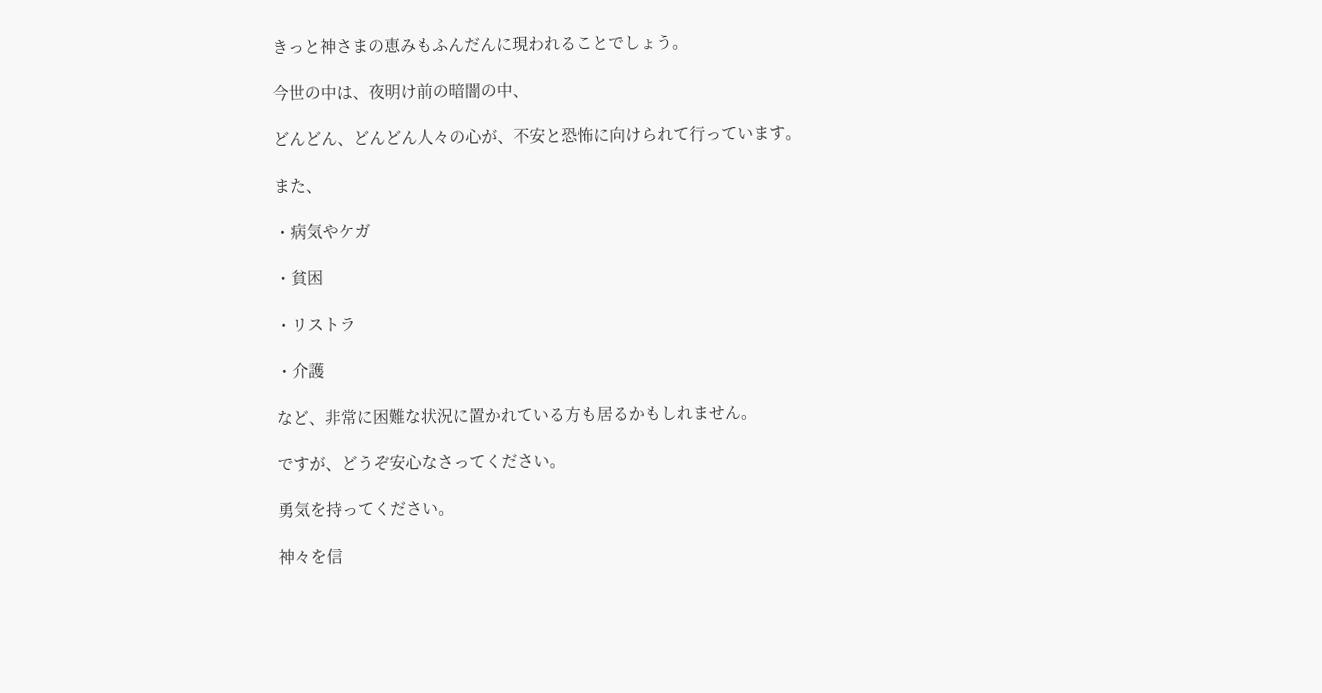きっと神さまの恵みもふんだんに現われることでしょう。

今世の中は、夜明け前の暗闇の中、

どんどん、どんどん人々の心が、不安と恐怖に向けられて行っています。

また、

・病気やケガ

・貧困

・リストラ

・介護

など、非常に困難な状況に置かれている方も居るかもしれません。

ですが、どうぞ安心なさってください。

勇気を持ってください。

神々を信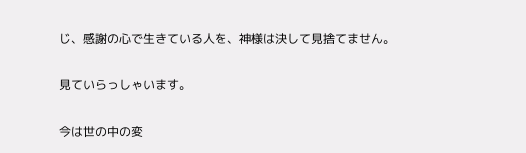じ、感謝の心で生きている人を、神様は決して見捨てません。

見ていらっしゃいます。

今は世の中の変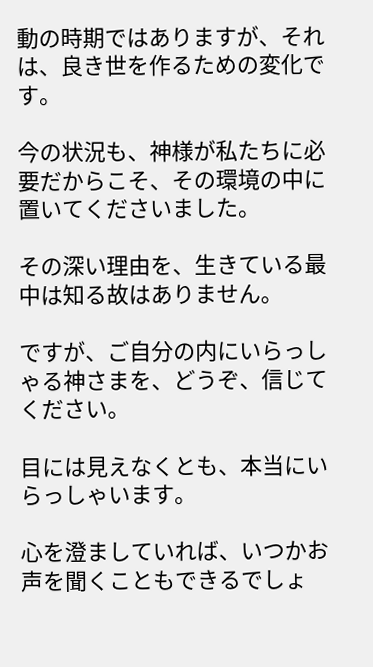動の時期ではありますが、それは、良き世を作るための変化です。

今の状況も、神様が私たちに必要だからこそ、その環境の中に置いてくださいました。

その深い理由を、生きている最中は知る故はありません。

ですが、ご自分の内にいらっしゃる神さまを、どうぞ、信じてください。

目には見えなくとも、本当にいらっしゃいます。

心を澄ましていれば、いつかお声を聞くこともできるでしょ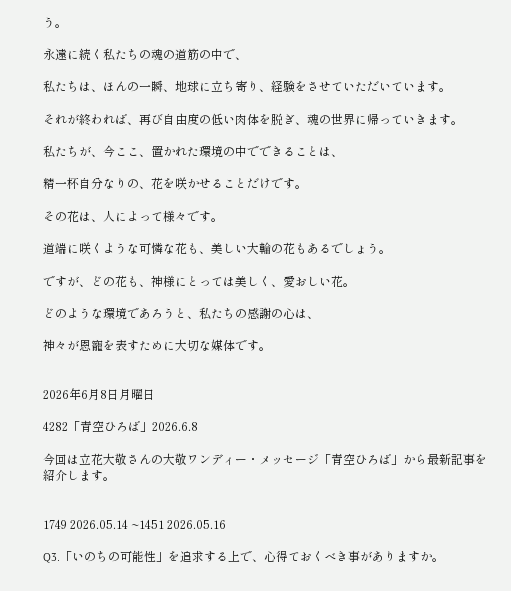う。

永遠に続く私たちの魂の道筋の中で、

私たちは、ほんの一瞬、地球に立ち寄り、経験をさせていただいています。

それが終われば、再び自由度の低い肉体を脱ぎ、魂の世界に帰っていきます。

私たちが、今ここ、置かれた環境の中でできることは、

精一杯自分なりの、花を咲かせることだけです。

その花は、人によって様々です。

道端に咲くような可憐な花も、美しい大輪の花もあるでしょう。

ですが、どの花も、神様にとっては美しく、愛おしい花。

どのような環境であろうと、私たちの感謝の心は、

神々が恩寵を表すために大切な媒体です。


2026年6月8日月曜日

4282「青空ひろば」2026.6.8

今回は立花大敬さんの大敬ワンディー・メッセージ「青空ひろば」から最新記事を紹介します。


1749 2026.05.14 ~1451 2026.05.16

Q3.「いのちの可能性」を追求する上で、心得ておくべき事がありますか。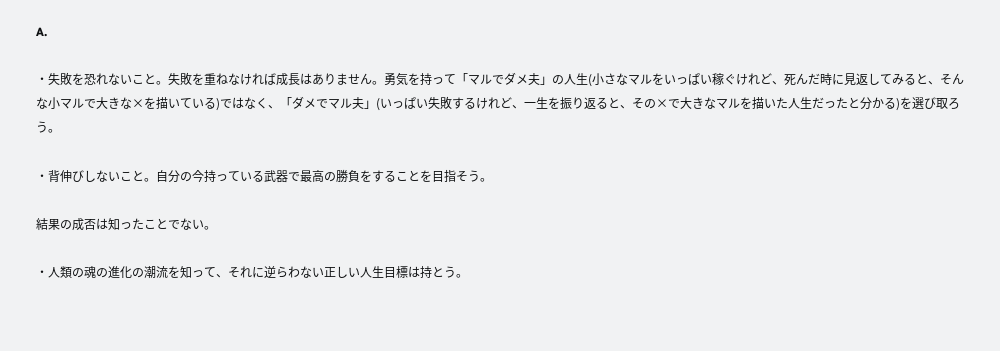A.

・失敗を恐れないこと。失敗を重ねなければ成長はありません。勇気を持って「マルでダメ夫」の人生(小さなマルをいっぱい稼ぐけれど、死んだ時に見返してみると、そんな小マルで大きな×を描いている)ではなく、「ダメでマル夫」(いっぱい失敗するけれど、一生を振り返ると、その×で大きなマルを描いた人生だったと分かる)を選び取ろう。

・背伸びしないこと。自分の今持っている武器で最高の勝負をすることを目指そう。

結果の成否は知ったことでない。

・人類の魂の進化の潮流を知って、それに逆らわない正しい人生目標は持とう。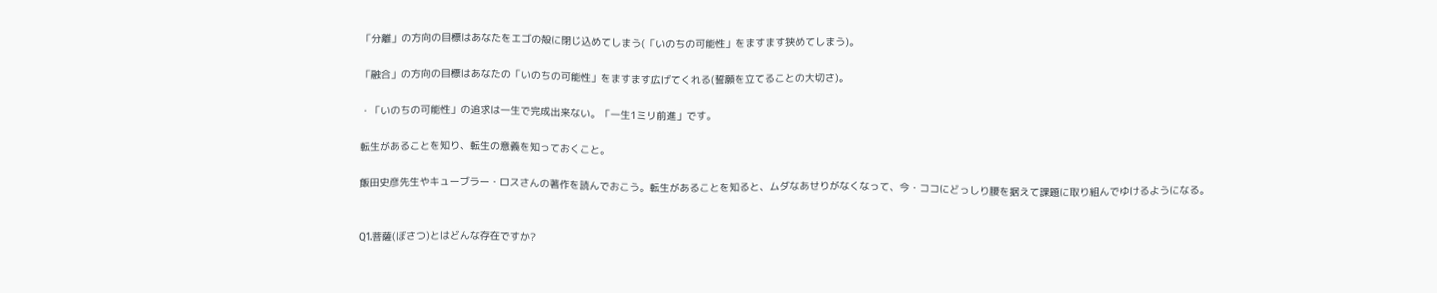「分離」の方向の目標はあなたをエゴの殻に閉じ込めてしまう(「いのちの可能性」をますます狭めてしまう)。

「融合」の方向の目標はあなたの「いのちの可能性」をますます広げてくれる(誓願を立てることの大切さ)。

・「いのちの可能性」の追求は一生で完成出来ない。「一生1ミリ前進」です。

転生があることを知り、転生の意義を知っておくこと。

飯田史彦先生やキューブラー・ロスさんの著作を読んでおこう。転生があることを知ると、ムダなあせりがなくなって、今・ココにどっしり腰を据えて課題に取り組んでゆけるようになる。


Q1.菩薩(ぼさつ)とはどんな存在ですか?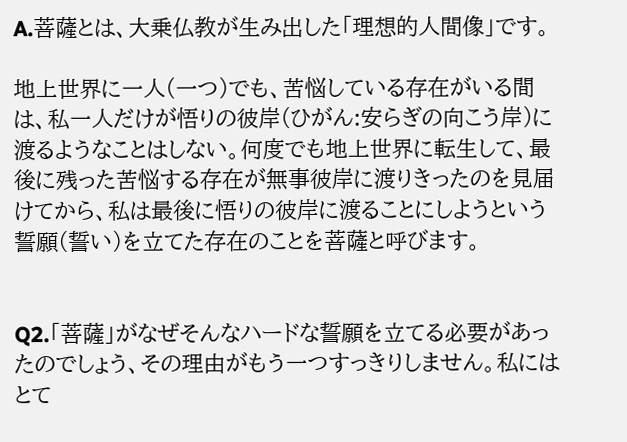A.菩薩とは、大乗仏教が生み出した「理想的人間像」です。

地上世界に一人(一つ)でも、苦悩している存在がいる間は、私一人だけが悟りの彼岸(ひがん:安らぎの向こう岸)に渡るようなことはしない。何度でも地上世界に転生して、最後に残った苦悩する存在が無事彼岸に渡りきったのを見届けてから、私は最後に悟りの彼岸に渡ることにしようという誓願(誓い)を立てた存在のことを菩薩と呼びます。


Q2.「菩薩」がなぜそんなハードな誓願を立てる必要があったのでしょう、その理由がもう一つすっきりしません。私にはとて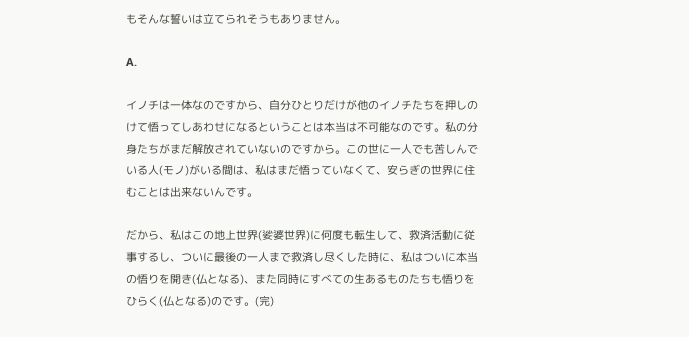もそんな誓いは立てられそうもありません。

A.

イノチは一体なのですから、自分ひとりだけが他のイノチたちを押しのけて悟ってしあわせになるということは本当は不可能なのです。私の分身たちがまだ解放されていないのですから。この世に一人でも苦しんでいる人(モノ)がいる間は、私はまだ悟っていなくて、安らぎの世界に住むことは出来ないんです。

だから、私はこの地上世界(娑婆世界)に何度も転生して、救済活動に従事するし、ついに最後の一人まで救済し尽くした時に、私はついに本当の悟りを開き(仏となる)、また同時にすべての生あるものたちも悟りをひらく(仏となる)のです。(完)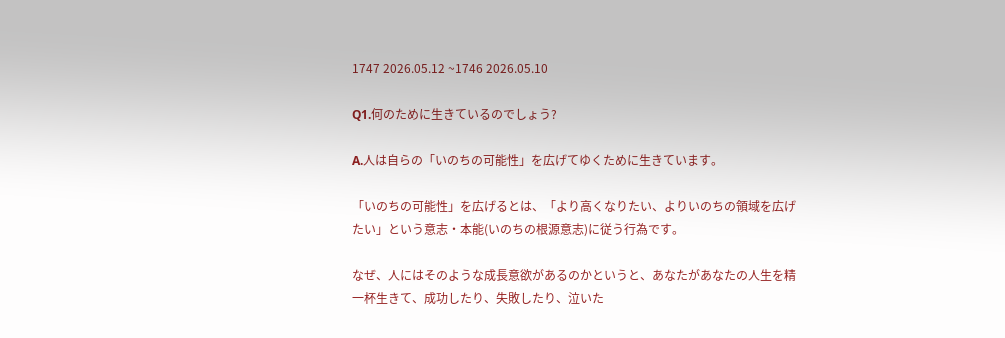1747 2026.05.12 ~1746 2026.05.10

Q1.何のために生きているのでしょう?

A.人は自らの「いのちの可能性」を広げてゆくために生きています。

「いのちの可能性」を広げるとは、「より高くなりたい、よりいのちの領域を広げたい」という意志・本能(いのちの根源意志)に従う行為です。

なぜ、人にはそのような成長意欲があるのかというと、あなたがあなたの人生を精一杯生きて、成功したり、失敗したり、泣いた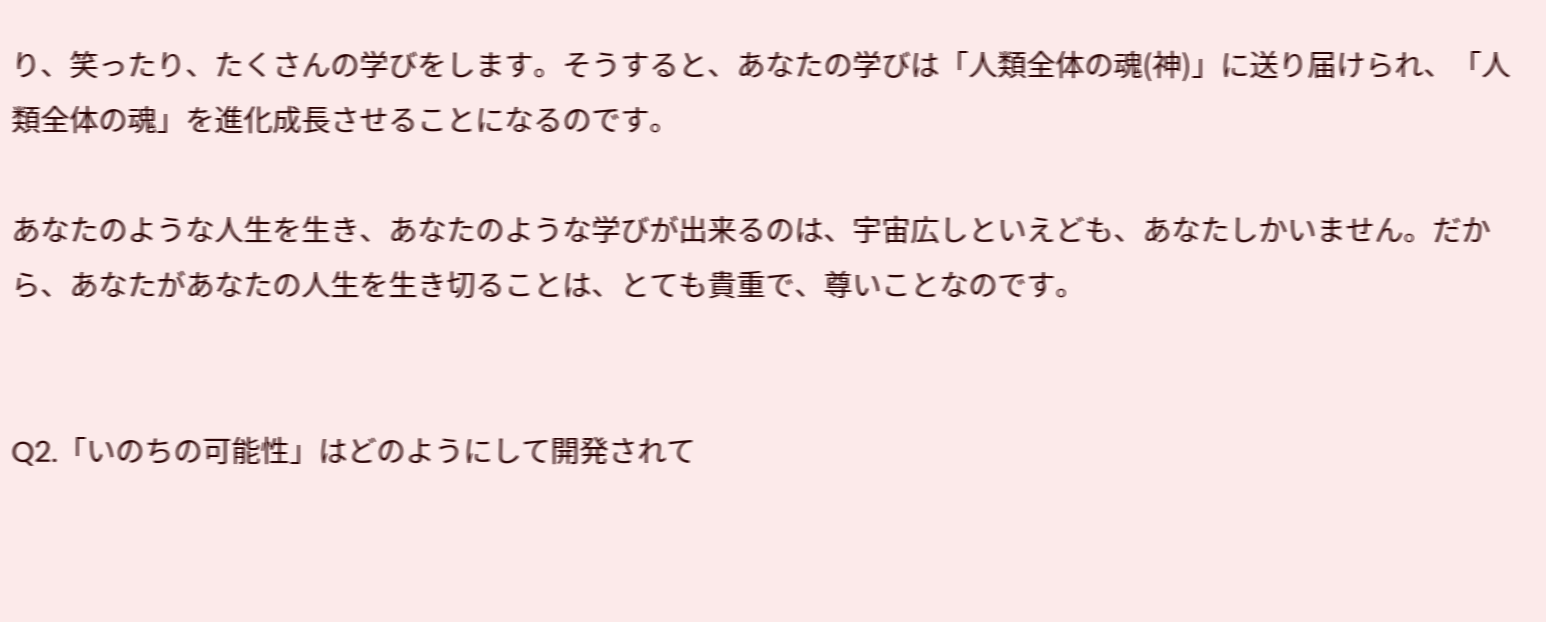り、笑ったり、たくさんの学びをします。そうすると、あなたの学びは「人類全体の魂(神)」に送り届けられ、「人類全体の魂」を進化成長させることになるのです。

あなたのような人生を生き、あなたのような学びが出来るのは、宇宙広しといえども、あなたしかいません。だから、あなたがあなたの人生を生き切ることは、とても貴重で、尊いことなのです。


Q2.「いのちの可能性」はどのようにして開発されて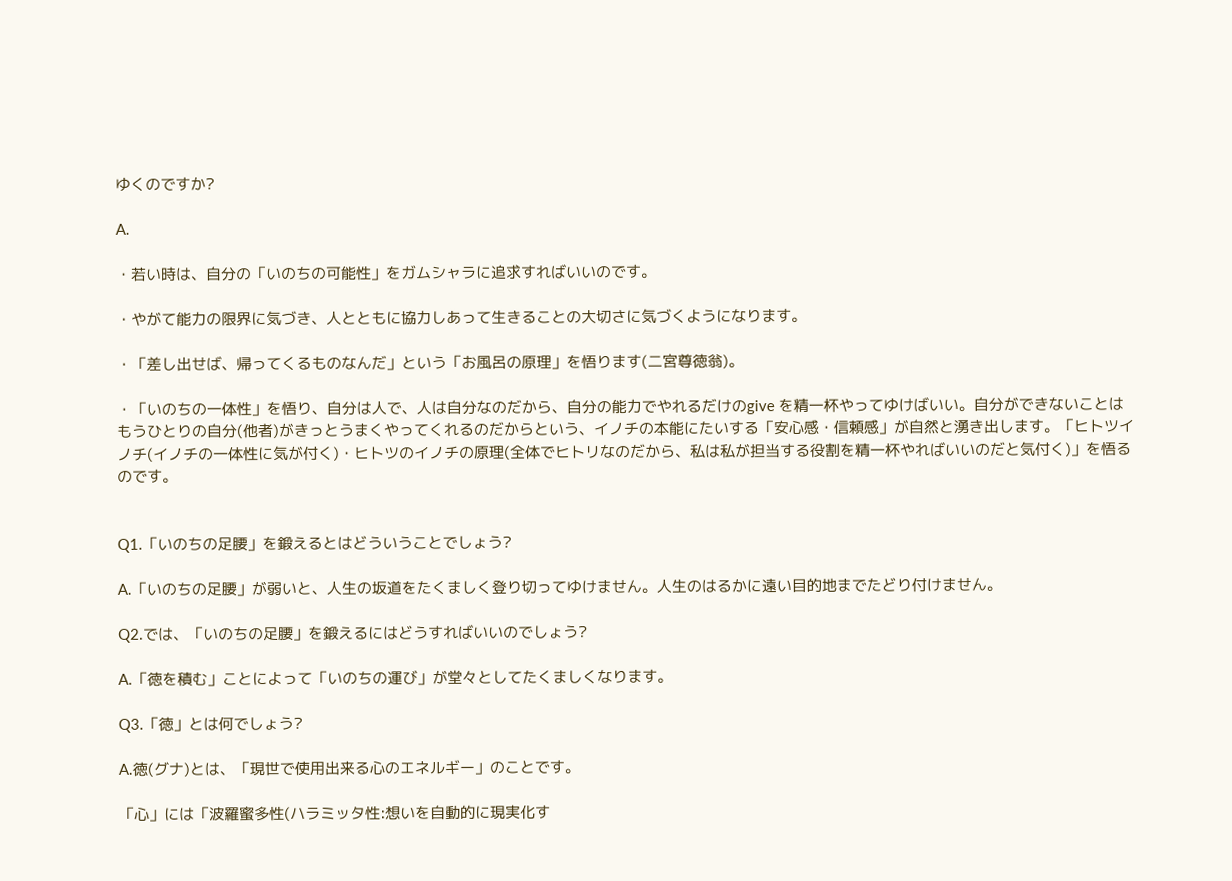ゆくのですか?

A.

・若い時は、自分の「いのちの可能性」をガムシャラに追求すればいいのです。

・やがて能力の限界に気づき、人とともに協力しあって生きることの大切さに気づくようになります。

・「差し出せば、帰ってくるものなんだ」という「お風呂の原理」を悟ります(二宮尊徳翁)。

・「いのちの一体性」を悟り、自分は人で、人は自分なのだから、自分の能力でやれるだけのgive を精一杯やってゆけばいい。自分ができないことはもうひとりの自分(他者)がきっとうまくやってくれるのだからという、イノチの本能にたいする「安心感・信頼感」が自然と湧き出します。「ヒトツイノチ(イノチの一体性に気が付く)・ヒトツのイノチの原理(全体でヒトリなのだから、私は私が担当する役割を精一杯やればいいのだと気付く)」を悟るのです。


Q1.「いのちの足腰」を鍛えるとはどういうことでしょう?

A.「いのちの足腰」が弱いと、人生の坂道をたくましく登り切ってゆけません。人生のはるかに遠い目的地までたどり付けません。

Q2.では、「いのちの足腰」を鍛えるにはどうすればいいのでしょう?

A.「徳を積む」ことによって「いのちの運び」が堂々としてたくましくなります。

Q3.「徳」とは何でしょう?

A.徳(グナ)とは、「現世で使用出来る心のエネルギー」のことです。

「心」には「波羅蜜多性(ハラミッタ性:想いを自動的に現実化す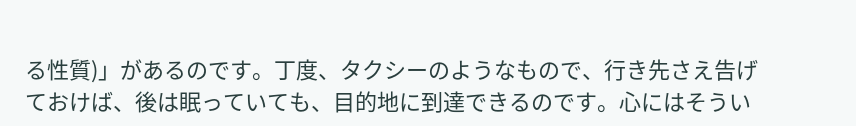る性質)」があるのです。丁度、タクシーのようなもので、行き先さえ告げておけば、後は眠っていても、目的地に到達できるのです。心にはそうい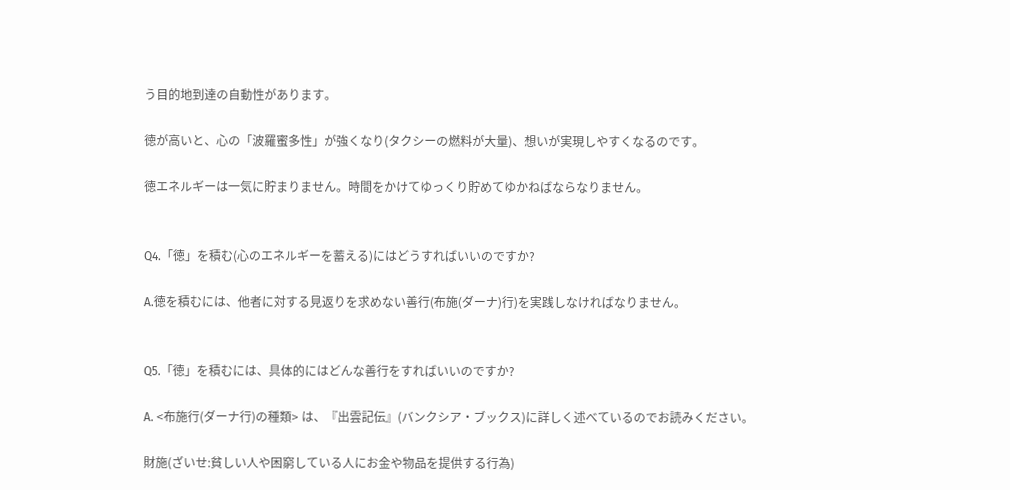う目的地到達の自動性があります。

徳が高いと、心の「波羅蜜多性」が強くなり(タクシーの燃料が大量)、想いが実現しやすくなるのです。

徳エネルギーは一気に貯まりません。時間をかけてゆっくり貯めてゆかねばならなりません。


Q4.「徳」を積む(心のエネルギーを蓄える)にはどうすればいいのですか?

A.徳を積むには、他者に対する見返りを求めない善行(布施(ダーナ)行)を実践しなければなりません。


Q5.「徳」を積むには、具体的にはどんな善行をすればいいのですか?

A. <布施行(ダーナ行)の種類> は、『出雲記伝』(バンクシア・ブックス)に詳しく述べているのでお読みください。

財施(ざいせ:貧しい人や困窮している人にお金や物品を提供する行為)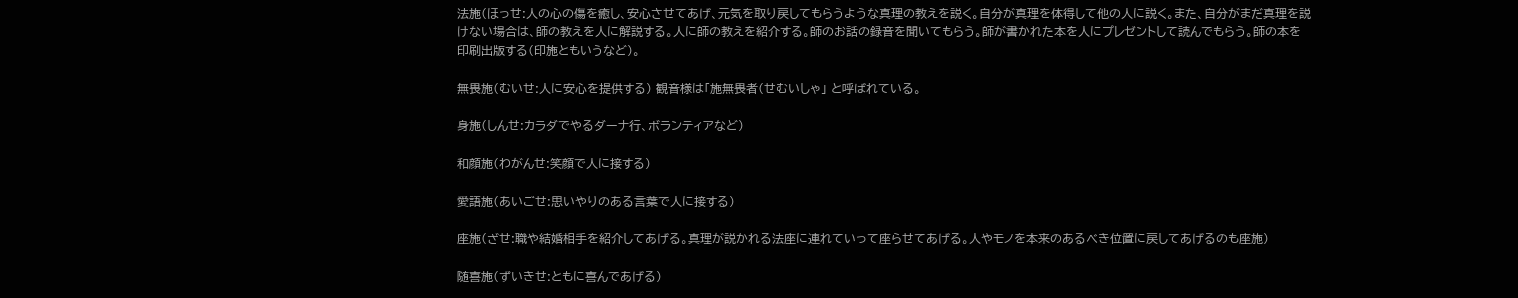法施(ほっせ:人の心の傷を癒し、安心させてあげ、元気を取り戻してもらうような真理の教えを説く。自分が真理を体得して他の人に説く。また、自分がまだ真理を説けない場合は、師の教えを人に解説する。人に師の教えを紹介する。師のお話の録音を聞いてもらう。師が書かれた本を人にプレゼントして読んでもらう。師の本を印刷出版する(印施ともいうなど)。

無畏施(むいせ:人に安心を提供する) 観音様は「施無畏者(せむいしゃ」 と呼ばれている。

身施(しんせ:カラダでやるダーナ行、ボランティアなど)

和顔施(わがんせ:笑顔で人に接する)

愛語施(あいごせ:思いやりのある言葉で人に接する)

座施(ざせ:職や結婚相手を紹介してあげる。真理が説かれる法座に連れていって座らせてあげる。人やモノを本来のあるべき位置に戻してあげるのも座施)

随喜施(ずいきせ:ともに喜んであげる)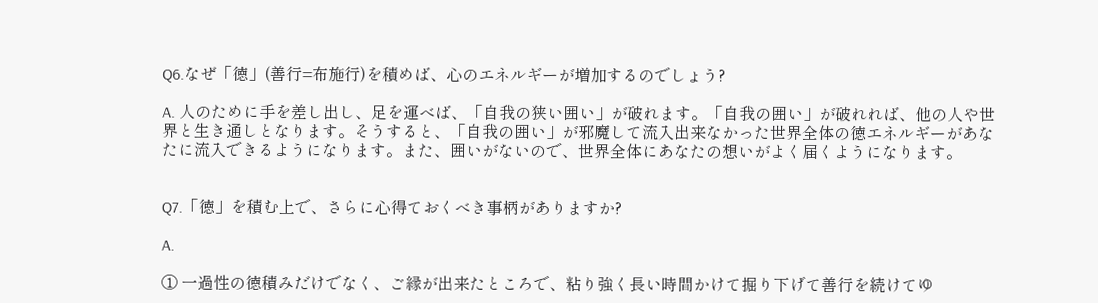Q6.なぜ「徳」(善行=布施行)を積めば、心のエネルギーが増加するのでしょう?

A. 人のために手を差し出し、足を運べば、「自我の狭い囲い」が破れます。「自我の囲い」が破れれば、他の人や世界と生き通しとなります。そうすると、「自我の囲い」が邪魔して流入出来なかった世界全体の徳エネルギーがあなたに流入できるようになります。また、囲いがないので、世界全体にあなたの想いがよく届くようになります。


Q7.「徳」を積む上で、さらに心得ておくべき事柄がありますか?

A.

① 一過性の徳積みだけでなく、ご縁が出来たところで、粘り強く長い時間かけて掘り下げて善行を続けてゆ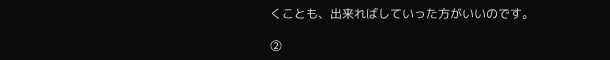くことも、出来ればしていった方がいいのです。

②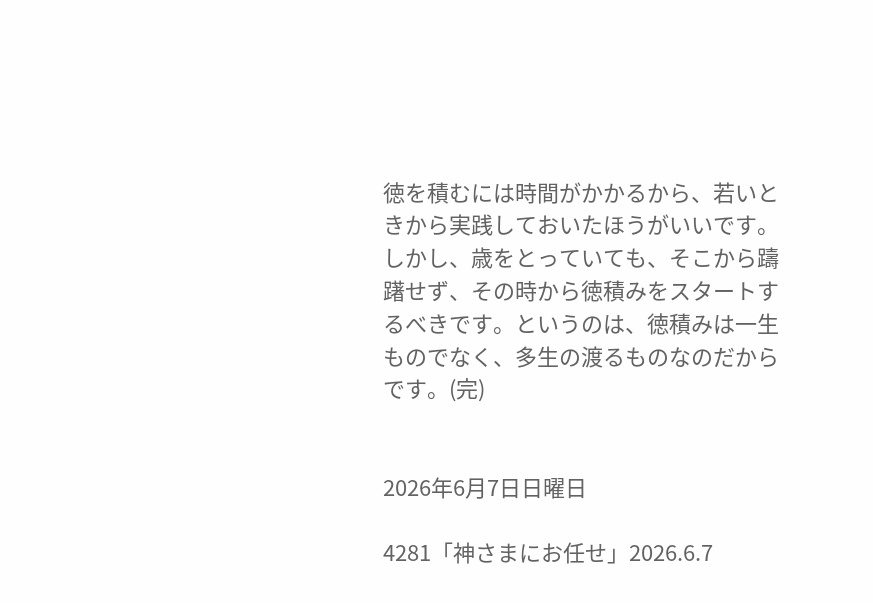徳を積むには時間がかかるから、若いときから実践しておいたほうがいいです。しかし、歳をとっていても、そこから躊躇せず、その時から徳積みをスタートするべきです。というのは、徳積みは一生ものでなく、多生の渡るものなのだからです。(完)


2026年6月7日日曜日

4281「神さまにお任せ」2026.6.7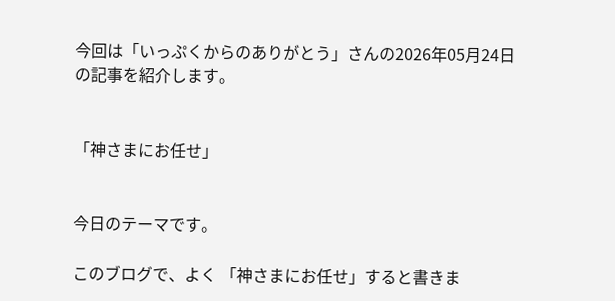今回は「いっぷくからのありがとう」さんの2026年05月24日の記事を紹介します。


「神さまにお任せ」


今日のテーマです。

このブログで、よく 「神さまにお任せ」すると書きま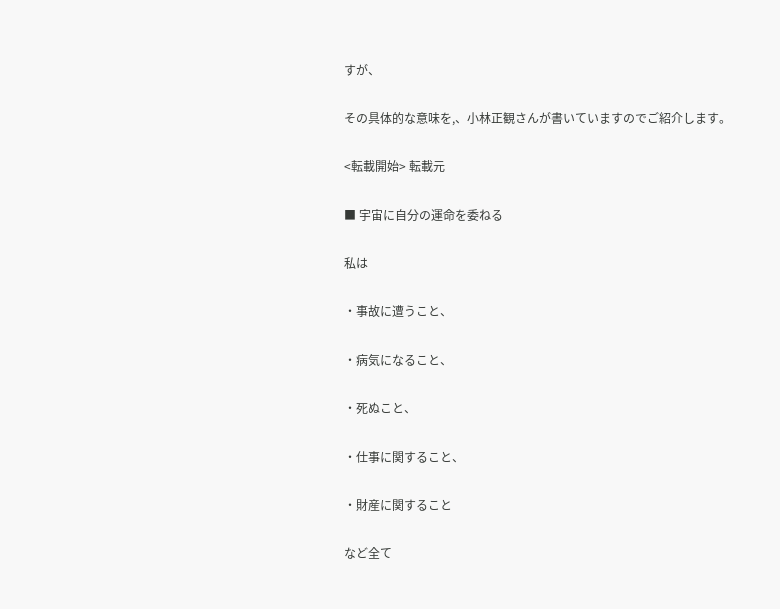すが、

その具体的な意味を,、小林正観さんが書いていますのでご紹介します。

<転載開始> 転載元

■ 宇宙に自分の運命を委ねる

私は

・事故に遭うこと、

・病気になること、

・死ぬこと、

・仕事に関すること、

・財産に関すること

など全て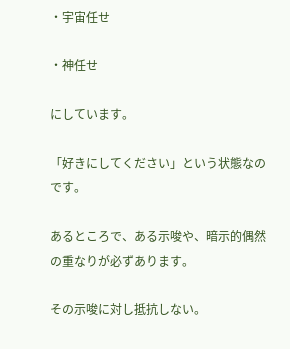・宇宙任せ

・神任せ

にしています。

「好きにしてください」という状態なのです。

あるところで、ある示唆や、暗示的偶然の重なりが必ずあります。

その示唆に対し抵抗しない。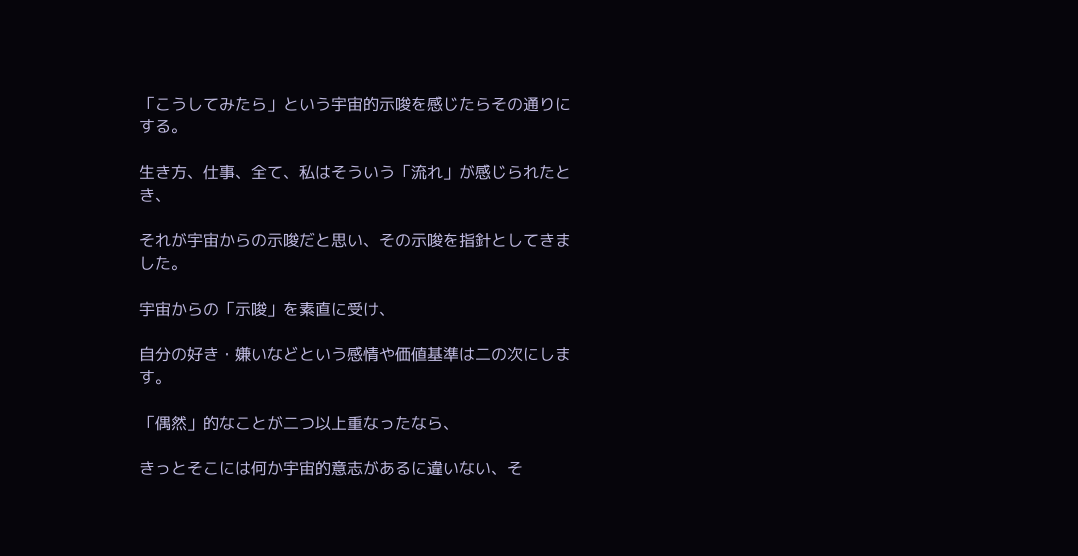「こうしてみたら」という宇宙的示唆を感じたらその通りにする。

生き方、仕事、全て、私はそういう「流れ」が感じられたとき、

それが宇宙からの示唆だと思い、その示唆を指針としてきました。

宇宙からの「示唆」を素直に受け、

自分の好き・嫌いなどという感情や価値基準は二の次にします。

「偶然」的なことが二つ以上重なったなら、

きっとそこには何か宇宙的意志があるに違いない、そ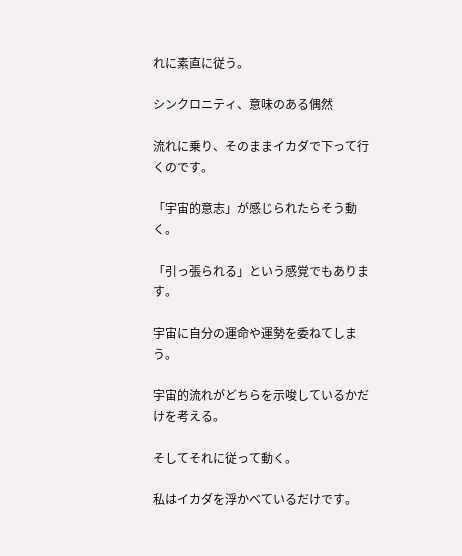れに素直に従う。

シンクロニティ、意味のある偶然

流れに乗り、そのままイカダで下って行くのです。

「宇宙的意志」が感じられたらそう動く。

「引っ張られる」という感覚でもあります。

宇宙に自分の運命や運勢を委ねてしまう。

宇宙的流れがどちらを示唆しているかだけを考える。

そしてそれに従って動く。

私はイカダを浮かべているだけです。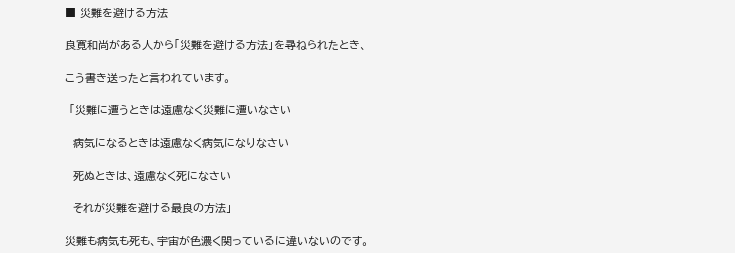■ 災難を避ける方法

良寛和尚がある人から「災難を避ける方法」を尋ねられたとき、

こう書き送ったと言われています。

 「災難に遭うときは遠慮なく災難に遭いなさい

  病気になるときは遠慮なく病気になりなさい

  死ぬときは、遠慮なく死になさい

  それが災難を避ける最良の方法」

災難も病気も死も、宇宙が色濃く関っているに違いないのです。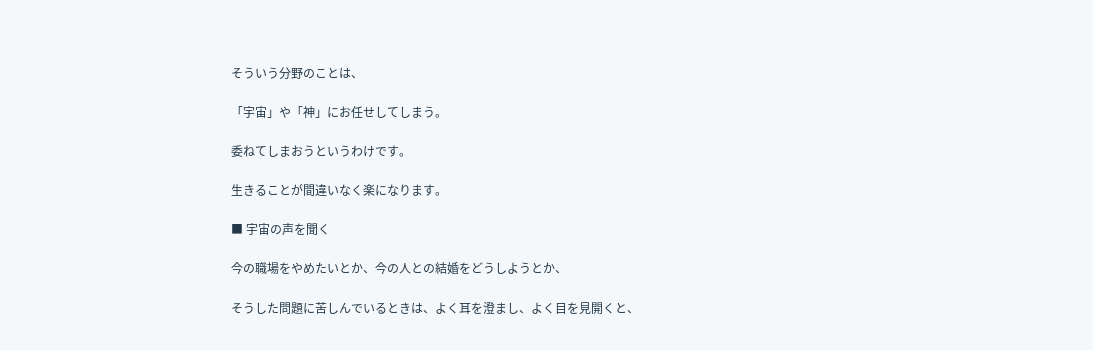そういう分野のことは、

「宇宙」や「神」にお任せしてしまう。

委ねてしまおうというわけです。

生きることが間違いなく楽になります。

■ 宇宙の声を聞く

今の職場をやめたいとか、今の人との結婚をどうしようとか、

そうした問題に苦しんでいるときは、よく耳を澄まし、よく目を見開くと、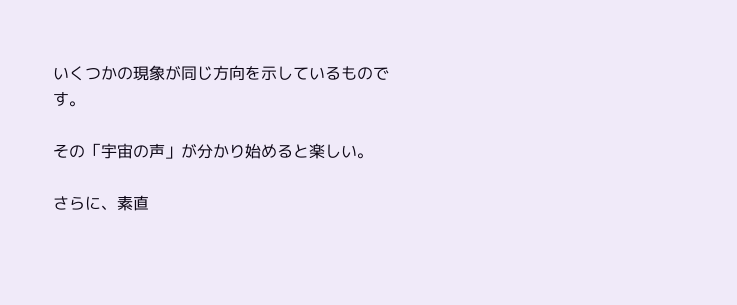いくつかの現象が同じ方向を示しているものです。

その「宇宙の声」が分かり始めると楽しい。

さらに、素直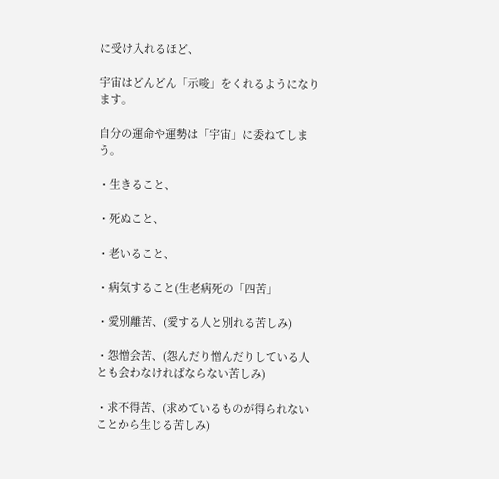に受け入れるほど、

宇宙はどんどん「示唆」をくれるようになります。

自分の運命や運勢は「宇宙」に委ねてしまう。

・生きること、

・死ぬこと、

・老いること、

・病気すること(生老病死の「四苦」

・愛別離苦、(愛する人と別れる苦しみ)

・怨憎会苦、(怨んだり憎んだりしている人とも会わなければならない苦しみ)

・求不得苦、(求めているものが得られないことから生じる苦しみ)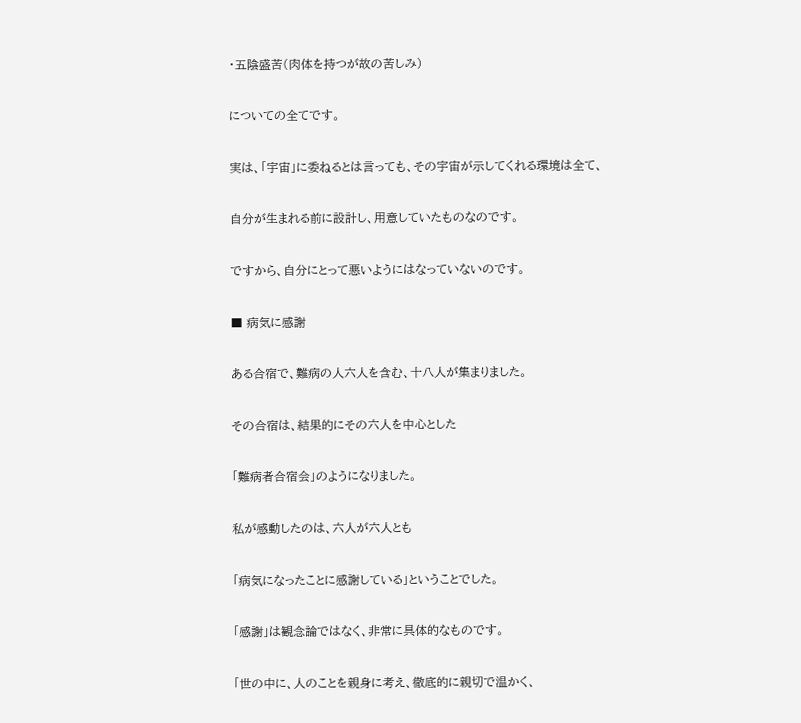・五陰盛苦(肉体を持つが故の苦しみ)

についての全てです。

実は、「宇宙」に委ねるとは言っても、その宇宙が示してくれる環境は全て、

自分が生まれる前に設計し、用意していたものなのです。

ですから、自分にとって悪いようにはなっていないのです。

■ 病気に感謝

ある合宿で、難病の人六人を含む、十八人が集まりました。

その合宿は、結果的にその六人を中心とした

「難病者合宿会」のようになりました。

私が感動したのは、六人が六人とも

「病気になったことに感謝している」ということでした。

「感謝」は観念論ではなく、非常に具体的なものです。

「世の中に、人のことを親身に考え、徹底的に親切で温かく、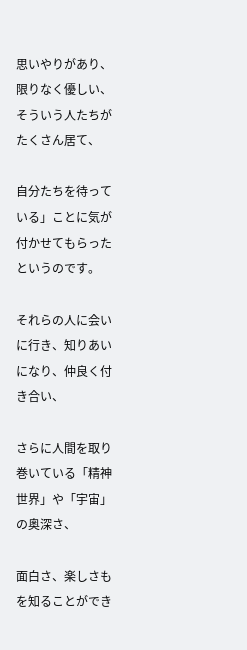思いやりがあり、限りなく優しい、そういう人たちがたくさん居て、

自分たちを待っている」ことに気が付かせてもらったというのです。

それらの人に会いに行き、知りあいになり、仲良く付き合い、

さらに人間を取り巻いている「精神世界」や「宇宙」の奥深さ、

面白さ、楽しさもを知ることができ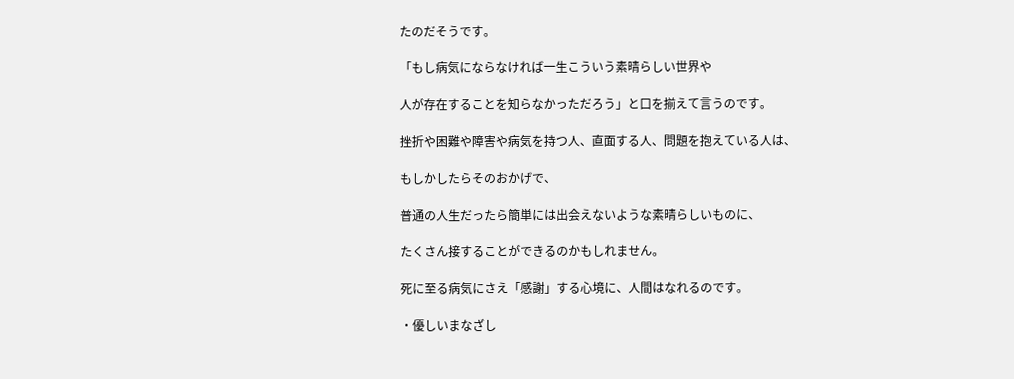たのだそうです。

「もし病気にならなければ一生こういう素晴らしい世界や

人が存在することを知らなかっただろう」と口を揃えて言うのです。

挫折や困難や障害や病気を持つ人、直面する人、問題を抱えている人は、

もしかしたらそのおかげで、

普通の人生だったら簡単には出会えないような素晴らしいものに、

たくさん接することができるのかもしれません。

死に至る病気にさえ「感謝」する心境に、人間はなれるのです。

・優しいまなざし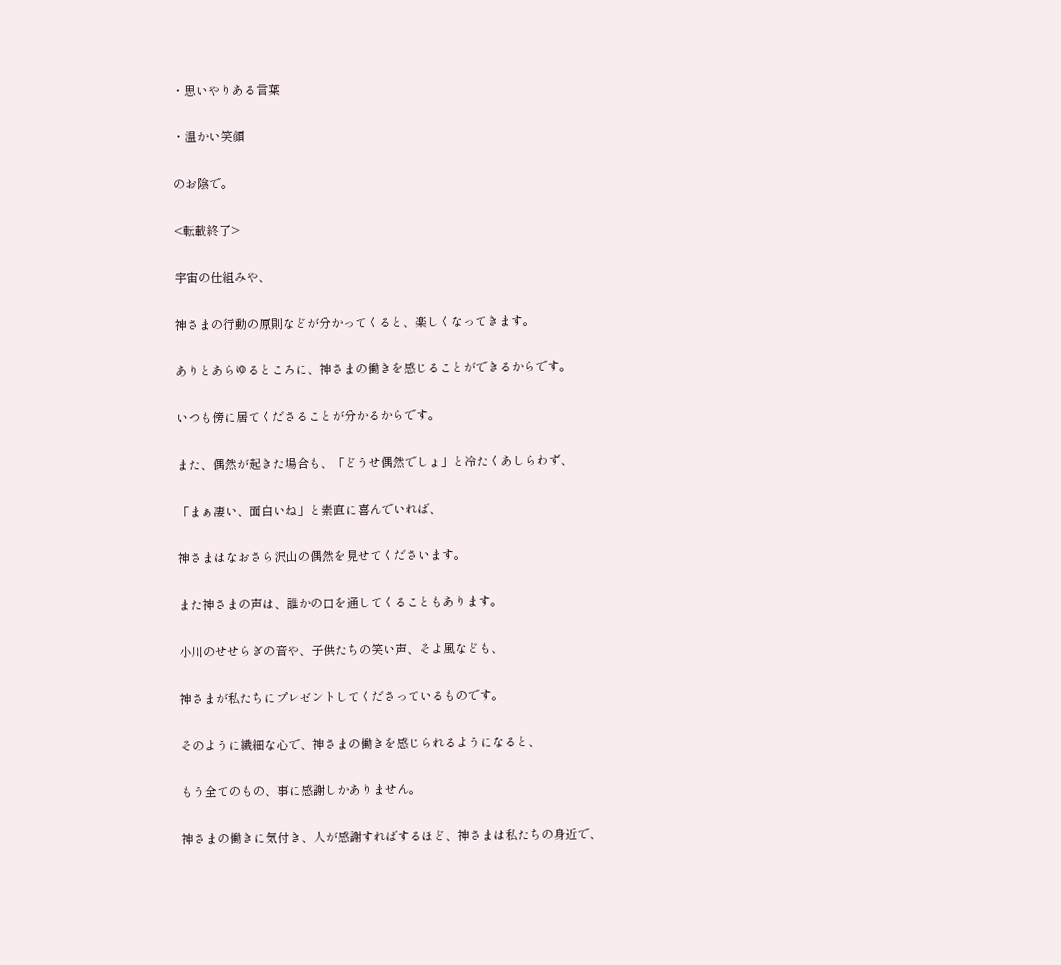・思いやりある言葉

・温かい笑顔

のお陰で。

<転載終了>

宇宙の仕組みや、

神さまの行動の原則などが分かってくると、楽しくなってきます。

ありとあらゆるところに、神さまの働きを感じることができるからです。

いつも傍に居てくださることが分かるからです。

また、偶然が起きた場合も、「どうせ偶然でしょ」と冷たくあしらわず、

「まぁ凄い、面白いね」と素直に喜んでいれば、

神さまはなおさら沢山の偶然を見せてくださいます。

また神さまの声は、誰かの口を通してくることもあります。

小川のせせらぎの音や、子供たちの笑い声、そよ風なども、

神さまが私たちにプレゼントしてくださっているものです。

そのように繊細な心で、神さまの働きを感じられるようになると、

もう全てのもの、事に感謝しかありません。

神さまの働きに気付き、人が感謝すればするほど、神さまは私たちの身近で、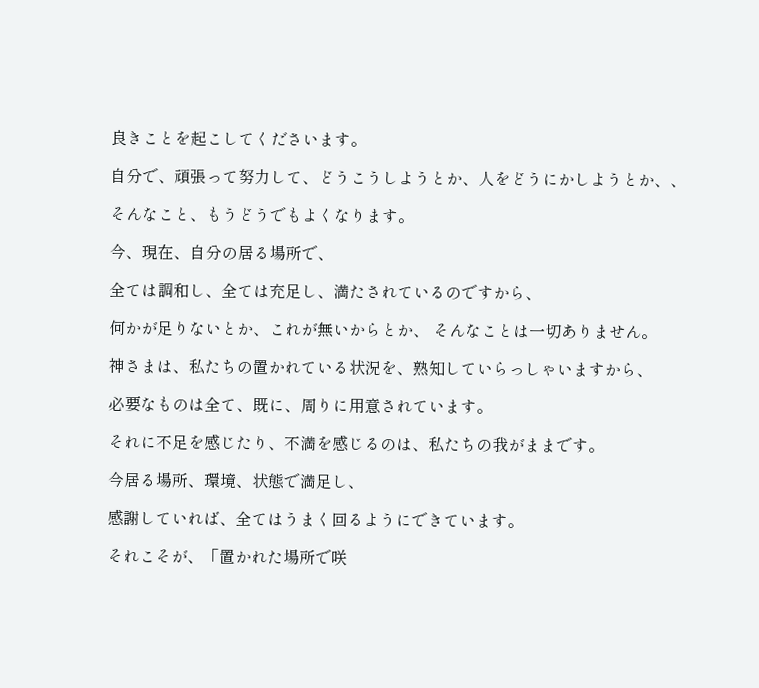良きことを起こしてくださいます。

自分で、頑張って努力して、どうこうしようとか、人をどうにかしようとか、、

そんなこと、もうどうでもよくなります。

今、現在、自分の居る場所で、

全ては調和し、全ては充足し、満たされているのですから、

何かが足りないとか、これが無いからとか、 そんなことは一切ありません。

神さまは、私たちの置かれている状況を、熟知していらっしゃいますから、

必要なものは全て、既に、周りに用意されています。

それに不足を感じたり、不満を感じるのは、私たちの我がままです。

今居る場所、環境、状態で満足し、

感謝していれば、全てはうまく回るようにできています。

それこそが、「置かれた場所で咲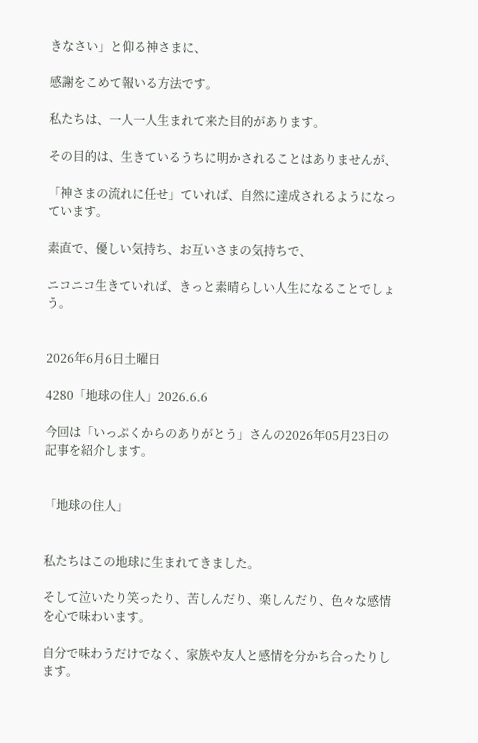きなさい」と仰る神さまに、

感謝をこめて報いる方法です。

私たちは、一人一人生まれて来た目的があります。

その目的は、生きているうちに明かされることはありませんが、

「神さまの流れに任せ」ていれば、自然に達成されるようになっています。

素直で、優しい気持ち、お互いさまの気持ちで、

ニコニコ生きていれば、きっと素晴らしい人生になることでしょう。


2026年6月6日土曜日

4280「地球の住人」2026.6.6

今回は「いっぷくからのありがとう」さんの2026年05月23日の記事を紹介します。


「地球の住人」


私たちはこの地球に生まれてきました。

そして泣いたり笑ったり、苦しんだり、楽しんだり、色々な感情を心で味わいます。

自分で味わうだけでなく、家族や友人と感情を分かち合ったりします。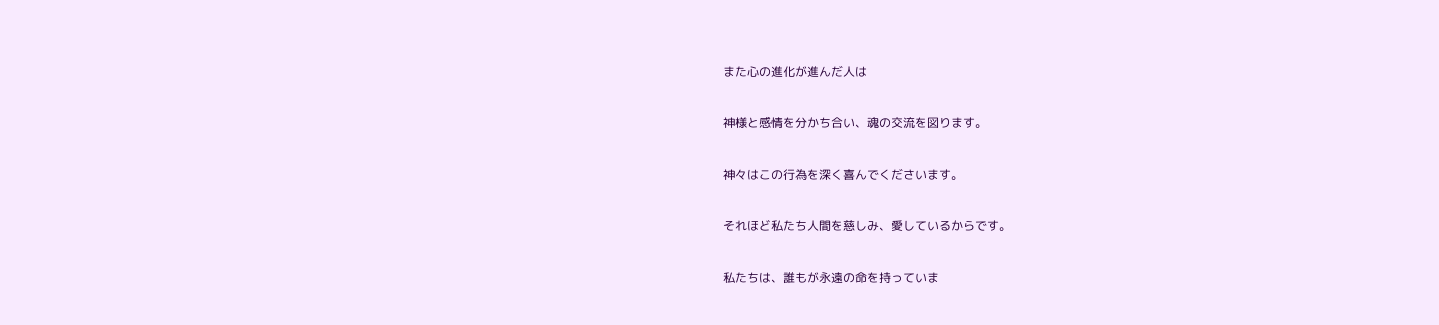また心の進化が進んだ人は

神様と感情を分かち合い、魂の交流を図ります。

神々はこの行為を深く喜んでくださいます。

それほど私たち人間を慈しみ、愛しているからです。

私たちは、誰もが永遠の命を持っていま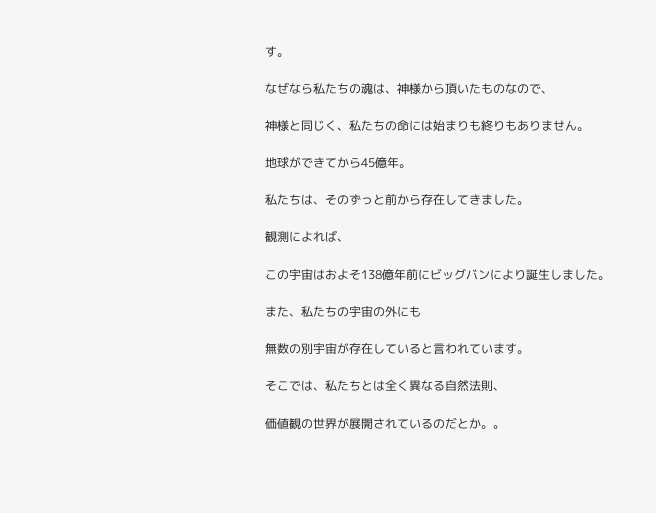す。

なぜなら私たちの魂は、神様から頂いたものなので、

神様と同じく、私たちの命には始まりも終りもありません。

地球ができてから45億年。

私たちは、そのずっと前から存在してきました。

観測によれば、

この宇宙はおよそ138億年前にビッグバンにより誕生しました。

また、私たちの宇宙の外にも

無数の別宇宙が存在していると言われています。

そこでは、私たちとは全く異なる自然法則、

価値観の世界が展開されているのだとか。。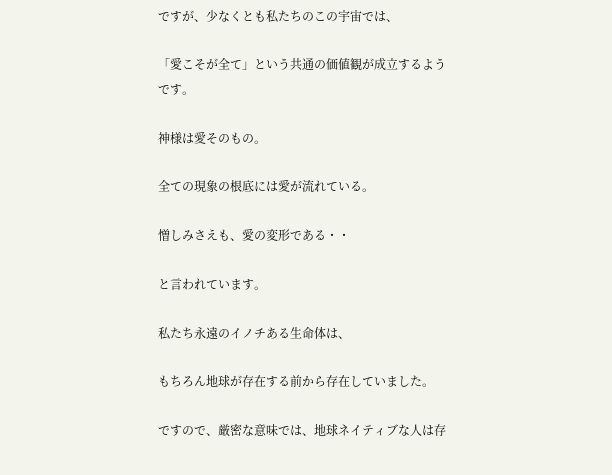ですが、少なくとも私たちのこの宇宙では、

「愛こそが全て」という共通の価値観が成立するようです。

神様は愛そのもの。

全ての現象の根底には愛が流れている。

憎しみさえも、愛の変形である・・

と言われています。

私たち永遠のイノチある生命体は、

もちろん地球が存在する前から存在していました。

ですので、厳密な意味では、地球ネイティブな人は存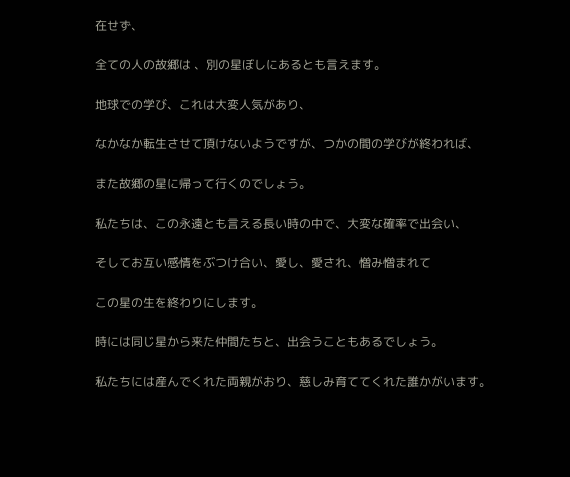在せず、

全ての人の故郷は 、別の星ぼしにあるとも言えます。

地球での学び、これは大変人気があり、

なかなか転生させて頂けないようですが、つかの間の学びが終われば、

また故郷の星に帰って行くのでしょう。

私たちは、この永遠とも言える長い時の中で、大変な確率で出会い、

そしてお互い感情をぶつけ合い、愛し、愛され、憎み憎まれて

この星の生を終わりにします。

時には同じ星から来た仲間たちと、出会うこともあるでしょう。

私たちには産んでくれた両親がおり、慈しみ育ててくれた誰かがいます。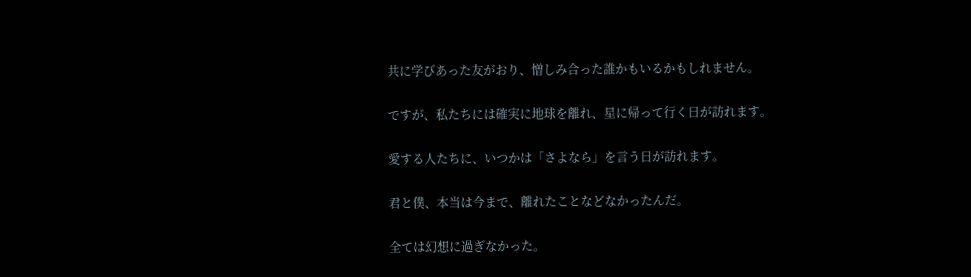共に学びあった友がおり、憎しみ合った誰かもいるかもしれません。

ですが、私たちには確実に地球を離れ、星に帰って行く日が訪れます。

愛する人たちに、いつかは「さよなら」を言う日が訪れます。

君と僕、本当は今まで、離れたことなどなかったんだ。

全ては幻想に過ぎなかった。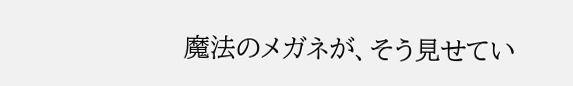魔法のメガネが、そう見せてい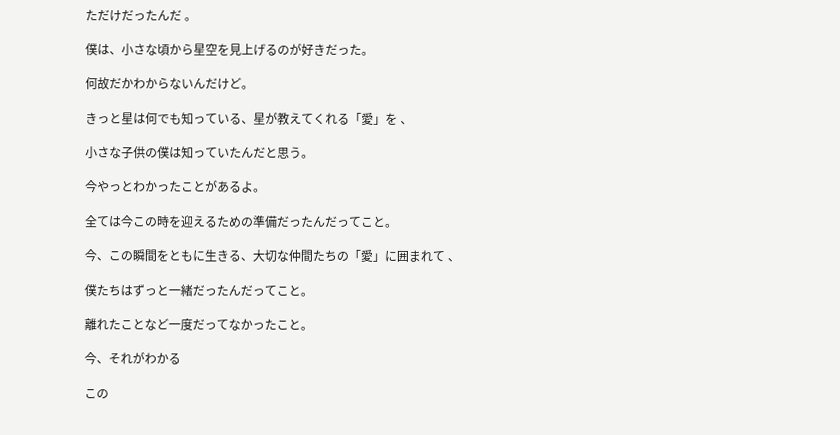ただけだったんだ 。

僕は、小さな頃から星空を見上げるのが好きだった。

何故だかわからないんだけど。

きっと星は何でも知っている、星が教えてくれる「愛」を 、

小さな子供の僕は知っていたんだと思う。

今やっとわかったことがあるよ。

全ては今この時を迎えるための準備だったんだってこと。

今、この瞬間をともに生きる、大切な仲間たちの「愛」に囲まれて 、

僕たちはずっと一緒だったんだってこと。

離れたことなど一度だってなかったこと。

今、それがわかる

この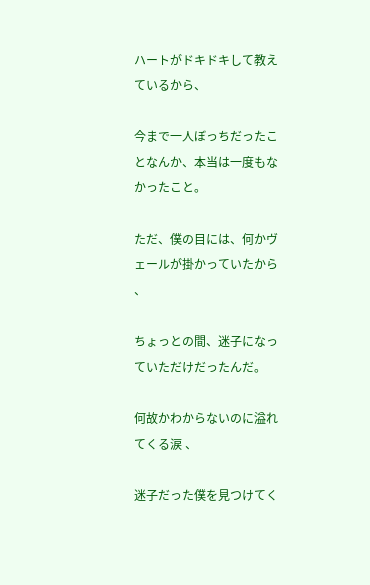ハートがドキドキして教えているから、

今まで一人ぼっちだったことなんか、本当は一度もなかったこと。

ただ、僕の目には、何かヴェールが掛かっていたから 、

ちょっとの間、迷子になっていただけだったんだ。

何故かわからないのに溢れてくる涙 、

迷子だった僕を見つけてく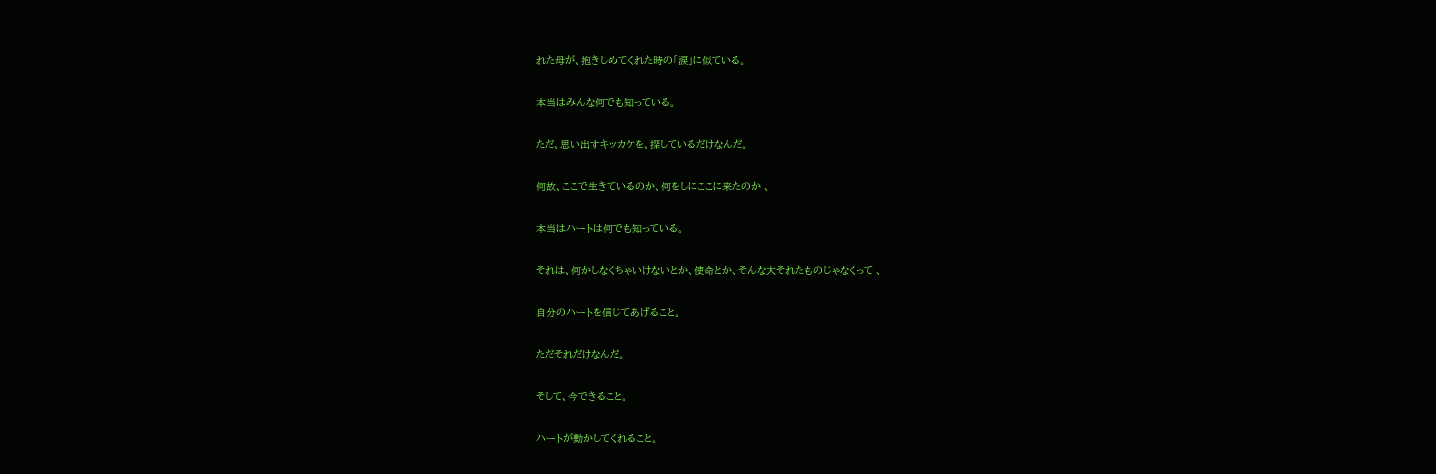れた母が、抱きしめてくれた時の「涙」に似ている。

本当はみんな何でも知っている。

ただ、思い出すキッカケを、探しているだけなんだ。

何故、ここで生きているのか、何をしにここに来たのか 、

本当はハートは何でも知っている。

それは、何かしなくちゃいけないとか、使命とか、そんな大それたものじゃなくって 、

自分のハートを信じてあげること。

ただそれだけなんだ。

そして、今できること。

ハートが動かしてくれること。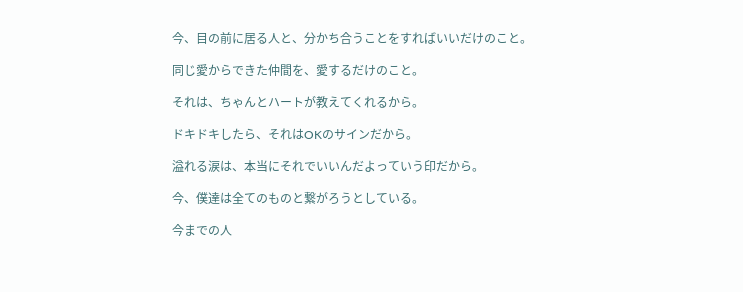今、目の前に居る人と、分かち合うことをすればいいだけのこと。

同じ愛からできた仲間を、愛するだけのこと。

それは、ちゃんとハートが教えてくれるから。

ドキドキしたら、それはOKのサインだから。

溢れる涙は、本当にそれでいいんだよっていう印だから。

今、僕達は全てのものと繋がろうとしている。

今までの人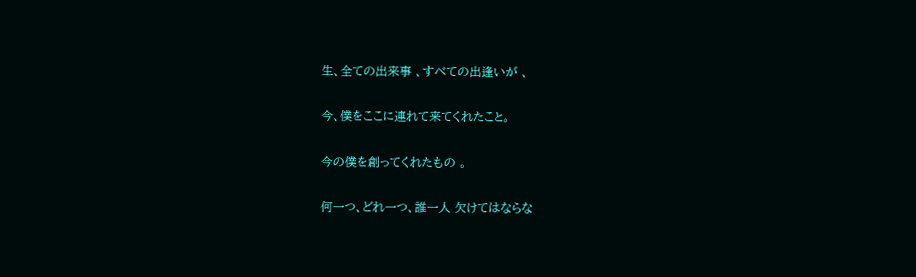生、全ての出来事 、すべての出逢いが 、

今、僕をここに連れて来てくれたこと。

今の僕を創ってくれたもの 。

何一つ、どれ一つ、誰一人 欠けてはならな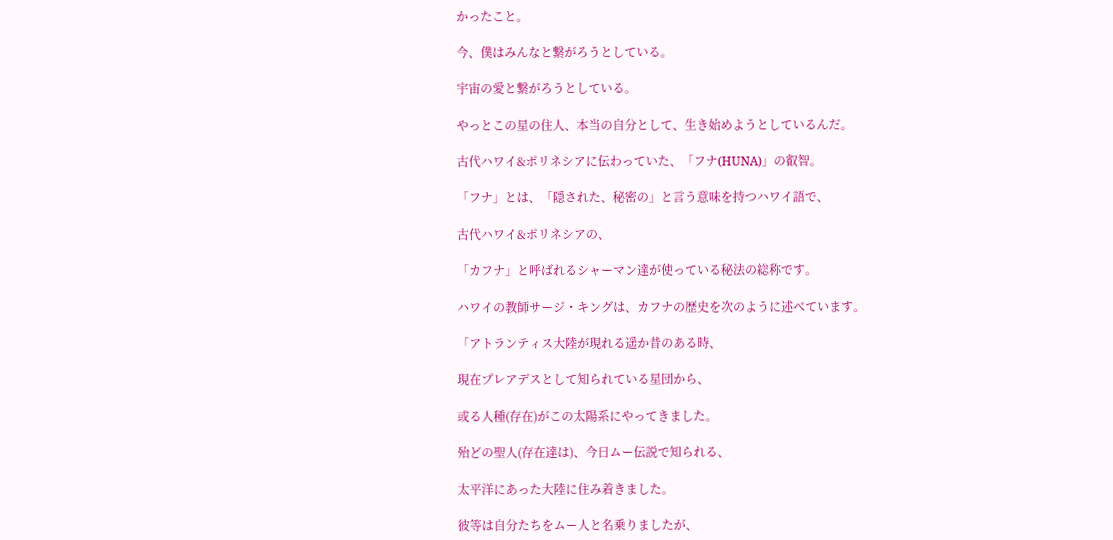かったこと。

今、僕はみんなと繋がろうとしている。

宇宙の愛と繋がろうとしている。

やっとこの星の住人、本当の自分として、生き始めようとしているんだ。

古代ハワイ&ポリネシアに伝わっていた、「フナ(HUNA)」の叡智。

「フナ」とは、「隠された、秘密の」と言う意味を持つハワイ語で、

古代ハワイ&ポリネシアの、

「カフナ」と呼ばれるシャーマン達が使っている秘法の総称です。

ハワイの教師サージ・キングは、カフナの歴史を次のように述べています。

「アトランティス大陸が現れる遥か昔のある時、

現在プレアデスとして知られている星団から、

或る人種(存在)がこの太陽系にやってきました。

殆どの聖人(存在達は)、今日ムー伝説で知られる、

太平洋にあった大陸に住み着きました。

彼等は自分たちをムー人と名乗りましたが、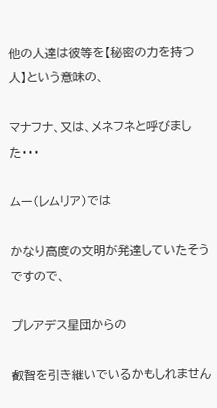他の人達は彼等を【秘密の力を持つ人】という意味の、

マナフナ、又は、メネフネと呼びました・・・

ムー(レムリア)では

かなり高度の文明が発達していたそうですので、

プレアデス星団からの

叡智を引き継いでいるかもしれません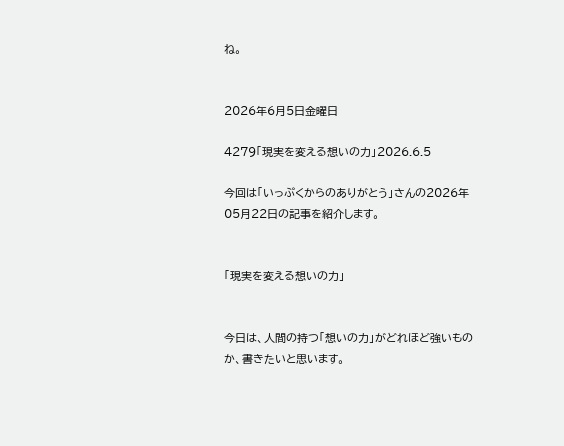ね。


2026年6月5日金曜日

4279「現実を変える想いの力」2026.6.5

今回は「いっぷくからのありがとう」さんの2026年05月22日の記事を紹介します。


「現実を変える想いの力」


今日は、人間の持つ「想いの力」がどれほど強いものか、書きたいと思います。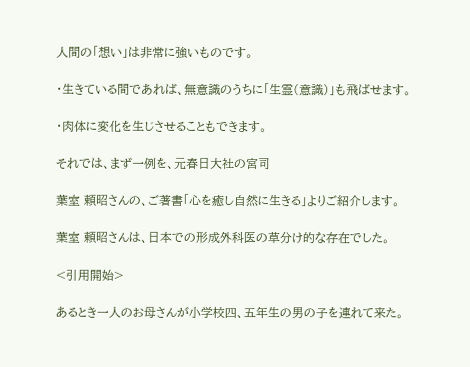人間の「想い」は非常に強いものです。

・生きている間であれば、無意識のうちに「生霊(意識)」も飛ばせます。

・肉体に変化を生じさせることもできます。

それでは、まず一例を、元春日大社の宮司

葉室 頼昭さんの、ご著書「心を癒し自然に生きる」よりご紹介します。

葉室 頼昭さんは、日本での形成外科医の草分け的な存在でした。

<引用開始>

あるとき一人のお母さんが小学校四、五年生の男の子を連れて来た。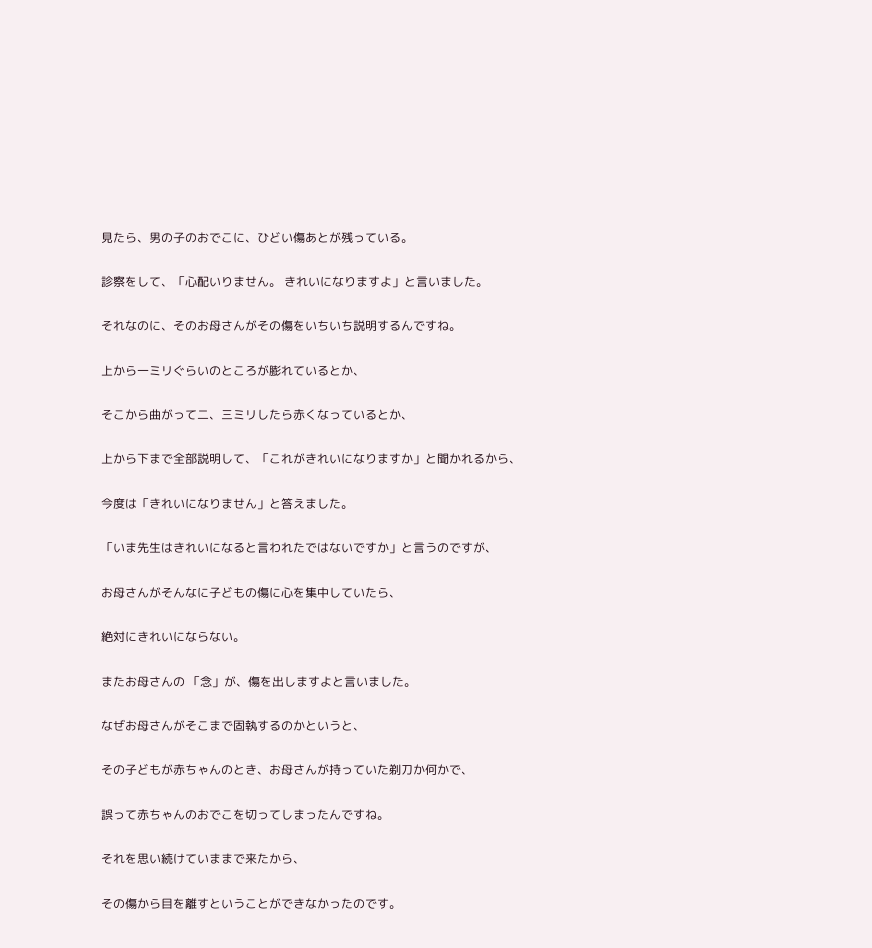見たら、男の子のおでこに、ひどい傷あとが残っている。

診察をして、「心配いりません。 きれいになりますよ」と言いました。

それなのに、そのお母さんがその傷をいちいち説明するんですね。

上から一ミリぐらいのところが膨れているとか、

そこから曲がって二、三ミリしたら赤くなっているとか、

上から下まで全部説明して、「これがきれいになりますか」と聞かれるから、

今度は「きれいになりません」と答えました。

「いま先生はきれいになると言われたではないですか」と言うのですが、

お母さんがそんなに子どもの傷に心を集中していたら、

絶対にきれいにならない。

またお母さんの 「念」が、傷を出しますよと言いました。

なぜお母さんがそこまで固執するのかというと、

その子どもが赤ちゃんのとき、お母さんが持っていた剃刀か何かで、

誤って赤ちゃんのおでこを切ってしまったんですね。

それを思い続けていままで来たから、

その傷から目を離すということができなかったのです。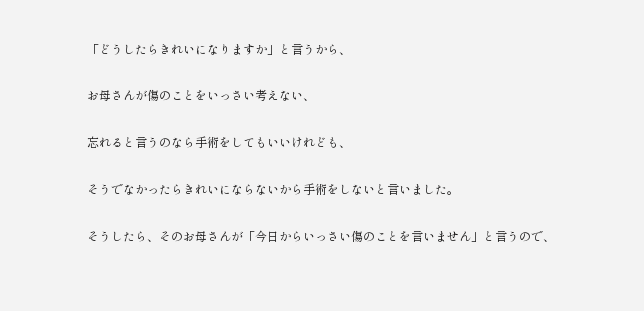「どうしたらきれいになりますか」と言うから、

お母さんが傷のことをいっさい考えない、

忘れると言うのなら手術をしてもいいけれども、

そうでなかったらきれいにならないから手術をしないと言いました。

そうしたら、そのお母さんが「今日からいっさい傷のことを言いません」と言うので、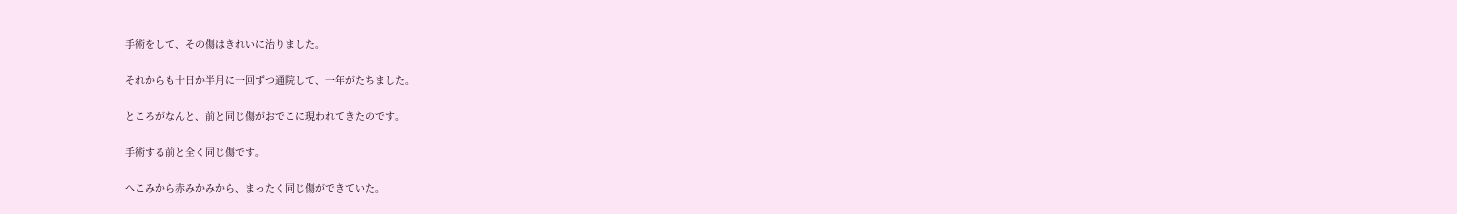手術をして、その傷はきれいに治りました。

それからも十日か半月に一回ずつ通院して、一年がたちました。

ところがなんと、前と同じ傷がおでこに現われてきたのです。

手術する前と全く同じ傷です。

へこみから赤みかみから、まったく同じ傷ができていた。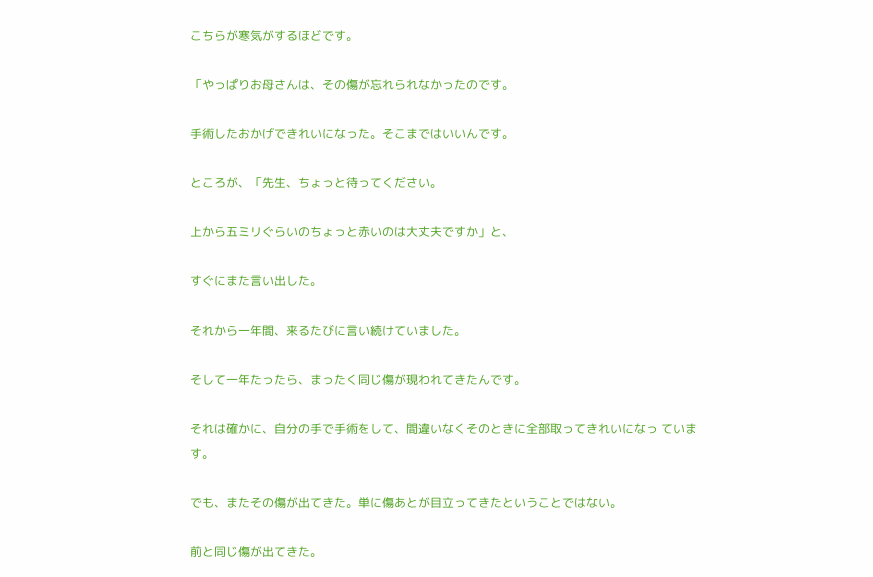こちらが寒気がするほどです。

「やっぱりお母さんは、その傷が忘れられなかったのです。

手術したおかげできれいになった。そこまではいいんです。

ところが、「先生、ちょっと待ってください。

上から五ミリぐらいのちょっと赤いのは大丈夫ですか」と、

すぐにまた言い出した。

それから一年間、来るたびに言い続けていました。

そして一年たったら、まったく同じ傷が現われてきたんです。

それは確かに、自分の手で手術をして、間違いなくそのときに全部取ってきれいになっ ています。

でも、またその傷が出てきた。単に傷あとが目立ってきたということではない。

前と同じ傷が出てきた。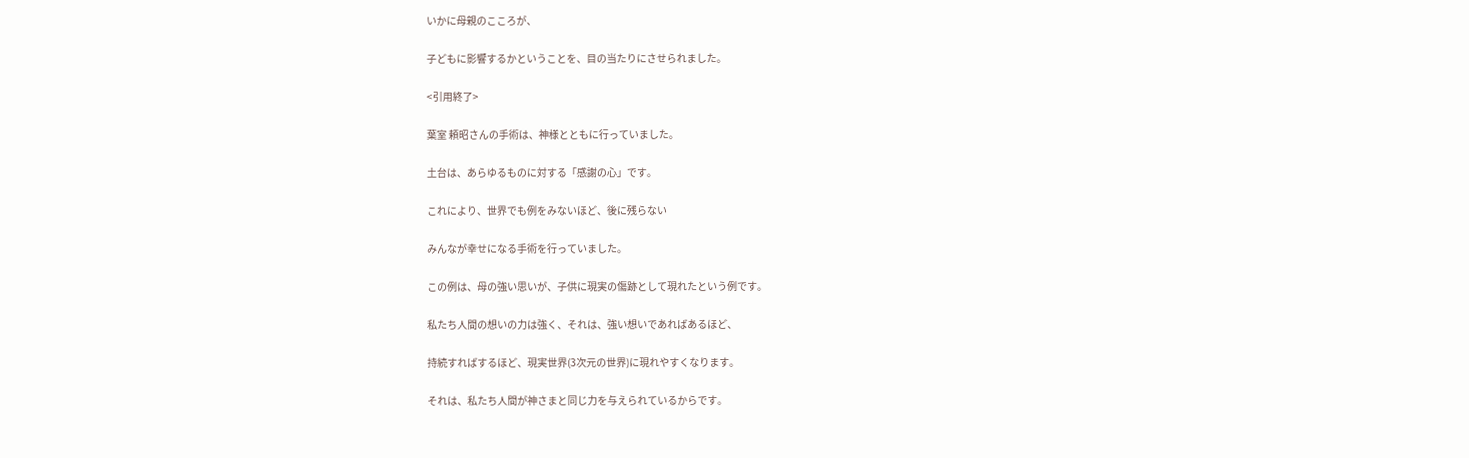いかに母親のこころが、

子どもに影響するかということを、目の当たりにさせられました。

<引用終了>

葉室 頼昭さんの手術は、神様とともに行っていました。

土台は、あらゆるものに対する「感謝の心」です。

これにより、世界でも例をみないほど、後に残らない

みんなが幸せになる手術を行っていました。

この例は、母の強い思いが、子供に現実の傷跡として現れたという例です。

私たち人間の想いの力は強く、それは、強い想いであればあるほど、

持続すればするほど、現実世界(3次元の世界)に現れやすくなります。

それは、私たち人間が神さまと同じ力を与えられているからです。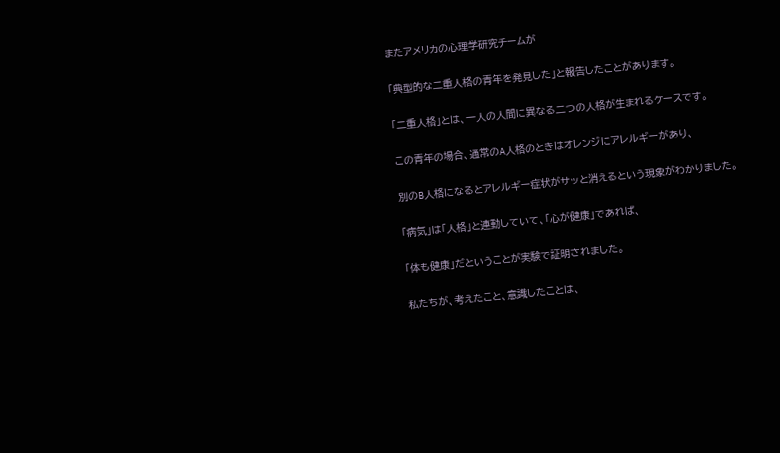またアメリカの心理学研究チームが

「典型的な二重人格の青年を発見した」と報告したことがあります。

「二重人格」とは、一人の人間に異なる二つの人格が生まれるケースです。

この青年の場合、通常のA人格のときはオレンジにアレルギーがあり、

別のB人格になるとアレルギー症状がサッと消えるという現象がわかりました。

「病気」は「人格」と連動していて、「心が健康」であれば、

「体も健康」だということが実験で証明されました。

私たちが、考えたこと、意識したことは、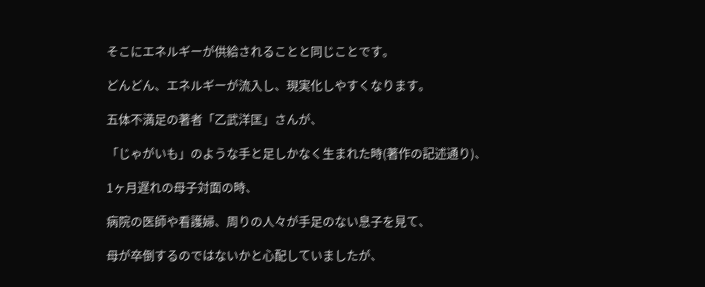そこにエネルギーが供給されることと同じことです。

どんどん、エネルギーが流入し、現実化しやすくなります。

五体不満足の著者「乙武洋匡」さんが、

「じゃがいも」のような手と足しかなく生まれた時(著作の記述通り)、

1ヶ月遅れの母子対面の時、

病院の医師や看護婦、周りの人々が手足のない息子を見て、

母が卒倒するのではないかと心配していましたが、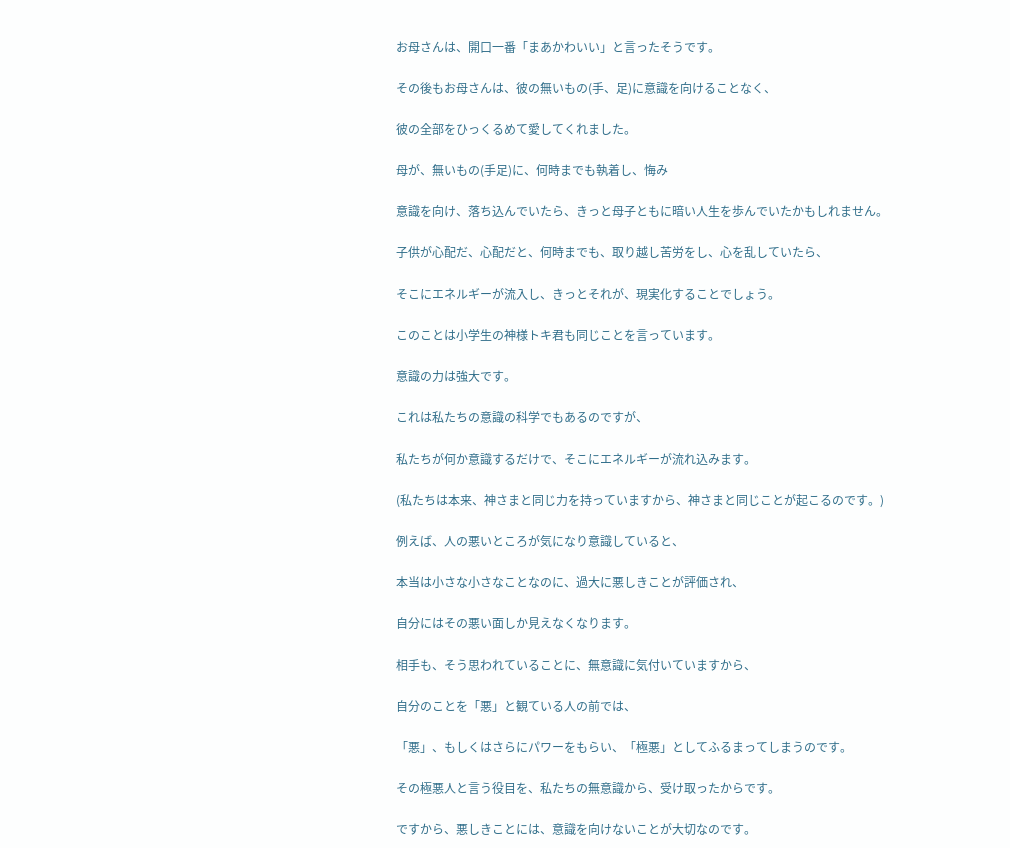お母さんは、開口一番「まあかわいい」と言ったそうです。

その後もお母さんは、彼の無いもの(手、足)に意識を向けることなく、

彼の全部をひっくるめて愛してくれました。

母が、無いもの(手足)に、何時までも執着し、悔み

意識を向け、落ち込んでいたら、きっと母子ともに暗い人生を歩んでいたかもしれません。

子供が心配だ、心配だと、何時までも、取り越し苦労をし、心を乱していたら、

そこにエネルギーが流入し、きっとそれが、現実化することでしょう。

このことは小学生の神様トキ君も同じことを言っています。

意識の力は強大です。

これは私たちの意識の科学でもあるのですが、

私たちが何か意識するだけで、そこにエネルギーが流れ込みます。

(私たちは本来、神さまと同じ力を持っていますから、神さまと同じことが起こるのです。)

例えば、人の悪いところが気になり意識していると、

本当は小さな小さなことなのに、過大に悪しきことが評価され、

自分にはその悪い面しか見えなくなります。

相手も、そう思われていることに、無意識に気付いていますから、

自分のことを「悪」と観ている人の前では、

「悪」、もしくはさらにパワーをもらい、「極悪」としてふるまってしまうのです。

その極悪人と言う役目を、私たちの無意識から、受け取ったからです。

ですから、悪しきことには、意識を向けないことが大切なのです。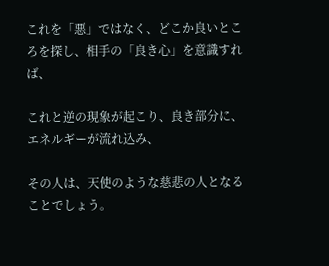これを「悪」ではなく、どこか良いところを探し、相手の「良き心」を意識すれば、

これと逆の現象が起こり、良き部分に、エネルギーが流れ込み、

その人は、天使のような慈悲の人となることでしょう。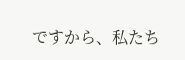ですから、私たち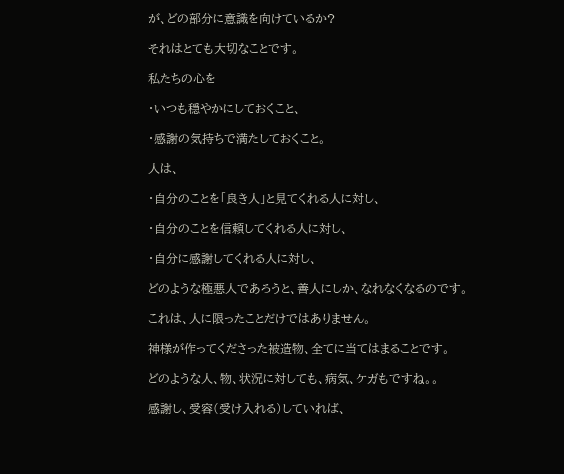が、どの部分に意識を向けているか?

それはとても大切なことです。

私たちの心を

・いつも穏やかにしておくこと、

・感謝の気持ちで満たしておくこと。

人は、

・自分のことを「良き人」と見てくれる人に対し、

・自分のことを信頼してくれる人に対し、

・自分に感謝してくれる人に対し、

どのような極悪人であろうと、善人にしか、なれなくなるのです。

これは、人に限ったことだけではありません。

神様が作ってくださった被造物、全てに当てはまることです。

どのような人、物、状況に対しても、病気、ケガもですね。。

感謝し、受容(受け入れる)していれば、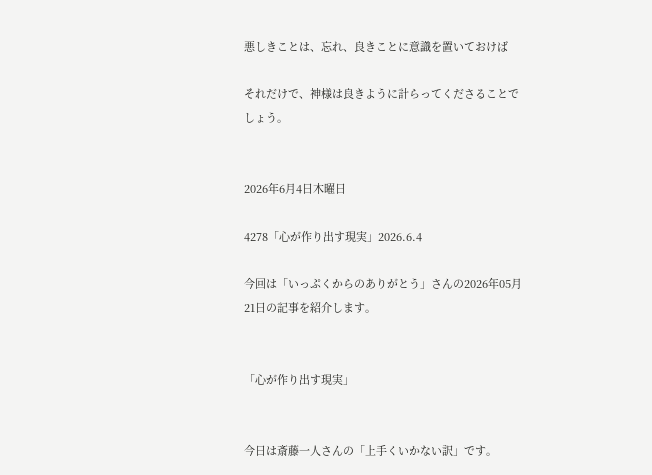悪しきことは、忘れ、良きことに意識を置いておけば

それだけで、神様は良きように計らってくださることでしょう。


2026年6月4日木曜日

4278「心が作り出す現実」2026.6.4

今回は「いっぷくからのありがとう」さんの2026年05月21日の記事を紹介します。


「心が作り出す現実」


今日は斎藤一人さんの「上手くいかない訳」です。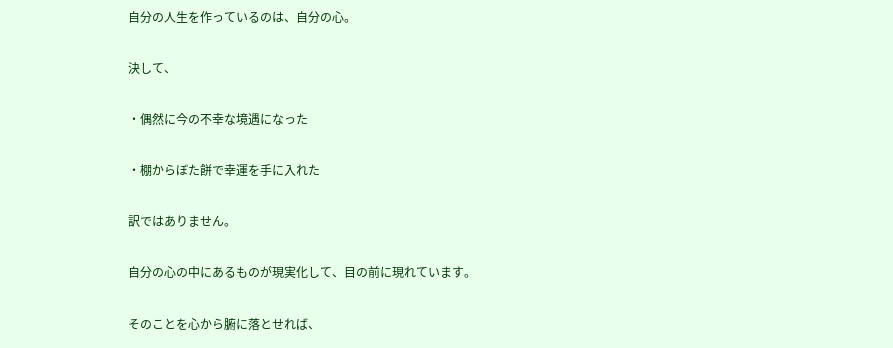自分の人生を作っているのは、自分の心。

決して、

・偶然に今の不幸な境遇になった

・棚からぼた餅で幸運を手に入れた

訳ではありません。

自分の心の中にあるものが現実化して、目の前に現れています。

そのことを心から腑に落とせれば、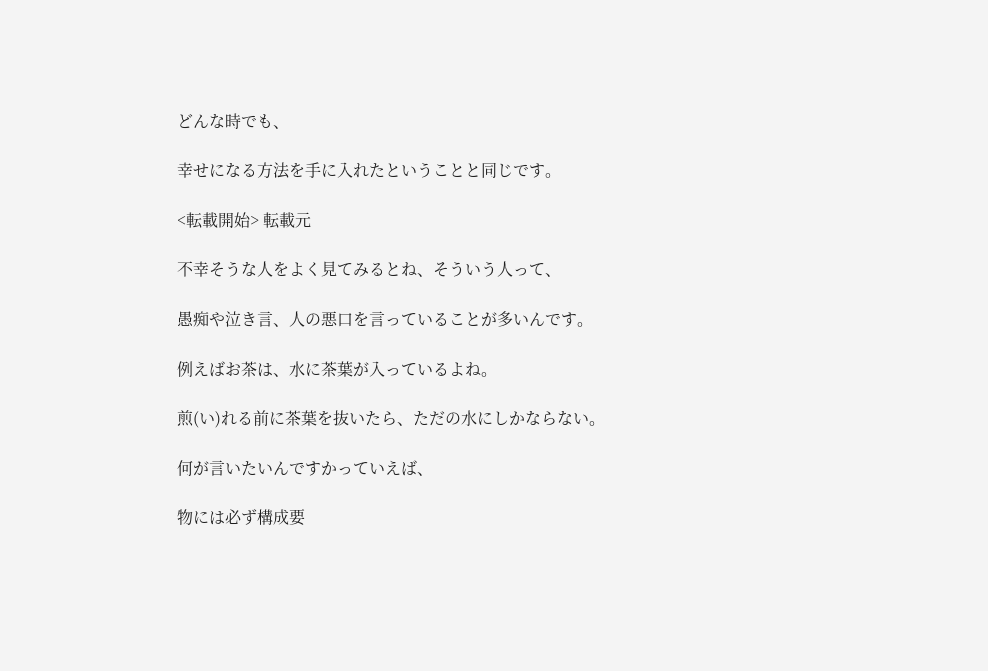どんな時でも、

幸せになる方法を手に入れたということと同じです。

<転載開始> 転載元

不幸そうな人をよく見てみるとね、そういう人って、

愚痴や泣き言、人の悪口を言っていることが多いんです。

例えばお茶は、水に茶葉が入っているよね。

煎(い)れる前に茶葉を抜いたら、ただの水にしかならない。

何が言いたいんですかっていえば、

物には必ず構成要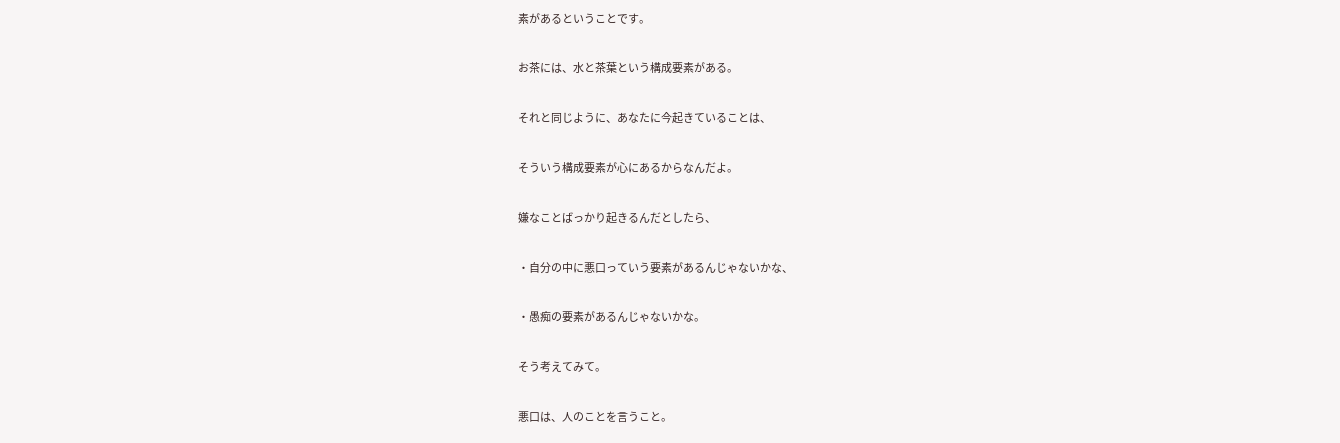素があるということです。

お茶には、水と茶葉という構成要素がある。

それと同じように、あなたに今起きていることは、

そういう構成要素が心にあるからなんだよ。

嫌なことばっかり起きるんだとしたら、

・自分の中に悪口っていう要素があるんじゃないかな、

・愚痴の要素があるんじゃないかな。

そう考えてみて。

悪口は、人のことを言うこと。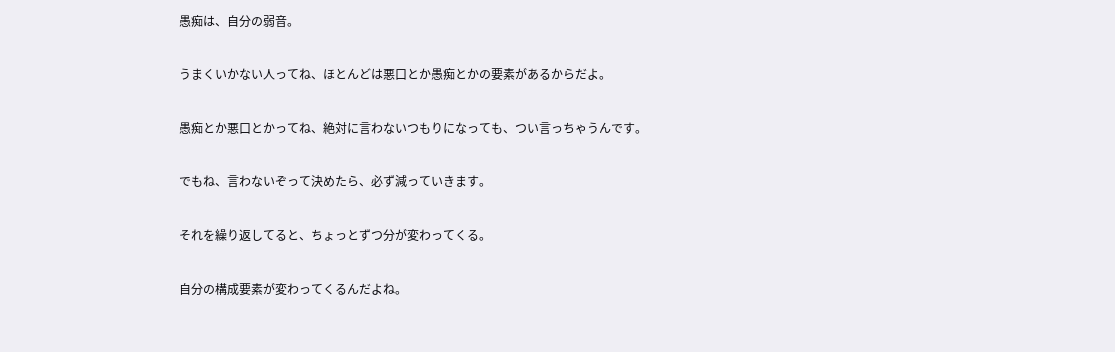愚痴は、自分の弱音。

うまくいかない人ってね、ほとんどは悪口とか愚痴とかの要素があるからだよ。

愚痴とか悪口とかってね、絶対に言わないつもりになっても、つい言っちゃうんです。

でもね、言わないぞって決めたら、必ず減っていきます。

それを繰り返してると、ちょっとずつ分が変わってくる。

自分の構成要素が変わってくるんだよね。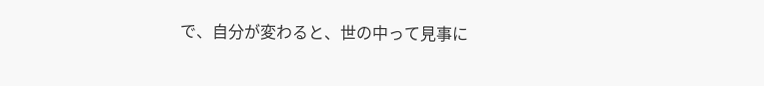で、自分が変わると、世の中って見事に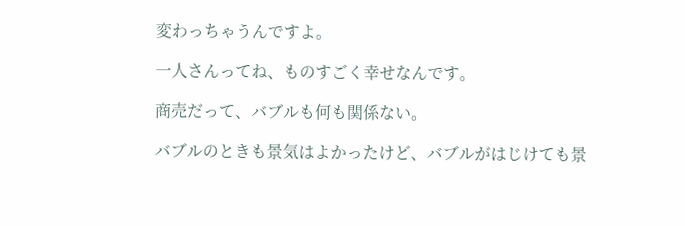変わっちゃうんですよ。

一人さんってね、ものすごく幸せなんです。

商売だって、バブルも何も関係ない。

バブルのときも景気はよかったけど、バブルがはじけても景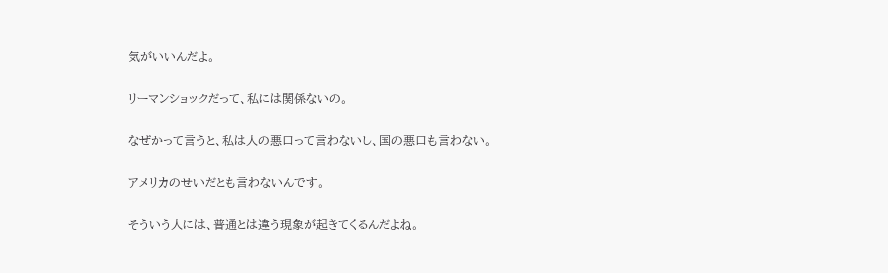気がいいんだよ。

リーマンショックだって、私には関係ないの。

なぜかって言うと、私は人の悪口って言わないし、国の悪口も言わない。

アメリカのせいだとも言わないんです。

そういう人には、普通とは違う現象が起きてくるんだよね。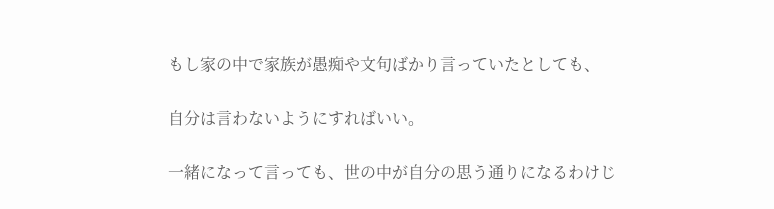もし家の中で家族が愚痴や文句ばかり言っていたとしても、

自分は言わないようにすればいい。

一緒になって言っても、世の中が自分の思う通りになるわけじ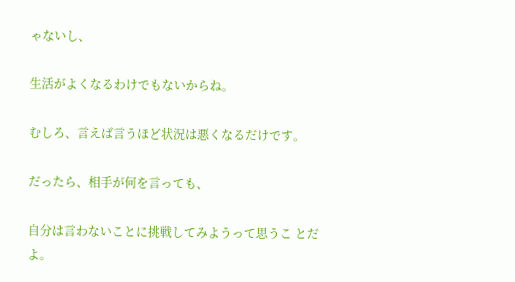ゃないし、

生活がよくなるわけでもないからね。

むしろ、言えば言うほど状況は悪くなるだけです。

だったら、相手が何を言っても、

自分は言わないことに挑戦してみようって思うこ とだよ。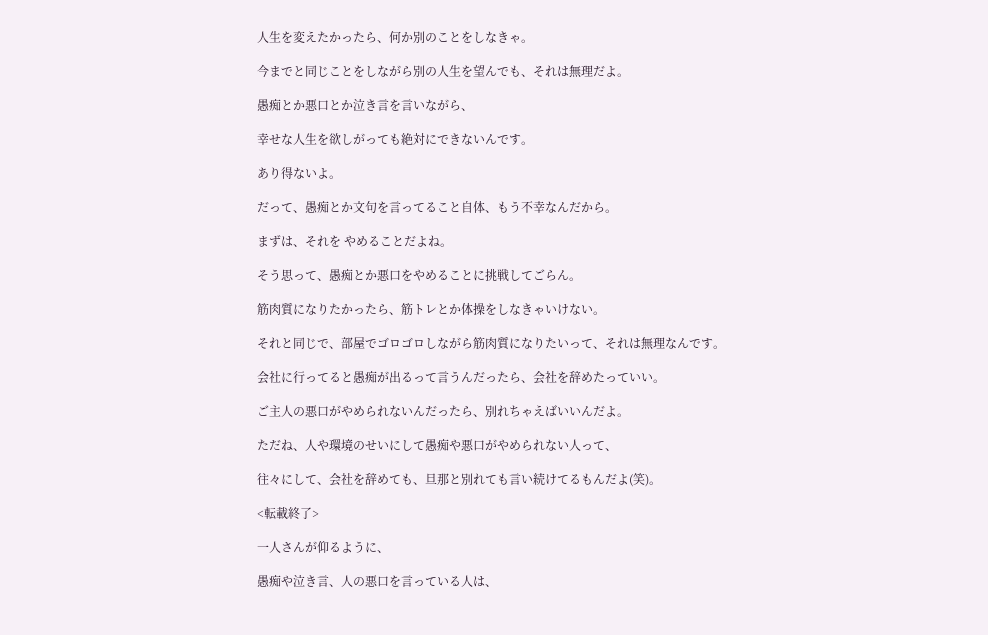人生を変えたかったら、何か別のことをしなきゃ。

今までと同じことをしながら別の人生を望んでも、それは無理だよ。

愚痴とか悪口とか泣き言を言いながら、

幸せな人生を欲しがっても絶対にできないんです。

あり得ないよ。

だって、愚痴とか文句を言ってること自体、もう不幸なんだから。

まずは、それを やめることだよね。

そう思って、愚痴とか悪口をやめることに挑戦してごらん。

筋肉質になりたかったら、筋トレとか体操をしなきゃいけない。

それと同じで、部屋でゴロゴロしながら筋肉質になりたいって、それは無理なんです。

会社に行ってると愚痴が出るって言うんだったら、会社を辞めたっていい。

ご主人の悪口がやめられないんだったら、別れちゃえばいいんだよ。

ただね、人や環境のせいにして愚痴や悪口がやめられない人って、

往々にして、会社を辞めても、旦那と別れても言い続けてるもんだよ(笑)。

<転載終了>

一人さんが仰るように、

愚痴や泣き言、人の悪口を言っている人は、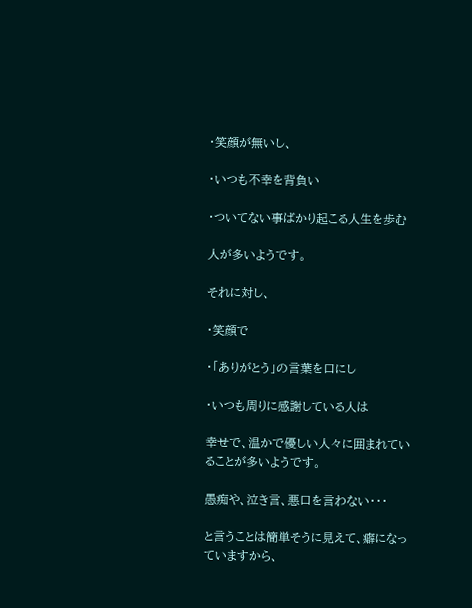・笑顔が無いし、

・いつも不幸を背負い

・ついてない事ばかり起こる人生を歩む

人が多いようです。

それに対し、

・笑顔で

・「ありがとう」の言葉を口にし

・いつも周りに感謝している人は

幸せで、温かで優しい人々に囲まれていることが多いようです。

愚痴や、泣き言、悪口を言わない・・・

と言うことは簡単そうに見えて、癖になっていますから、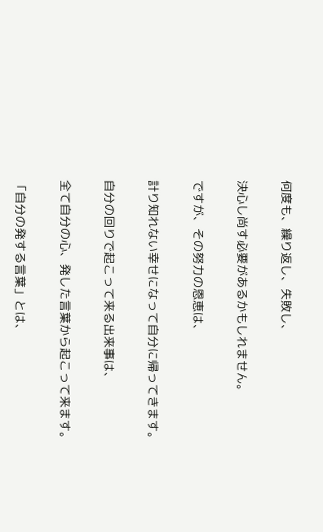何度も、繰り返し、失敗し、

決心し尚す必要があるかもしれません。

ですが、その努力の恩恵は、

計り知れない幸せになって自分に帰ってきます。

自分の回りで起こって来る出来事は、

全て自分の心、発した言葉から起こって来ます。

「自分の発する言葉」とは、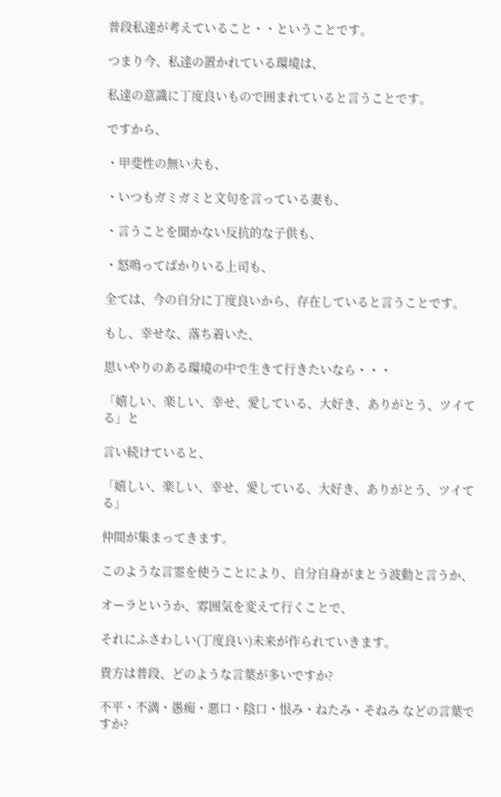普段私達が考えていること・・ということです。

つまり今、私達の置かれている環境は、

私達の意識に丁度良いもので囲まれていると言うことです。

ですから、

・甲斐性の無い夫も、

・いつもガミガミと文句を言っている妻も、

・言うことを聞かない反抗的な子供も、

・怒鳴ってばかりいる上司も、

全ては、今の自分に丁度良いから、存在していると言うことです。

もし、幸せな、落ち着いた、

思いやりのある環境の中で生きて行きたいなら・・・

「嬉しい、楽しい、幸せ、愛している、大好き、ありがとう、ツイてる」と

言い続けていると、

「嬉しい、楽しい、幸せ、愛している、大好き、ありがとう、ツイてる」

仲間が集まってきます。

このような言霊を使うことにより、自分自身がまとう波動と言うか、

オーラというか、雰囲気を変えて行くことで、

それにふさわしい(丁度良い)未来が作られていきます。

貴方は普段、どのような言葉が多いですか?

不平・不満・愚痴・悪口・陰口・恨み・ねたみ・そねみ などの言葉ですか?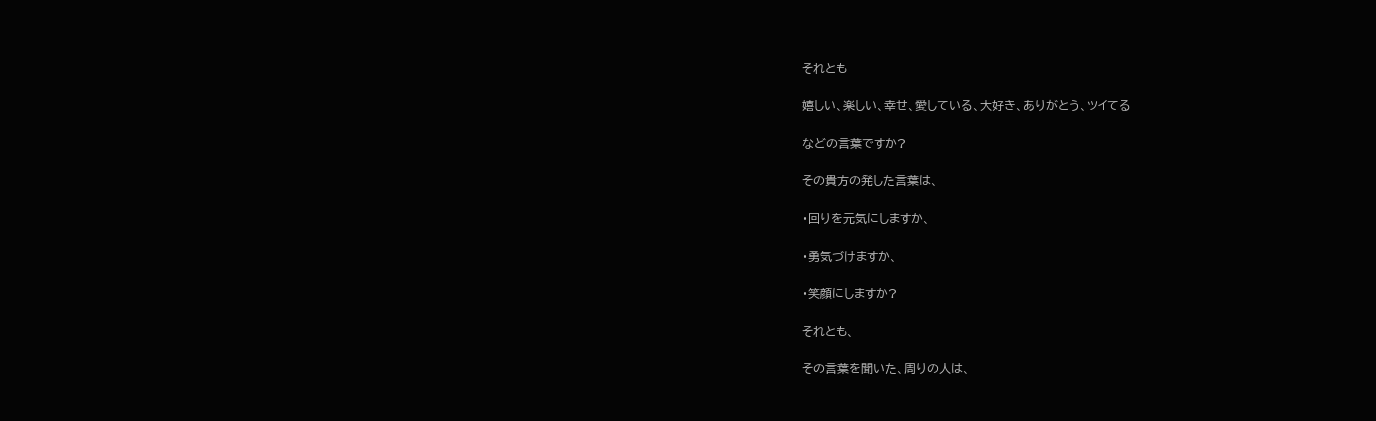それとも

嬉しい、楽しい、幸せ、愛している、大好き、ありがとう、ツイてる

などの言葉ですか?

その貴方の発した言葉は、

・回りを元気にしますか、

・勇気づけますか、

・笑顔にしますか?

それとも、

その言葉を聞いた、周りの人は、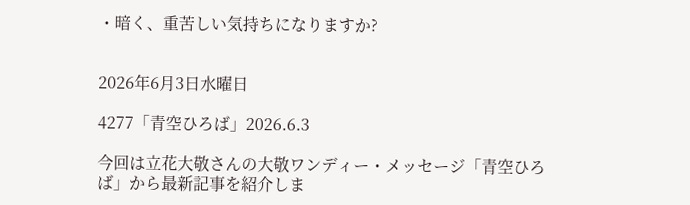・暗く、重苦しい気持ちになりますか?


2026年6月3日水曜日

4277「青空ひろば」2026.6.3

今回は立花大敬さんの大敬ワンディー・メッセージ「青空ひろば」から最新記事を紹介しま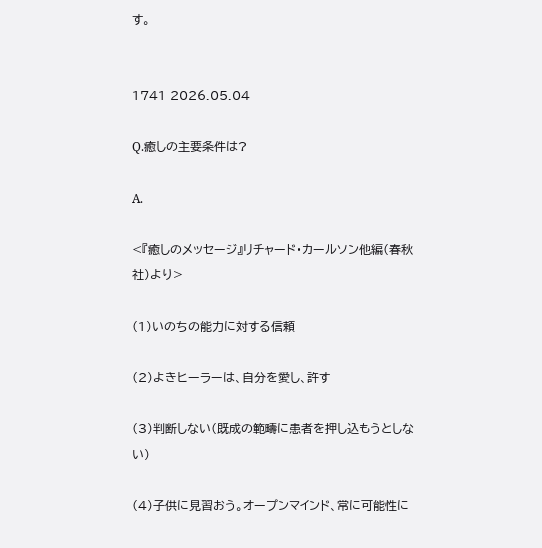す。


1741 2026.05.04

Q.癒しの主要条件は?

A.

<『癒しのメッセージ』リチャード・カールソン他編(春秋社)より>

(1)いのちの能力に対する信頼

(2)よきヒーラーは、自分を愛し、許す

(3)判断しない(既成の範疇に患者を押し込もうとしない)

(4)子供に見習おう。オープンマインド、常に可能性に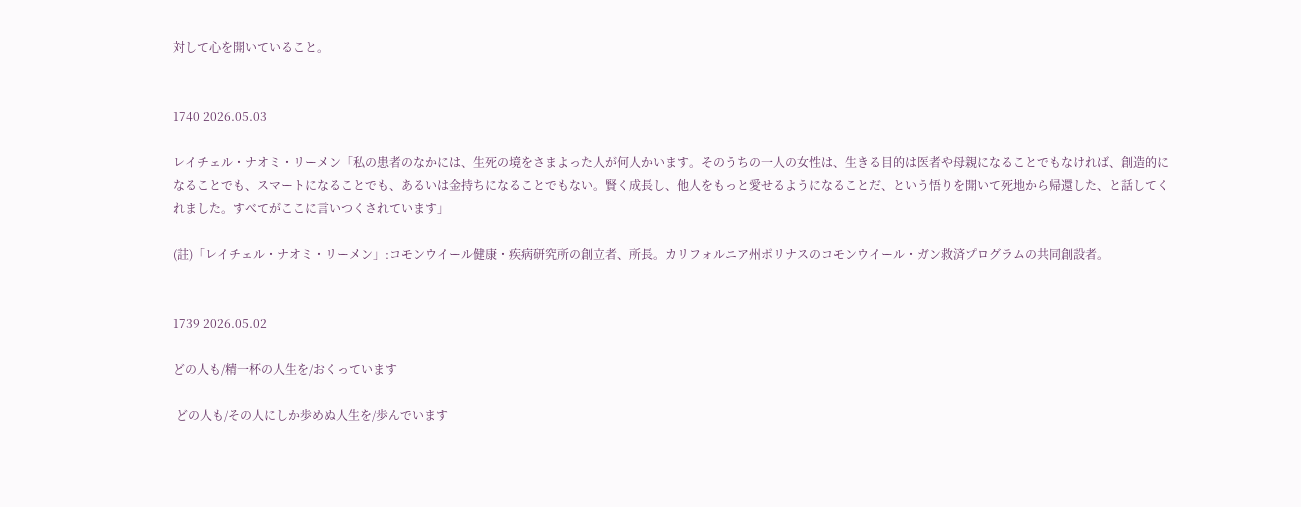対して心を開いていること。


1740 2026.05.03

レイチェル・ナオミ・リーメン「私の患者のなかには、生死の境をさまよった人が何人かいます。そのうちの一人の女性は、生きる目的は医者や母親になることでもなければ、創造的になることでも、スマートになることでも、あるいは金持ちになることでもない。賢く成長し、他人をもっと愛せるようになることだ、という悟りを開いて死地から帰還した、と話してくれました。すべてがここに言いつくされています」

(註)「レイチェル・ナオミ・リーメン」:コモンウイール健康・疾病研究所の創立者、所長。カリフォルニア州ポリナスのコモンウイール・ガン救済プログラムの共同創設者。


1739 2026.05.02

どの人も/精一杯の人生を/おくっています

 どの人も/その人にしか歩めぬ人生を/歩んでいます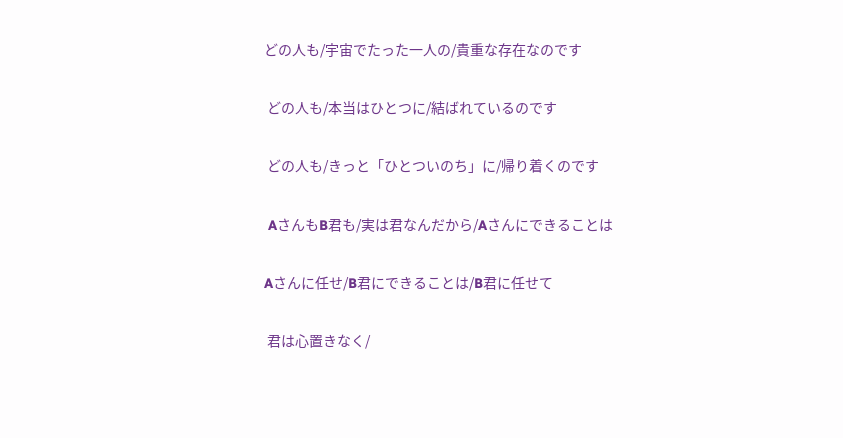どの人も/宇宙でたった一人の/貴重な存在なのです

 どの人も/本当はひとつに/結ばれているのです

 どの人も/きっと「ひとついのち」に/帰り着くのです

 AさんもB君も/実は君なんだから/Aさんにできることは

Aさんに任せ/B君にできることは/B君に任せて

 君は心置きなく/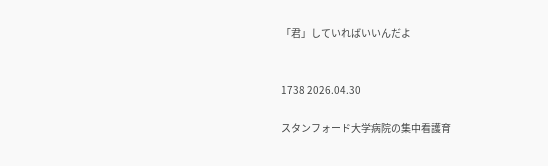「君」していればいいんだよ


1738 2026.04.30

スタンフォード大学病院の集中看護育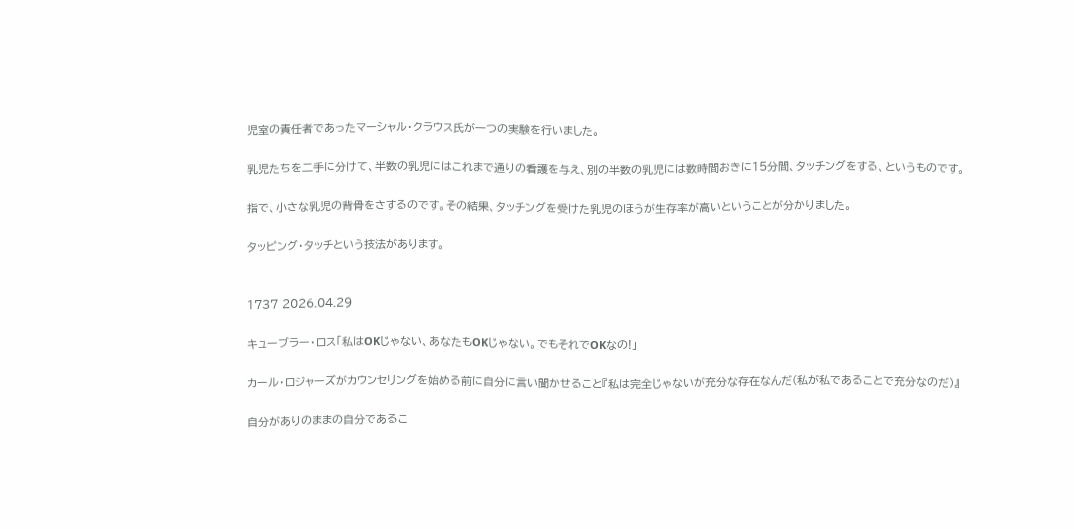児室の責任者であったマーシャル・クラウス氏が一つの実験を行いました。

乳児たちを二手に分けて、半数の乳児にはこれまで通りの看護を与え、別の半数の乳児には数時間おきに15分間、タッチングをする、というものです。

指で、小さな乳児の背骨をさするのです。その結果、タッチングを受けた乳児のほうが生存率が高いということが分かりました。

タッピング・タッチという技法があります。


1737 2026.04.29

キューブラー・ロス「私はOKじゃない、あなたもOKじゃない。でもそれでOKなの!」

カール・ロジャーズがカウンセリングを始める前に自分に言い聞かせること『私は完全じゃないが充分な存在なんだ(私が私であることで充分なのだ)』

自分がありのままの自分であるこ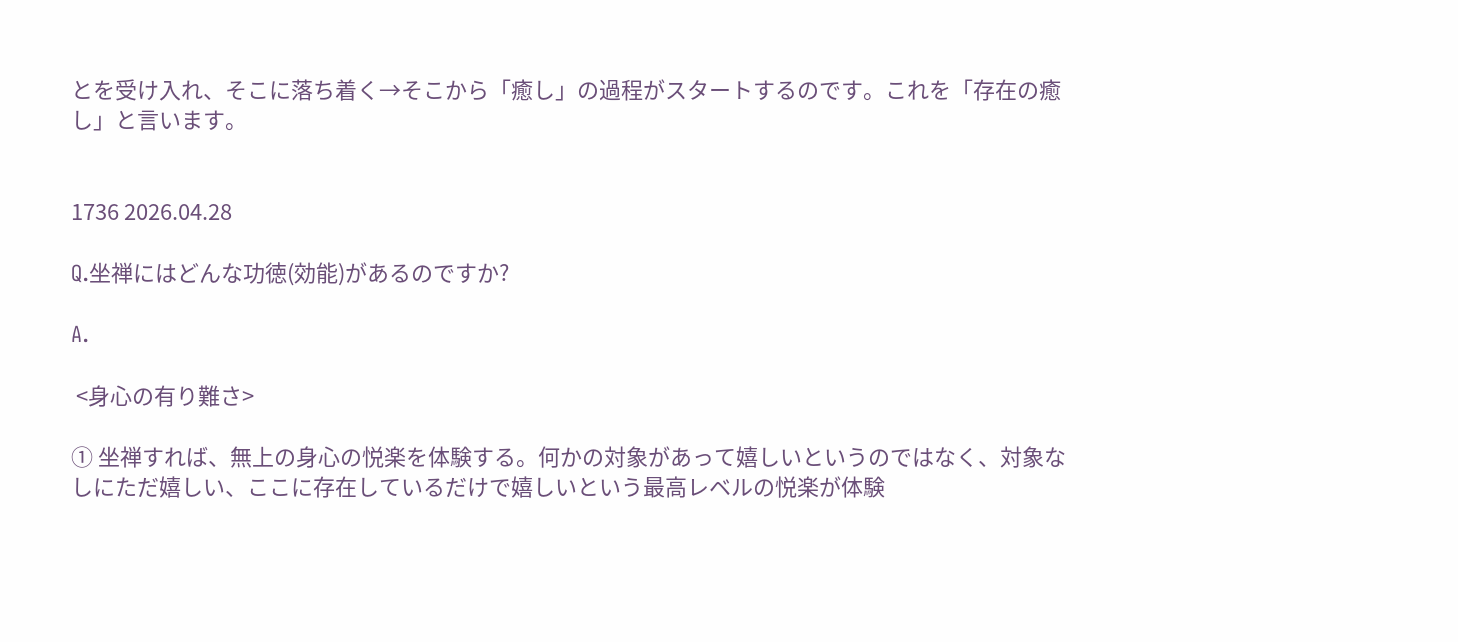とを受け入れ、そこに落ち着く→そこから「癒し」の過程がスタートするのです。これを「存在の癒し」と言います。


1736 2026.04.28

Q.坐禅にはどんな功徳(効能)があるのですか?

A.

 <身心の有り難さ>

① 坐禅すれば、無上の身心の悦楽を体験する。何かの対象があって嬉しいというのではなく、対象なしにただ嬉しい、ここに存在しているだけで嬉しいという最高レベルの悦楽が体験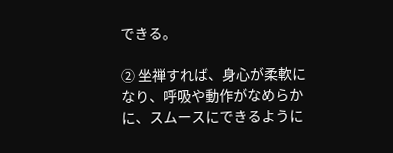できる。

② 坐禅すれば、身心が柔軟になり、呼吸や動作がなめらかに、スムースにできるように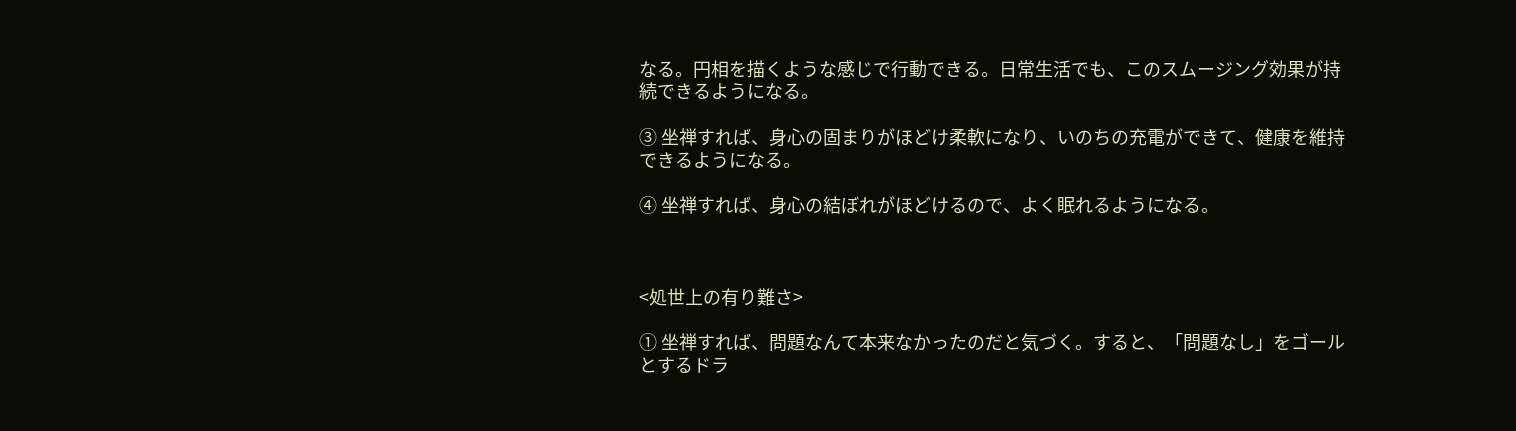なる。円相を描くような感じで行動できる。日常生活でも、このスムージング効果が持続できるようになる。

③ 坐禅すれば、身心の固まりがほどけ柔軟になり、いのちの充電ができて、健康を維持できるようになる。

④ 坐禅すれば、身心の結ぼれがほどけるので、よく眠れるようになる。



<処世上の有り難さ>

① 坐禅すれば、問題なんて本来なかったのだと気づく。すると、「問題なし」をゴールとするドラ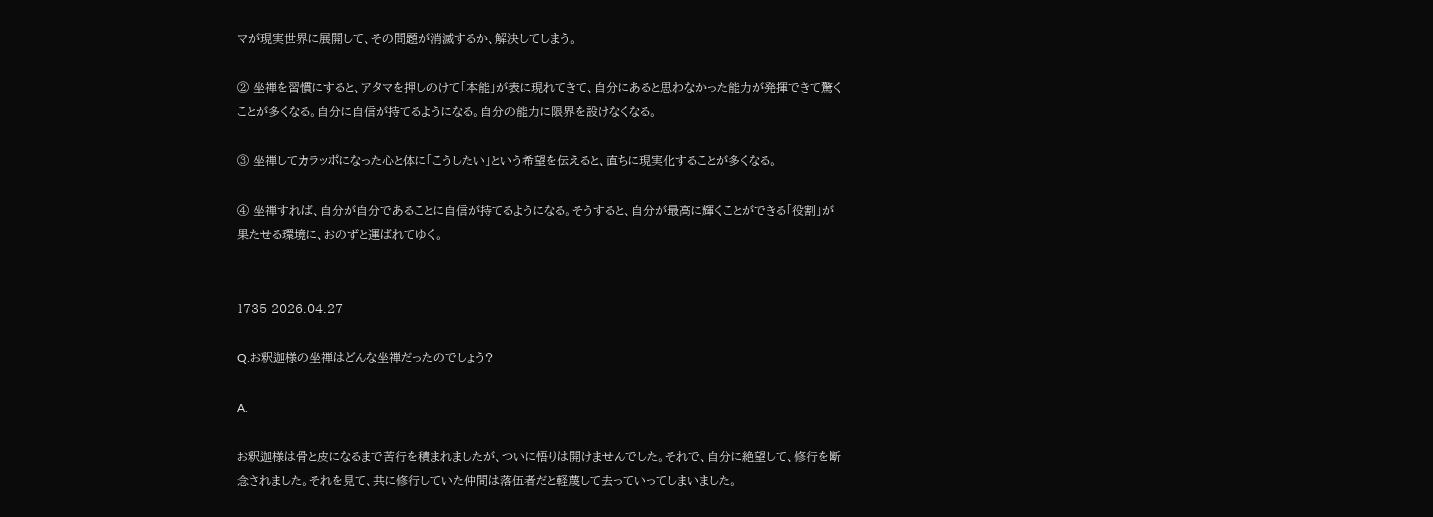マが現実世界に展開して、その問題が消滅するか、解決してしまう。

② 坐禅を習慣にすると、アタマを押しのけて「本能」が表に現れてきて、自分にあると思わなかった能力が発揮できて驚くことが多くなる。自分に自信が持てるようになる。自分の能力に限界を設けなくなる。

③ 坐禅してカラッポになった心と体に「こうしたい」という希望を伝えると、直ちに現実化することが多くなる。

④ 坐禅すれば、自分が自分であることに自信が持てるようになる。そうすると、自分が最高に輝くことができる「役割」が果たせる環境に、おのずと運ばれてゆく。


1735 2026.04.27

Q.お釈迦様の坐禅はどんな坐禅だったのでしょう?

A.

お釈迦様は骨と皮になるまで苦行を積まれましたが、ついに悟りは開けませんでした。それで、自分に絶望して、修行を断念されました。それを見て、共に修行していた仲間は落伍者だと軽蔑して去っていってしまいました。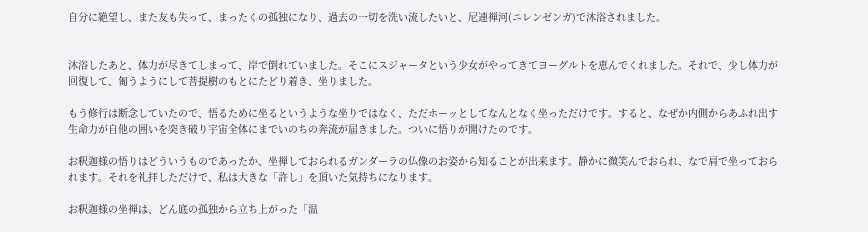自分に絶望し、また友も失って、まったくの孤独になり、過去の一切を洗い流したいと、尼連禅河(ニレンゼンガ)で沐浴されました。


沐浴したあと、体力が尽きてしまって、岸で倒れていました。そこにスジャータという少女がやってきてヨーグルトを恵んでくれました。それで、少し体力が回復して、匍うようにして菩提樹のもとにたどり着き、坐りました。

もう修行は断念していたので、悟るために坐るというような坐りではなく、ただホーッとしてなんとなく坐っただけです。すると、なぜか内側からあふれ出す生命力が自他の囲いを突き破り宇宙全体にまでいのちの奔流が届きました。ついに悟りが開けたのです。

お釈迦様の悟りはどういうものであったか、坐禅しておられるガンダーラの仏像のお姿から知ることが出来ます。静かに微笑んでおられ、なで肩で坐っておられます。それを礼拝しただけで、私は大きな「許し」を頂いた気持ちになります。

お釈迦様の坐禅は、どん底の孤独から立ち上がった「温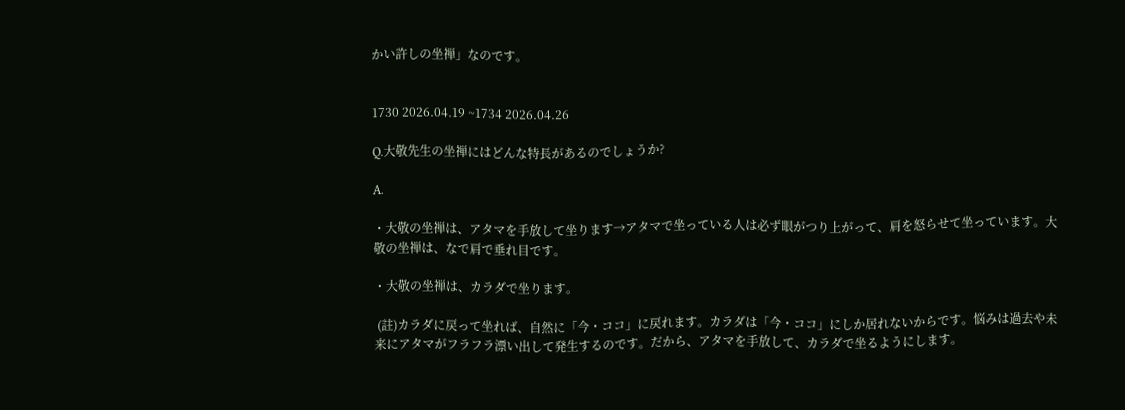かい許しの坐禅」なのです。


1730 2026.04.19 ~1734 2026.04.26

Q.大敬先生の坐禅にはどんな特長があるのでしょうか?

A.

・大敬の坐禅は、アタマを手放して坐ります→アタマで坐っている人は必ず眼がつり上がって、肩を怒らせて坐っています。大敬の坐禅は、なで肩で垂れ目です。

・大敬の坐禅は、カラダで坐ります。

 (註)カラダに戻って坐れば、自然に「今・ココ」に戻れます。カラダは「今・ココ」にしか居れないからです。悩みは過去や未来にアタマがフラフラ漂い出して発生するのです。だから、アタマを手放して、カラダで坐るようにします。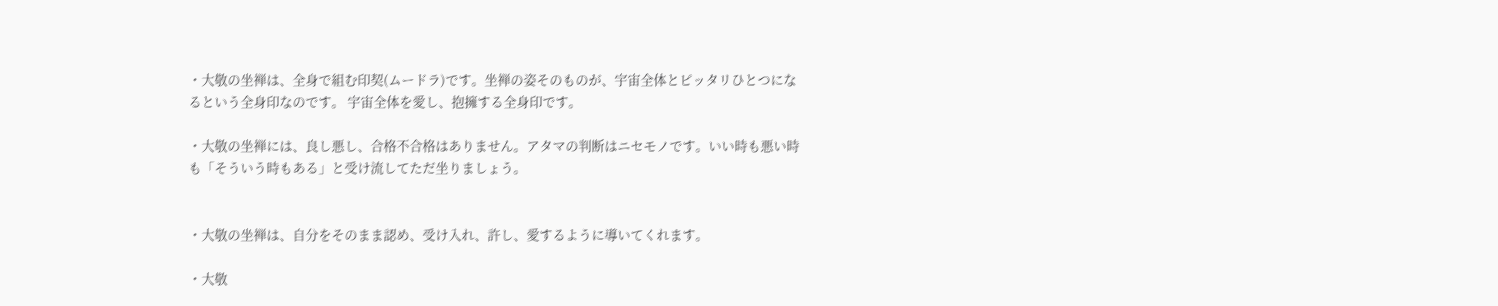・大敬の坐禅は、全身で組む印契(ムードラ)です。坐禅の姿そのものが、宇宙全体とピッタリひとつになるという全身印なのです。 宇宙全体を愛し、抱擁する全身印です。

・大敬の坐禅には、良し悪し、合格不合格はありません。アタマの判断はニセモノです。いい時も悪い時も「そういう時もある」と受け流してただ坐りましょう。


・大敬の坐禅は、自分をそのまま認め、受け入れ、許し、愛するように導いてくれます。

・大敬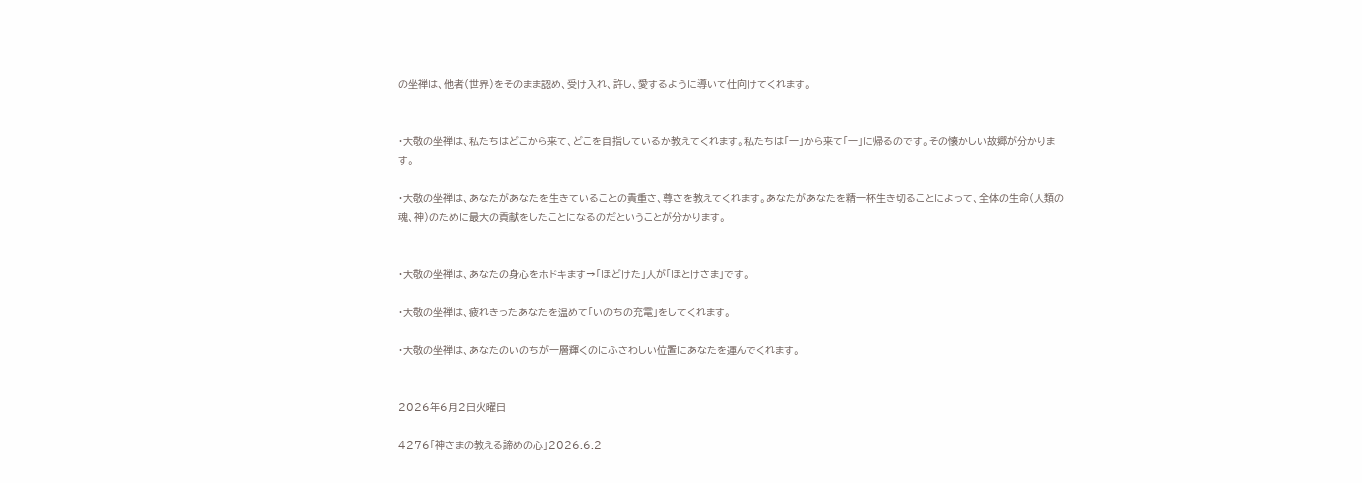の坐禅は、他者(世界)をそのまま認め、受け入れ、許し、愛するように導いて仕向けてくれます。


・大敬の坐禅は、私たちはどこから来て、どこを目指しているか教えてくれます。私たちは「一」から来て「一」に帰るのです。その懐かしい故郷が分かります。

・大敬の坐禅は、あなたがあなたを生きていることの貴重さ、尊さを教えてくれます。あなたがあなたを精一杯生き切ることによって、全体の生命(人類の魂、神)のために最大の貢献をしたことになるのだということが分かります。


・大敬の坐禅は、あなたの身心をホドキます→「ほどけた」人が「ほとけさま」です。

・大敬の坐禅は、疲れきったあなたを温めて「いのちの充電」をしてくれます。

・大敬の坐禅は、あなたのいのちが一層輝くのにふさわしい位置にあなたを運んでくれます。


2026年6月2日火曜日

4276「神さまの教える諦めの心」2026.6.2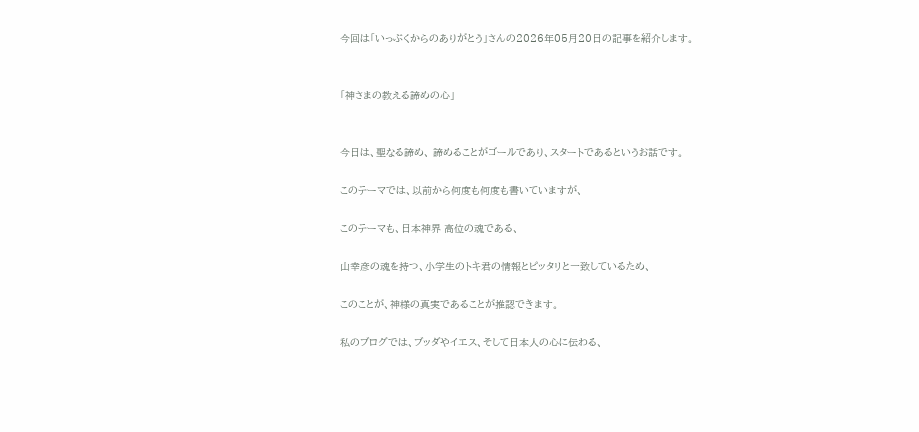今回は「いっぷくからのありがとう」さんの2026年05月20日の記事を紹介します。


「神さまの教える諦めの心」


今日は、聖なる諦め、 諦めることがゴールであり、スタートであるというお話です。

このテーマでは、以前から何度も何度も書いていますが、

このテーマも、日本神界 高位の魂である、

山幸彦の魂を持つ、小学生のトキ君の情報とピッタリと一致しているため、

このことが、神様の真実であることが推認できます。

私のブログでは、ブッダやイエス、そして日本人の心に伝わる、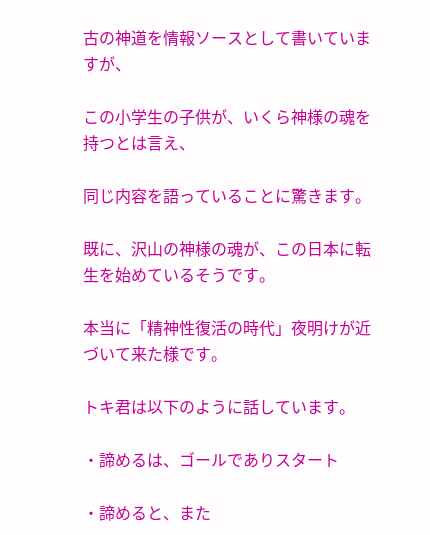古の神道を情報ソースとして書いていますが、

この小学生の子供が、いくら神様の魂を持つとは言え、

同じ内容を語っていることに驚きます。

既に、沢山の神様の魂が、この日本に転生を始めているそうです。

本当に「精神性復活の時代」夜明けが近づいて来た様です。

トキ君は以下のように話しています。

・諦めるは、ゴールでありスタート

・諦めると、また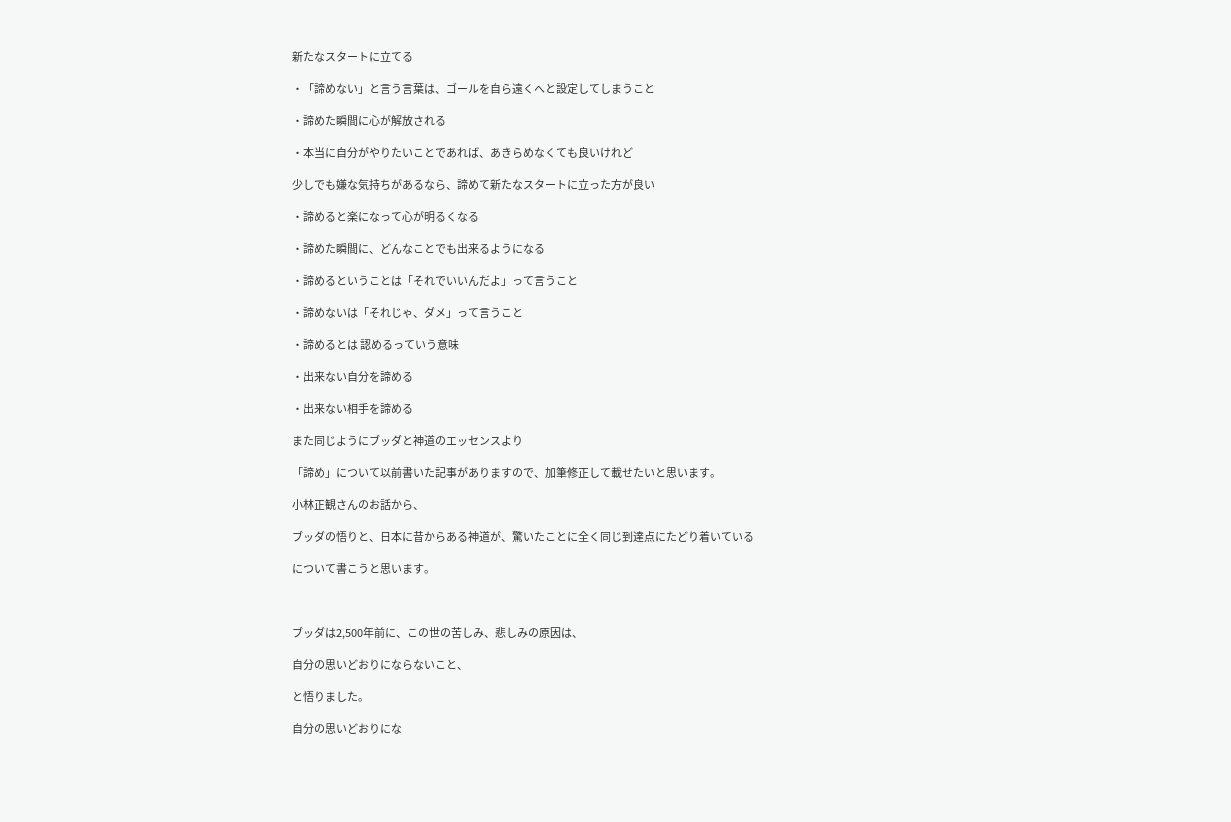新たなスタートに立てる

・「諦めない」と言う言葉は、ゴールを自ら遠くへと設定してしまうこと

・諦めた瞬間に心が解放される

・本当に自分がやりたいことであれば、あきらめなくても良いけれど

少しでも嫌な気持ちがあるなら、諦めて新たなスタートに立った方が良い

・諦めると楽になって心が明るくなる

・諦めた瞬間に、どんなことでも出来るようになる

・諦めるということは「それでいいんだよ」って言うこと

・諦めないは「それじゃ、ダメ」って言うこと

・諦めるとは 認めるっていう意味

・出来ない自分を諦める

・出来ない相手を諦める

また同じようにブッダと神道のエッセンスより

「諦め」について以前書いた記事がありますので、加筆修正して載せたいと思います。

小林正観さんのお話から、

ブッダの悟りと、日本に昔からある神道が、驚いたことに全く同じ到達点にたどり着いている

について書こうと思います。



ブッダは2,500年前に、この世の苦しみ、悲しみの原因は、

自分の思いどおりにならないこと、

と悟りました。

自分の思いどおりにな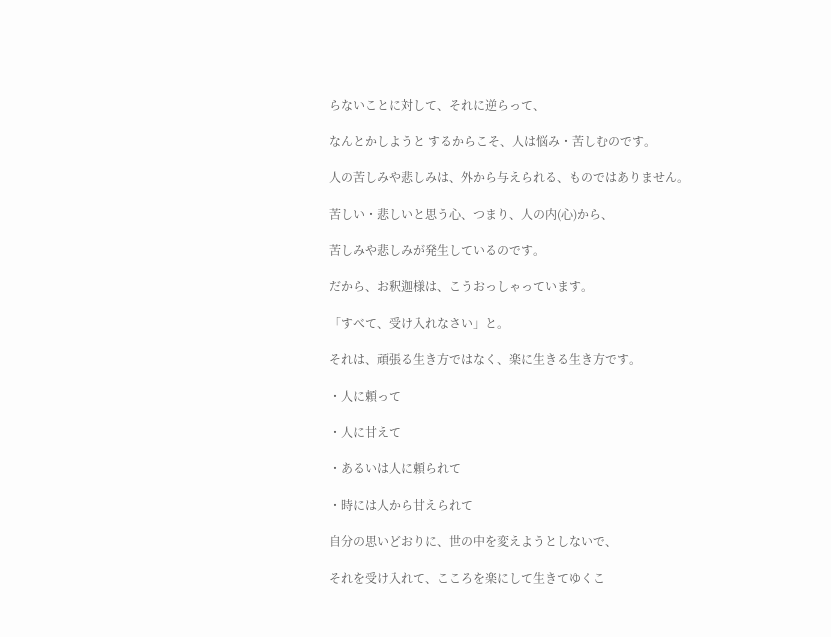らないことに対して、それに逆らって、

なんとかしようと するからこそ、人は悩み・苦しむのです。

人の苦しみや悲しみは、外から与えられる、ものではありません。

苦しい・悲しいと思う心、つまり、人の内(心)から、

苦しみや悲しみが発生しているのです。

だから、お釈迦様は、こうおっしゃっています。

「すべて、受け入れなさい」と。

それは、頑張る生き方ではなく、楽に生きる生き方です。

・人に頼って

・人に甘えて

・あるいは人に頼られて

・時には人から甘えられて

自分の思いどおりに、世の中を変えようとしないで、

それを受け入れて、こころを楽にして生きてゆくこ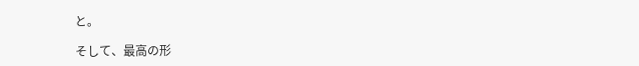と。

そして、最高の形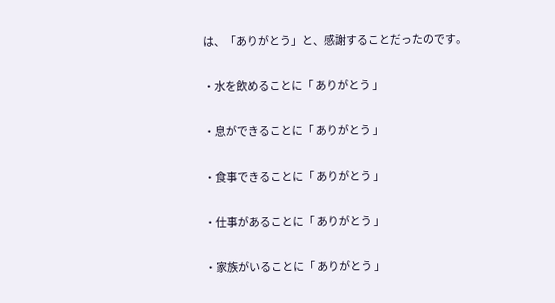は、「ありがとう」と、感謝することだったのです。

・水を飲めることに「 ありがとう 」

・息ができることに「 ありがとう 」

・食事できることに「 ありがとう 」

・仕事があることに「 ありがとう 」

・家族がいることに「 ありがとう 」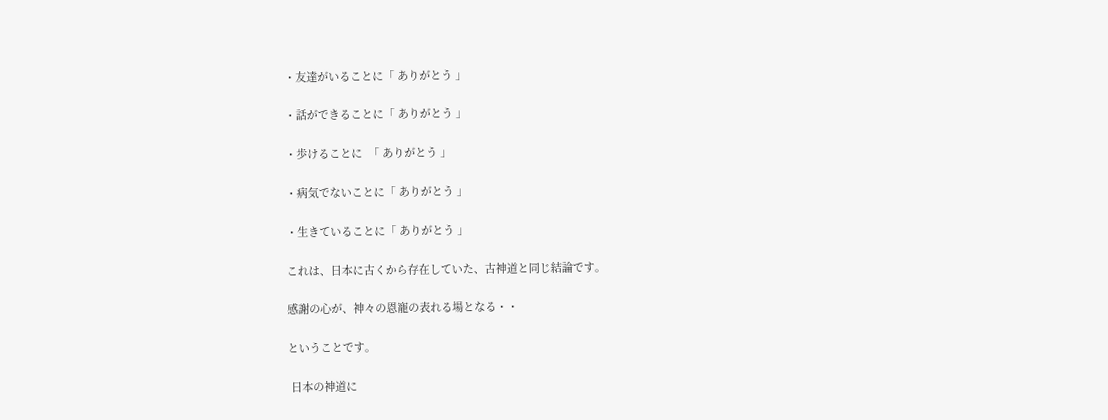・友達がいることに「 ありがとう 」

・話ができることに「 ありがとう 」

・歩けることに  「 ありがとう 」

・病気でないことに「 ありがとう 」

・生きていることに「 ありがとう 」

これは、日本に古くから存在していた、古神道と同じ結論です。

感謝の心が、神々の恩寵の表れる場となる・・

ということです。

 日本の神道に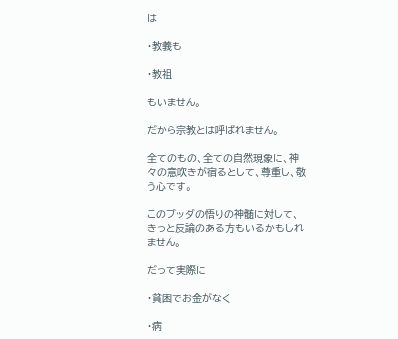は

・教義も

・教祖

もいません。

だから宗教とは呼ばれません。

全てのもの、全ての自然現象に、神々の意吹きが宿るとして、尊重し、敬う心です。

このブッダの悟りの神髄に対して、きっと反論のある方もいるかもしれません。

だって実際に

・貧困でお金がなく

・病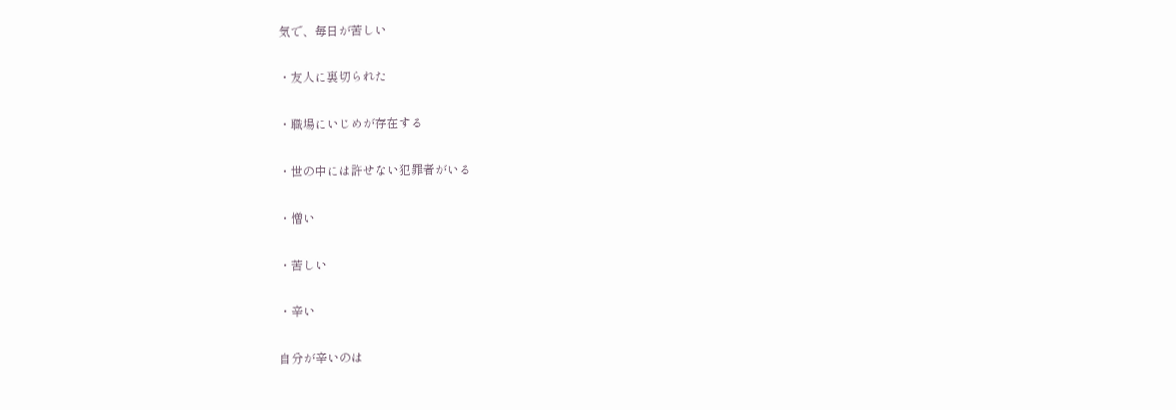気で、毎日が苦しい

・友人に裏切られた

・職場にいじめが存在する

・世の中には許せない犯罪者がいる

・憎い

・苦しい

・辛い

自分が辛いのは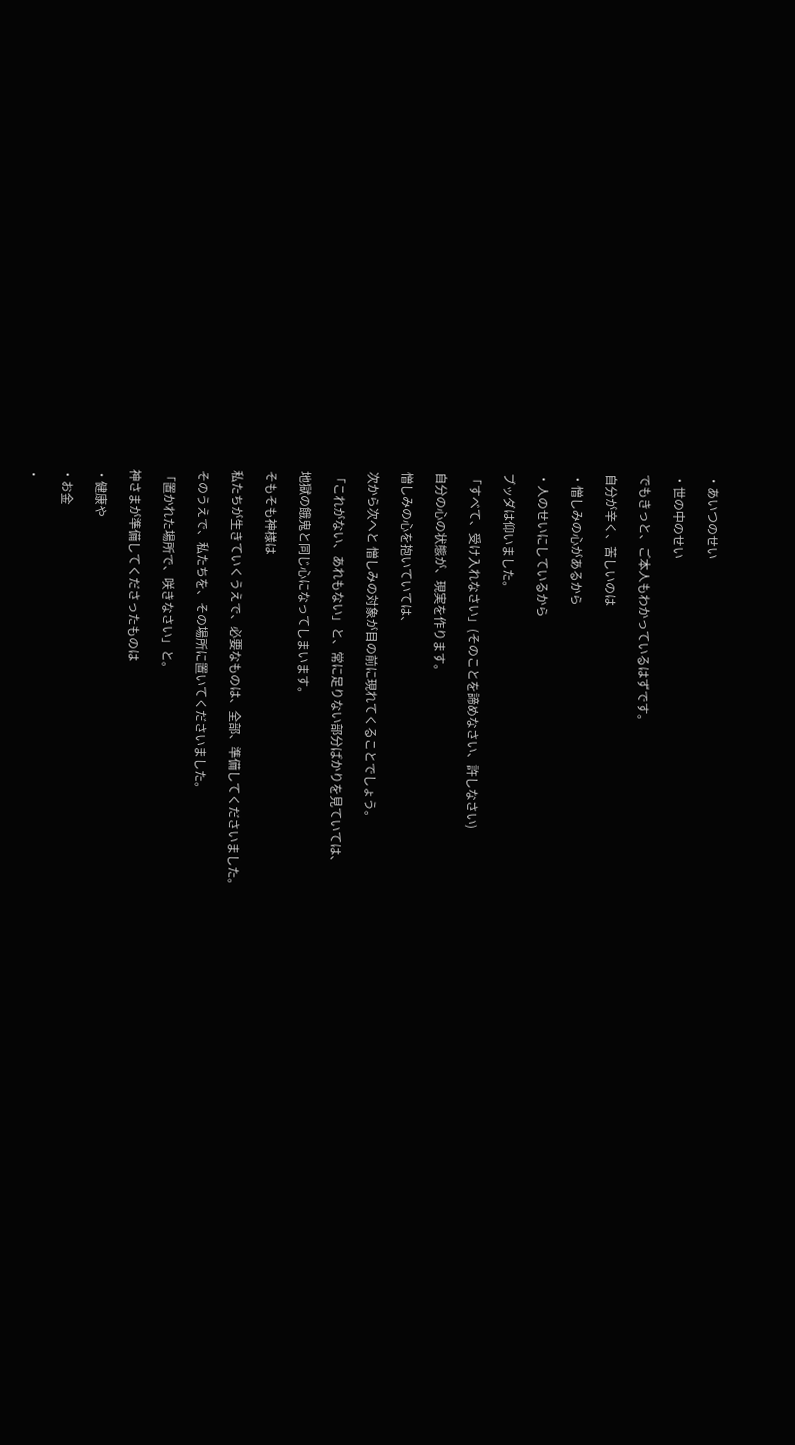・あいつのせい

・世の中のせい

でもきっと、ご本人もわかっているはずです。

自分が辛く、苦しいのは

・憎しみの心があるから

・人のせいにしているから

ブッダは仰いました。

「すべて、受け入れなさい」(そのことを諦めなさい、許しなさい)

自分の心の状態が、現実を作ります。

憎しみの心を抱いていては、

次から次へと 憎しみの対象が目の前に現れてくることでしょう。

「これがない、あれもない」と、常に足りない部分ばかりを見ていては、

地獄の餓鬼と同じ心になってしまいます。

そもそも神様は

私たちが生きていくうえで、必要なものは、全部、準備してくださいました。

そのうえで、私たちを、その場所に置いてくださいました。

「置かれた場所で、咲きなさい」と。

神さまが準備してくださったものは

・健康や

・お金

・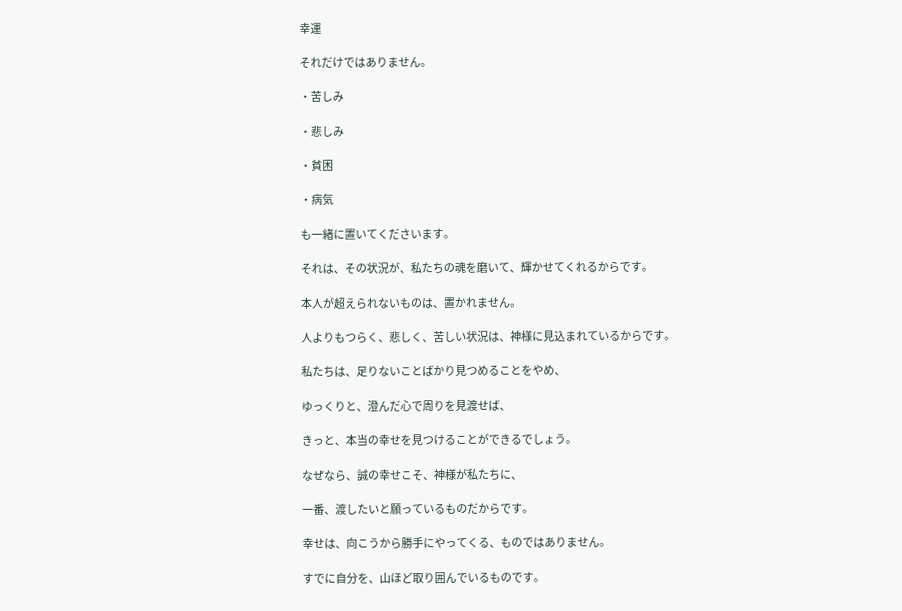幸運

それだけではありません。

・苦しみ

・悲しみ

・貧困

・病気

も一緒に置いてくださいます。

それは、その状況が、私たちの魂を磨いて、輝かせてくれるからです。

本人が超えられないものは、置かれません。

人よりもつらく、悲しく、苦しい状況は、神様に見込まれているからです。

私たちは、足りないことばかり見つめることをやめ、

ゆっくりと、澄んだ心で周りを見渡せば、

きっと、本当の幸せを見つけることができるでしょう。

なぜなら、誠の幸せこそ、神様が私たちに、

一番、渡したいと願っているものだからです。

幸せは、向こうから勝手にやってくる、ものではありません。

すでに自分を、山ほど取り囲んでいるものです。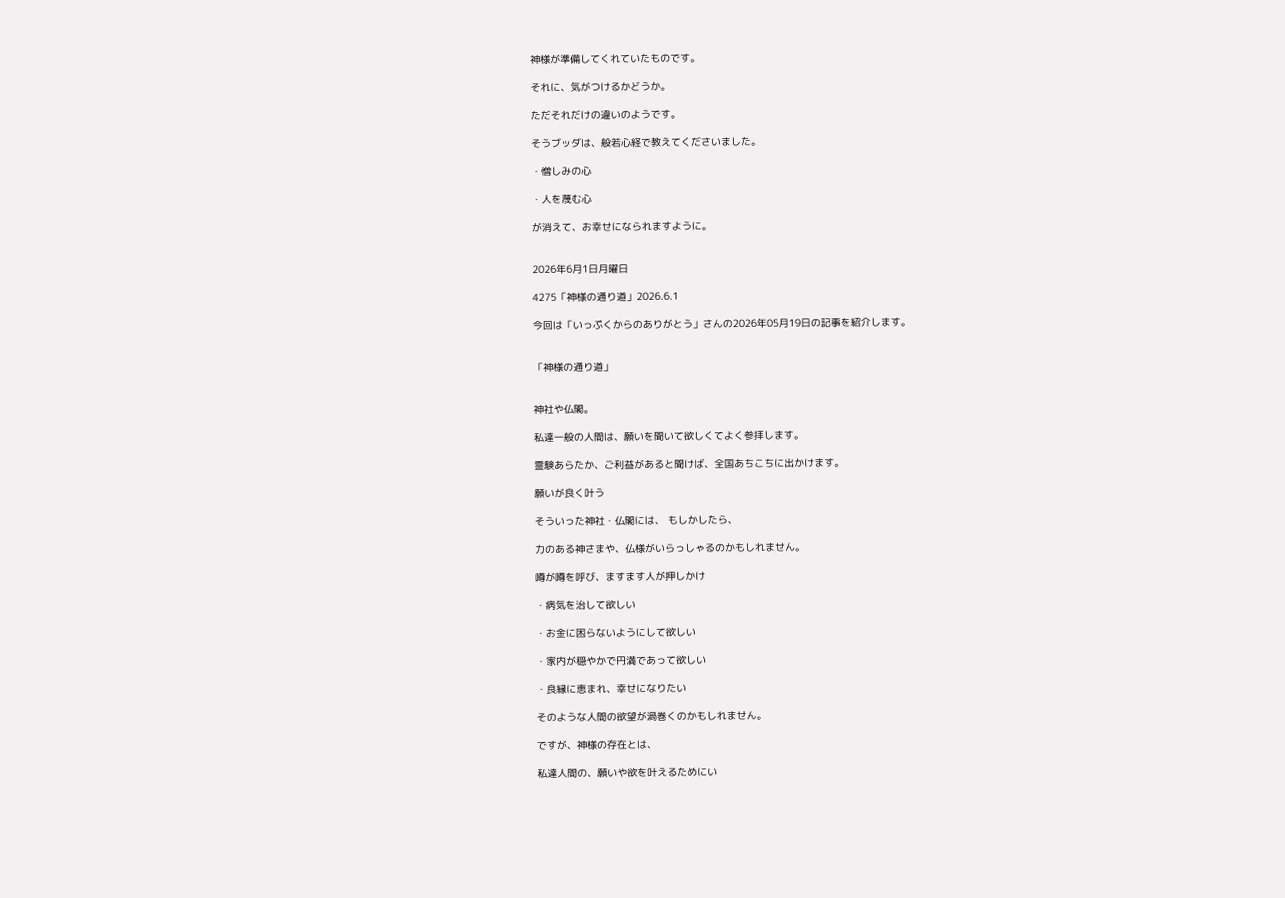神様が準備してくれていたものです。

それに、気がつけるかどうか。

ただそれだけの違いのようです。

そうブッダは、般若心経で教えてくださいました。

・憎しみの心

・人を蔑む心

が消えて、お幸せになられますように。


2026年6月1日月曜日

4275「神様の通り道」2026.6.1

今回は「いっぷくからのありがとう」さんの2026年05月19日の記事を紹介します。


「神様の通り道」


神社や仏閣。

私達一般の人間は、願いを聞いて欲しくてよく参拝します。

霊験あらたか、ご利益があると聞けば、全国あちこちに出かけます。

願いが良く叶う

そういった神社・仏閣には、 もしかしたら、

力のある神さまや、仏様がいらっしゃるのかもしれません。

噂が噂を呼び、ますます人が押しかけ

・病気を治して欲しい

・お金に困らないようにして欲しい

・家内が穏やかで円満であって欲しい

・良縁に恵まれ、幸せになりたい

そのような人間の欲望が渦巻くのかもしれません。

ですが、神様の存在とは、

私達人間の、願いや欲を叶えるためにい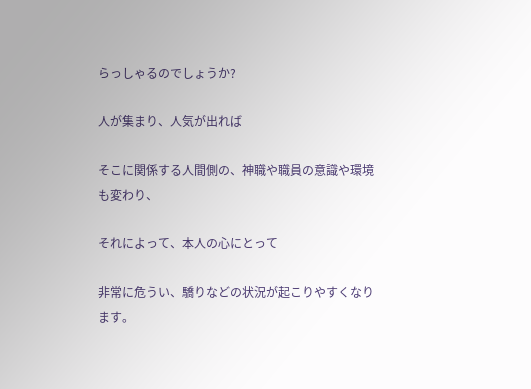らっしゃるのでしょうか?

人が集まり、人気が出れば

そこに関係する人間側の、神職や職員の意識や環境も変わり、

それによって、本人の心にとって

非常に危うい、驕りなどの状況が起こりやすくなります。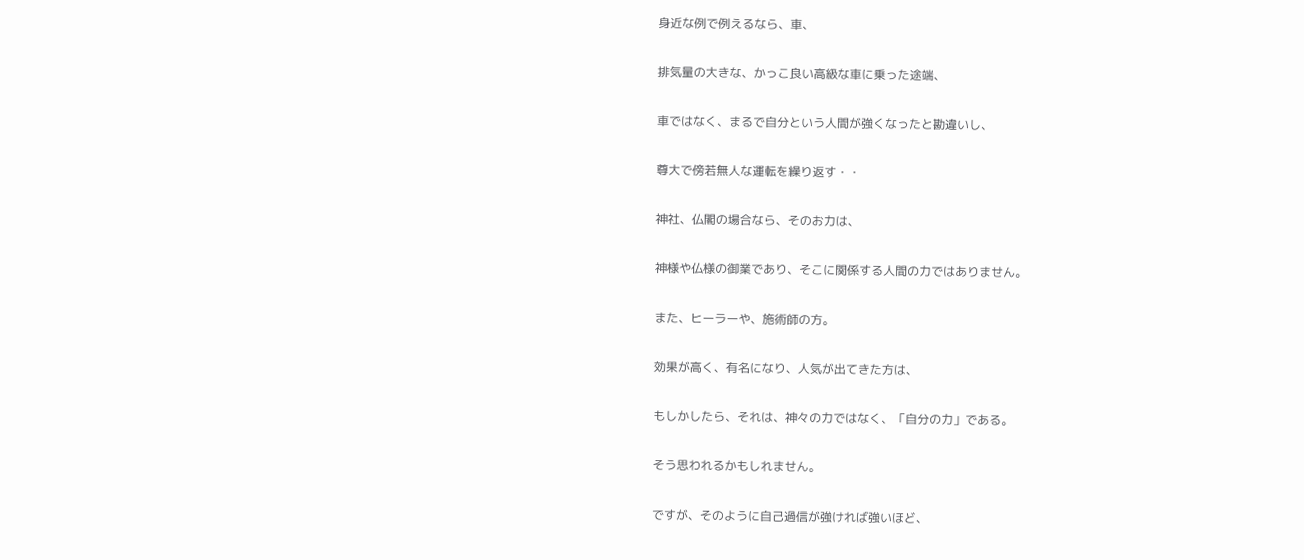身近な例で例えるなら、車、

排気量の大きな、かっこ良い高級な車に乗った途端、

車ではなく、まるで自分という人間が強くなったと勘違いし、

尊大で傍若無人な運転を繰り返す・・

神社、仏閣の場合なら、そのお力は、

神様や仏様の御業であり、そこに関係する人間の力ではありません。

また、ヒーラーや、施術師の方。

効果が高く、有名になり、人気が出てきた方は、

もしかしたら、それは、神々の力ではなく、「自分の力」である。

そう思われるかもしれません。

ですが、そのように自己過信が強ければ強いほど、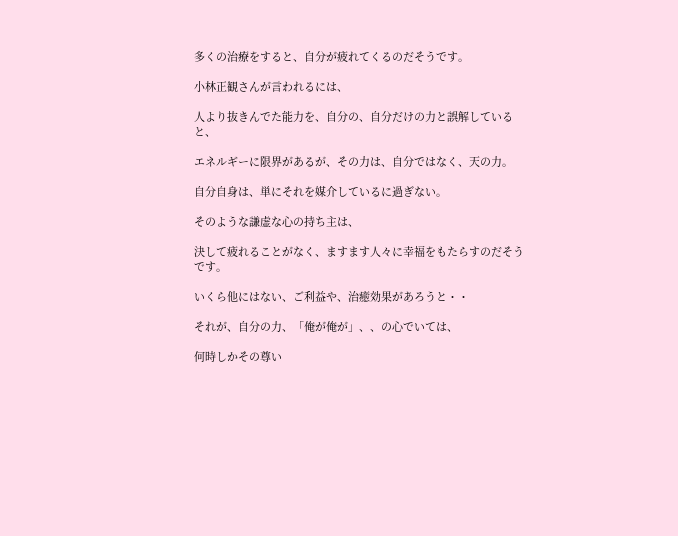多くの治療をすると、自分が疲れてくるのだそうです。

小林正観さんが言われるには、

人より抜きんでた能力を、自分の、自分だけの力と誤解していると、

エネルギーに限界があるが、その力は、自分ではなく、天の力。

自分自身は、単にそれを媒介しているに過ぎない。

そのような謙虚な心の持ち主は、

決して疲れることがなく、ますます人々に幸福をもたらすのだそうです。

いくら他にはない、ご利益や、治癒効果があろうと・・

それが、自分の力、「俺が俺が」、、の心でいては、

何時しかその尊い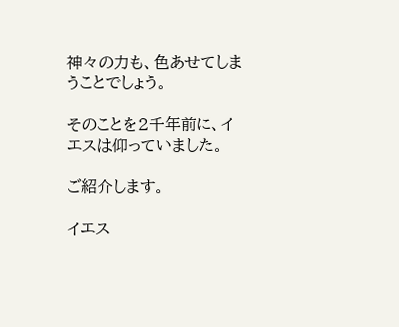神々の力も、色あせてしまうことでしょう。

そのことを2千年前に、イエスは仰っていました。

ご紹介します。

イエス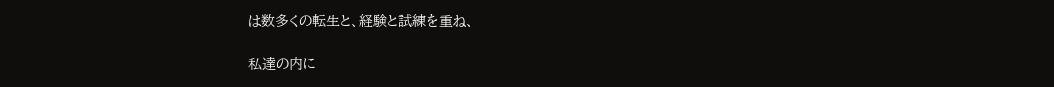は数多くの転生と、経験と試練を重ね、

私達の内に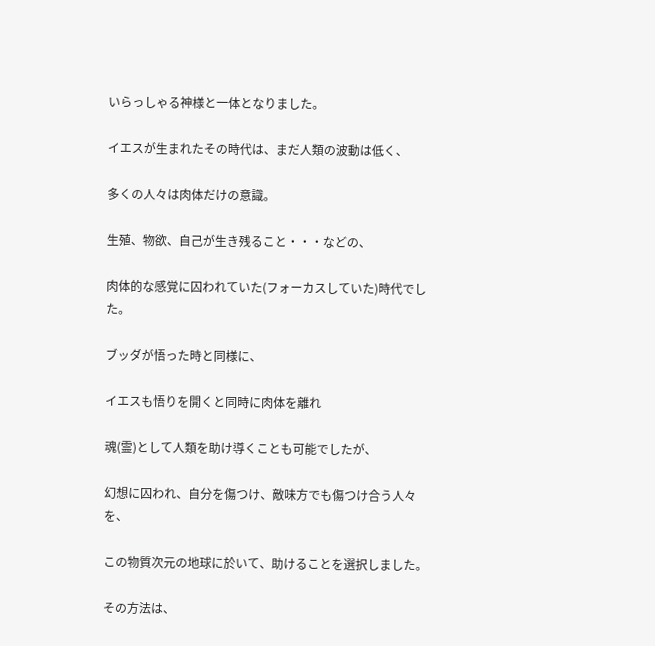いらっしゃる神様と一体となりました。

イエスが生まれたその時代は、まだ人類の波動は低く、

多くの人々は肉体だけの意識。

生殖、物欲、自己が生き残ること・・・などの、

肉体的な感覚に囚われていた(フォーカスしていた)時代でした。

ブッダが悟った時と同様に、

イエスも悟りを開くと同時に肉体を離れ

魂(霊)として人類を助け導くことも可能でしたが、

幻想に囚われ、自分を傷つけ、敵味方でも傷つけ合う人々を、

この物質次元の地球に於いて、助けることを選択しました。

その方法は、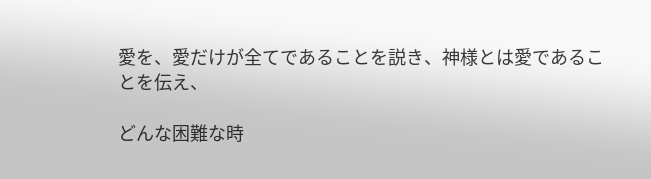愛を、愛だけが全てであることを説き、神様とは愛であることを伝え、

どんな困難な時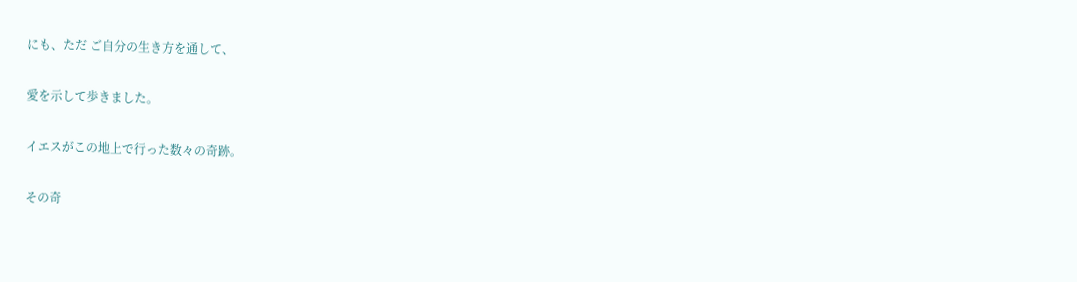にも、ただ ご自分の生き方を通して、

愛を示して歩きました。

イエスがこの地上で行った数々の奇跡。

その奇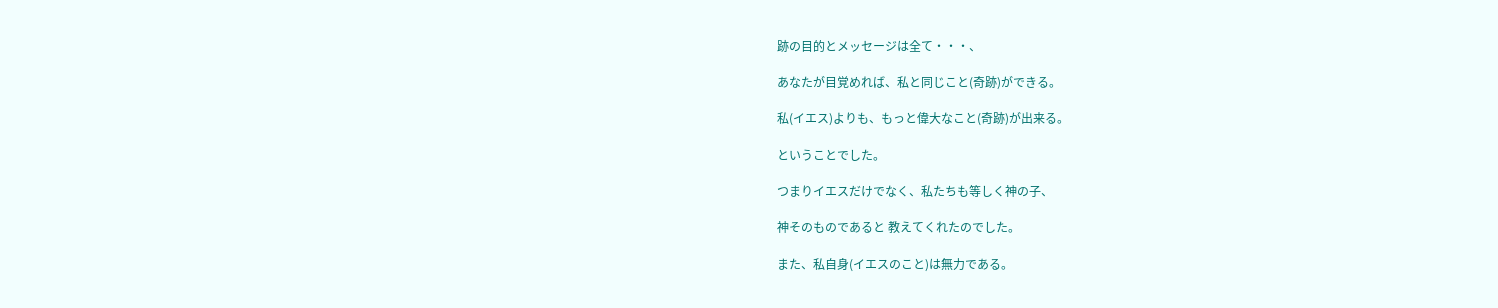跡の目的とメッセージは全て・・・、

あなたが目覚めれば、私と同じこと(奇跡)ができる。

私(イエス)よりも、もっと偉大なこと(奇跡)が出来る。

ということでした。

つまりイエスだけでなく、私たちも等しく神の子、

神そのものであると 教えてくれたのでした。

また、私自身(イエスのこと)は無力である。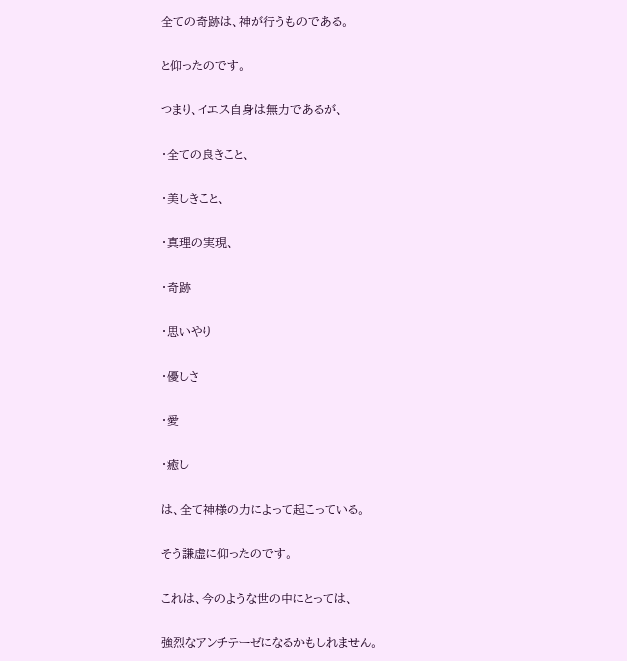全ての奇跡は、神が行うものである。

と仰ったのです。

つまり、イエス自身は無力であるが、

・全ての良きこと、

・美しきこと、

・真理の実現、

・奇跡

・思いやり

・優しさ

・愛

・癒し

は、全て神様の力によって起こっている。

そう謙虚に仰ったのです。

これは、今のような世の中にとっては、

強烈なアンチテーゼになるかもしれません。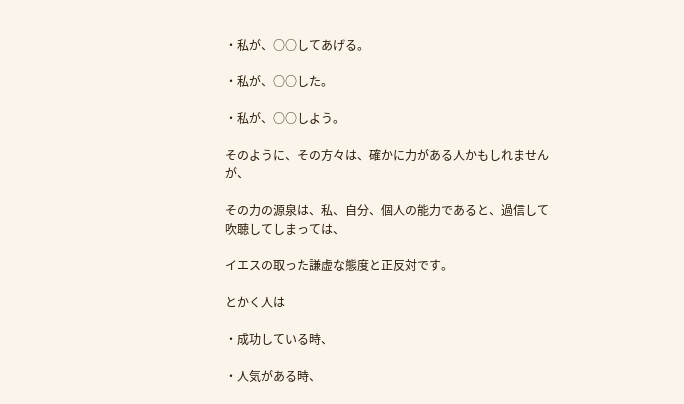・私が、○○してあげる。

・私が、○○した。

・私が、○○しよう。

そのように、その方々は、確かに力がある人かもしれませんが、

その力の源泉は、私、自分、個人の能力であると、過信して吹聴してしまっては、

イエスの取った謙虚な態度と正反対です。

とかく人は

・成功している時、

・人気がある時、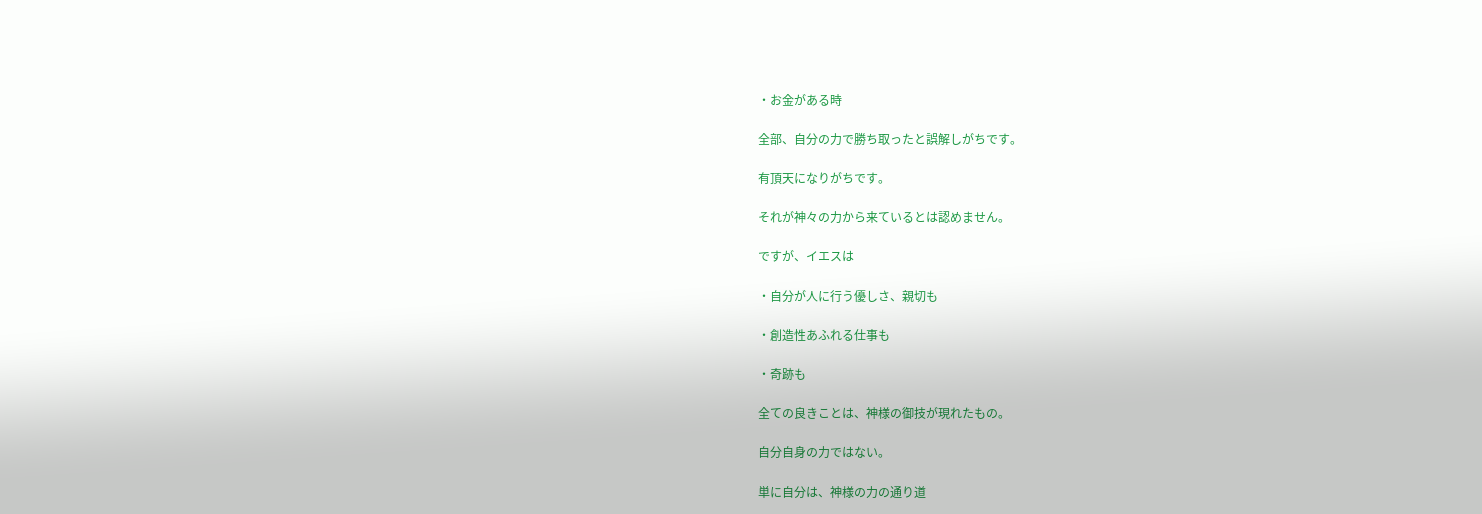・お金がある時

全部、自分の力で勝ち取ったと誤解しがちです。

有頂天になりがちです。

それが神々の力から来ているとは認めません。

ですが、イエスは

・自分が人に行う優しさ、親切も

・創造性あふれる仕事も

・奇跡も

全ての良きことは、神様の御技が現れたもの。

自分自身の力ではない。

単に自分は、神様の力の通り道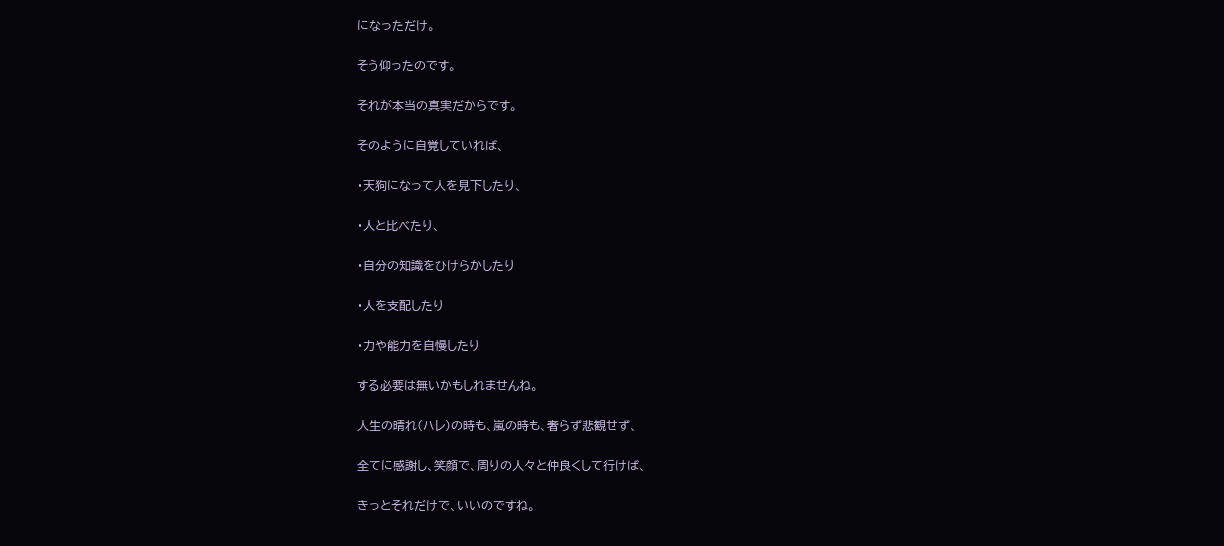になっただけ。

そう仰ったのです。

それが本当の真実だからです。

そのように自覚していれば、

・天狗になって人を見下したり、

・人と比べたり、

・自分の知識をひけらかしたり

・人を支配したり

・力や能力を自慢したり

する必要は無いかもしれませんね。

人生の晴れ(ハレ)の時も、嵐の時も、奢らず悲観せず、

全てに感謝し、笑顔で、周りの人々と仲良くして行けば、

きっとそれだけで、いいのですね。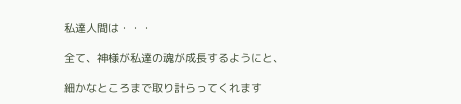私達人間は・・・

全て、神様が私達の魂が成長するようにと、

細かなところまで取り計らってくれます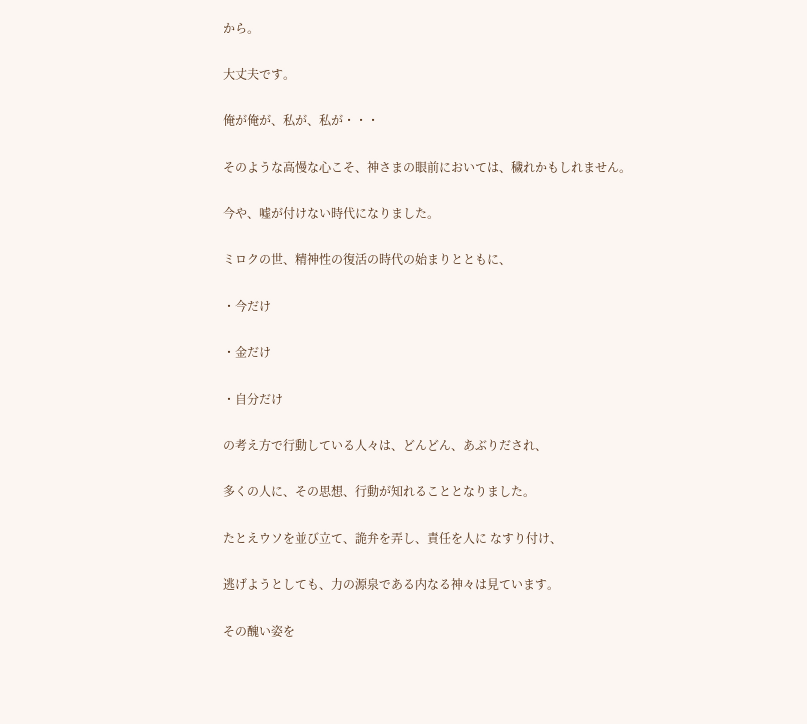から。

大丈夫です。

俺が俺が、私が、私が・・・

そのような高慢な心こそ、神さまの眼前においては、穢れかもしれません。

今や、嘘が付けない時代になりました。

ミロクの世、精神性の復活の時代の始まりとともに、

・今だけ

・金だけ

・自分だけ

の考え方で行動している人々は、どんどん、あぶりだされ、

多くの人に、その思想、行動が知れることとなりました。

たとえウソを並び立て、詭弁を弄し、責任を人に なすり付け、

逃げようとしても、力の源泉である内なる神々は見ています。

その醜い姿を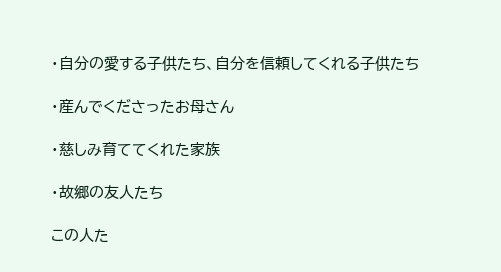・自分の愛する子供たち、自分を信頼してくれる子供たち

・産んでくださったお母さん

・慈しみ育ててくれた家族

・故郷の友人たち

この人た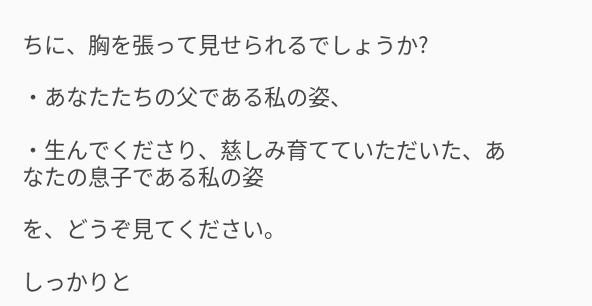ちに、胸を張って見せられるでしょうか?

・あなたたちの父である私の姿、

・生んでくださり、慈しみ育てていただいた、あなたの息子である私の姿

を、どうぞ見てください。

しっかりと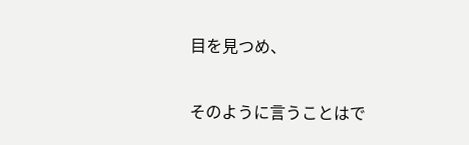目を見つめ、

そのように言うことはで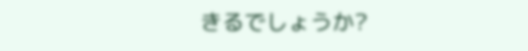きるでしょうか?